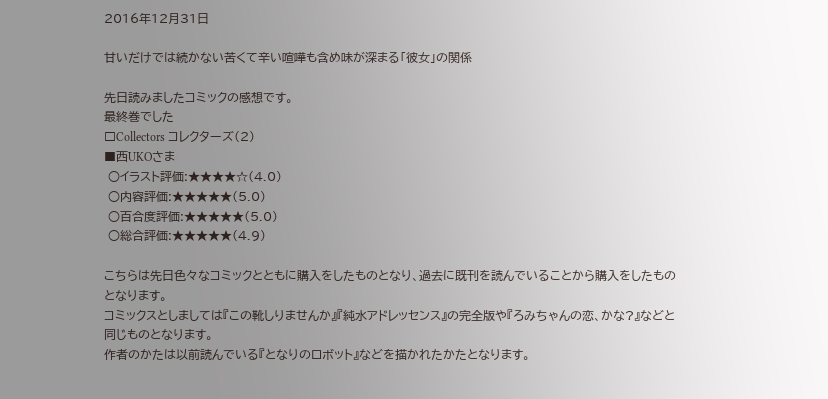2016年12月31日

甘いだけでは続かない苦くて辛い喧嘩も含め味が深まる「彼女」の関係

先日読みましたコミックの感想です。
最終巻でした
□Collectors コレクターズ(2)
■西UKOさま
 ○イラスト評価:★★★★☆(4.0)
 ○内容評価:★★★★★(5.0)
 ○百合度評価:★★★★★(5.0)
 ○総合評価:★★★★★(4.9)

こちらは先日色々なコミックとともに購入をしたものとなり、過去に既刊を読んでいることから購入をしたものとなります。
コミックスとしましては『この靴しりませんか』『純水アドレッセンス』の完全版や『ろみちゃんの恋、かな?』などと同じものとなります。
作者のかたは以前読んでいる『となりのロボット』などを描かれたかたとなります。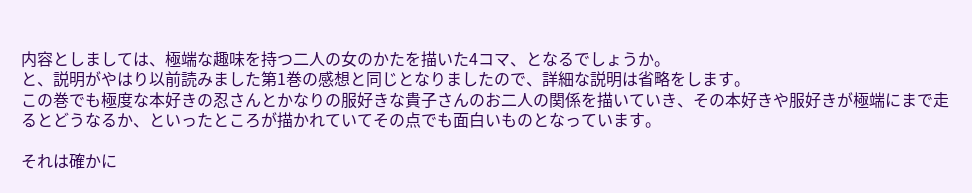内容としましては、極端な趣味を持つ二人の女のかたを描いた4コマ、となるでしょうか。
と、説明がやはり以前読みました第1巻の感想と同じとなりましたので、詳細な説明は省略をします。
この巻でも極度な本好きの忍さんとかなりの服好きな貴子さんのお二人の関係を描いていき、その本好きや服好きが極端にまで走るとどうなるか、といったところが描かれていてその点でも面白いものとなっています。

それは確かに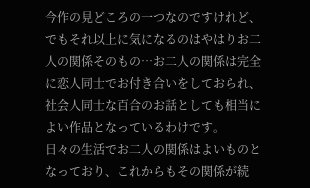今作の見どころの一つなのですけれど、でもそれ以上に気になるのはやはりお二人の関係そのもの…お二人の関係は完全に恋人同士でお付き合いをしておられ、社会人同士な百合のお話としても相当によい作品となっているわけです。
日々の生活でお二人の関係はよいものとなっており、これからもその関係が続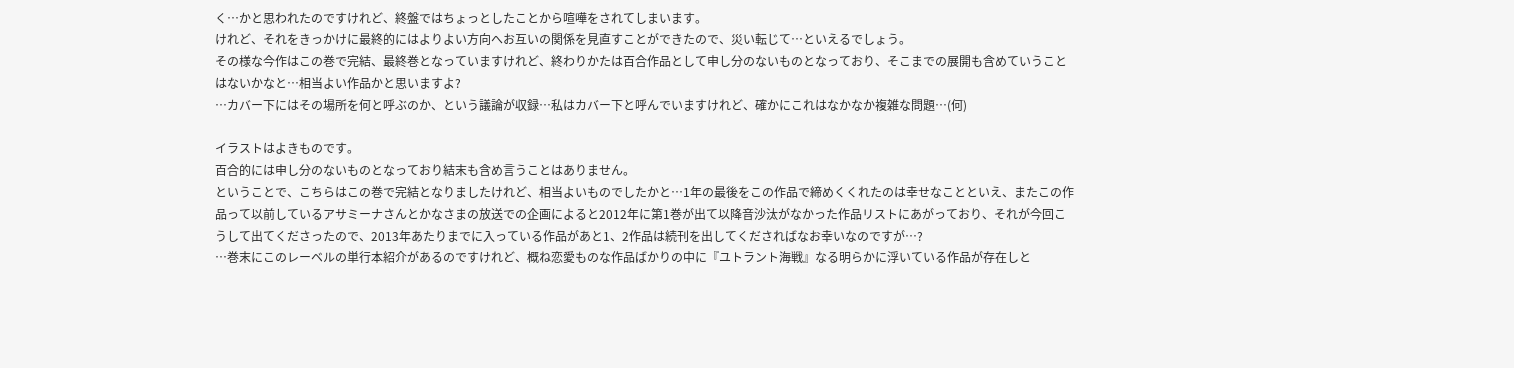く…かと思われたのですけれど、終盤ではちょっとしたことから喧嘩をされてしまいます。
けれど、それをきっかけに最終的にはよりよい方向へお互いの関係を見直すことができたので、災い転じて…といえるでしょう。
その様な今作はこの巻で完結、最終巻となっていますけれど、終わりかたは百合作品として申し分のないものとなっており、そこまでの展開も含めていうことはないかなと…相当よい作品かと思いますよ?
…カバー下にはその場所を何と呼ぶのか、という議論が収録…私はカバー下と呼んでいますけれど、確かにこれはなかなか複雑な問題…(何)

イラストはよきものです。
百合的には申し分のないものとなっており結末も含め言うことはありません。
ということで、こちらはこの巻で完結となりましたけれど、相当よいものでしたかと…1年の最後をこの作品で締めくくれたのは幸せなことといえ、またこの作品って以前しているアサミーナさんとかなさまの放送での企画によると2012年に第1巻が出て以降音沙汰がなかった作品リストにあがっており、それが今回こうして出てくださったので、2013年あたりまでに入っている作品があと1、2作品は続刊を出してくださればなお幸いなのですが…?
…巻末にこのレーベルの単行本紹介があるのですけれど、概ね恋愛ものな作品ばかりの中に『ユトラント海戦』なる明らかに浮いている作品が存在しと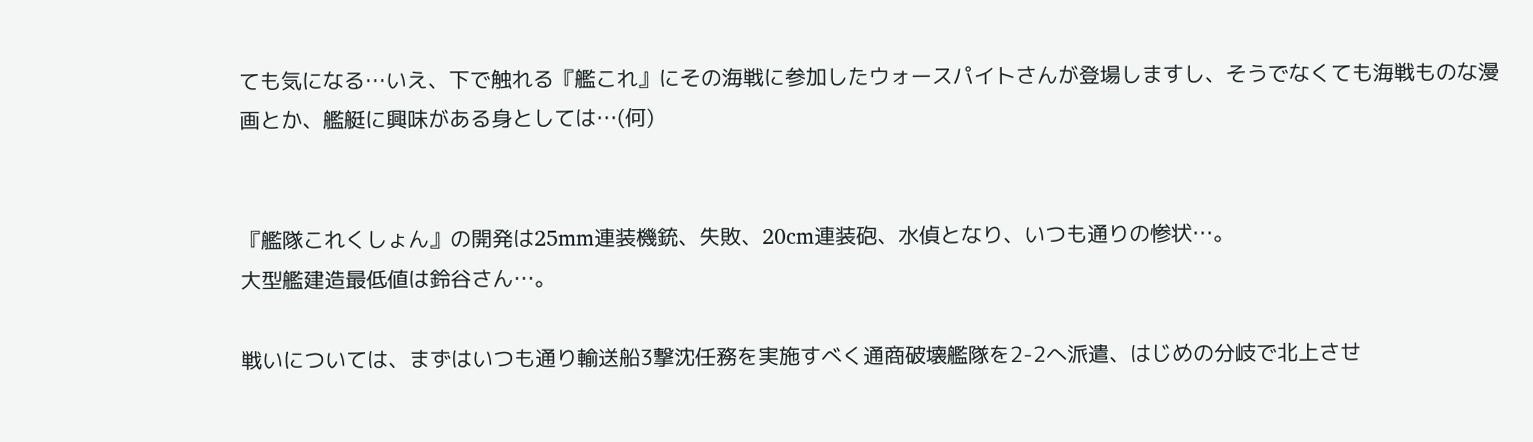ても気になる…いえ、下で触れる『艦これ』にその海戦に参加したウォースパイトさんが登場しますし、そうでなくても海戦ものな漫画とか、艦艇に興味がある身としては…(何)


『艦隊これくしょん』の開発は25mm連装機銃、失敗、20cm連装砲、水偵となり、いつも通りの惨状…。
大型艦建造最低値は鈴谷さん…。

戦いについては、まずはいつも通り輸送船3撃沈任務を実施すべく通商破壊艦隊を2-2へ派遣、はじめの分岐で北上させ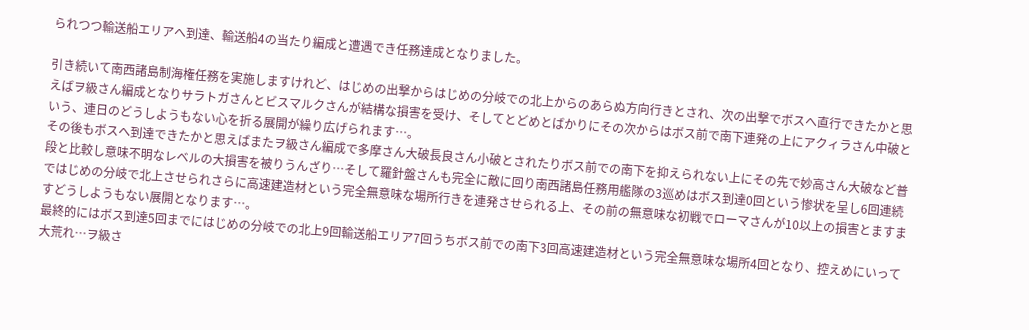られつつ輸送船エリアへ到達、輸送船4の当たり編成と遭遇でき任務達成となりました。

引き続いて南西諸島制海権任務を実施しますけれど、はじめの出撃からはじめの分岐での北上からのあらぬ方向行きとされ、次の出撃でボスへ直行できたかと思えばヲ級さん編成となりサラトガさんとビスマルクさんが結構な損害を受け、そしてとどめとばかりにその次からはボス前で南下連発の上にアクィラさん中破という、連日のどうしようもない心を折る展開が繰り広げられます…。
その後もボスへ到達できたかと思えばまたヲ級さん編成で多摩さん大破長良さん小破とされたりボス前での南下を抑えられない上にその先で妙高さん大破など普段と比較し意味不明なレベルの大損害を被りうんざり…そして羅針盤さんも完全に敵に回り南西諸島任務用艦隊の3巡めはボス到達0回という惨状を呈し6回連続ではじめの分岐で北上させられさらに高速建造材という完全無意味な場所行きを連発させられる上、その前の無意味な初戦でローマさんが10以上の損害とますますどうしようもない展開となります…。
最終的にはボス到達5回までにはじめの分岐での北上9回輸送船エリア7回うちボス前での南下3回高速建造材という完全無意味な場所4回となり、控えめにいって大荒れ…ヲ級さ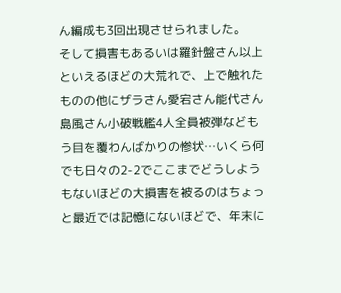ん編成も3回出現させられました。
そして損害もあるいは羅針盤さん以上といえるほどの大荒れで、上で触れたものの他にザラさん愛宕さん能代さん島風さん小破戦艦4人全員被弾などもう目を覆わんばかりの惨状…いくら何でも日々の2-2でここまでどうしようもないほどの大損害を被るのはちょっと最近では記憶にないほどで、年末に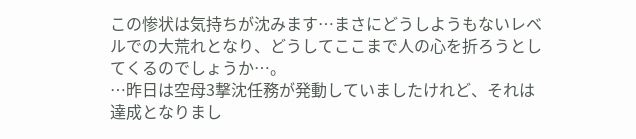この惨状は気持ちが沈みます…まさにどうしようもないレベルでの大荒れとなり、どうしてここまで人の心を折ろうとしてくるのでしょうか…。
…昨日は空母3撃沈任務が発動していましたけれど、それは達成となりまし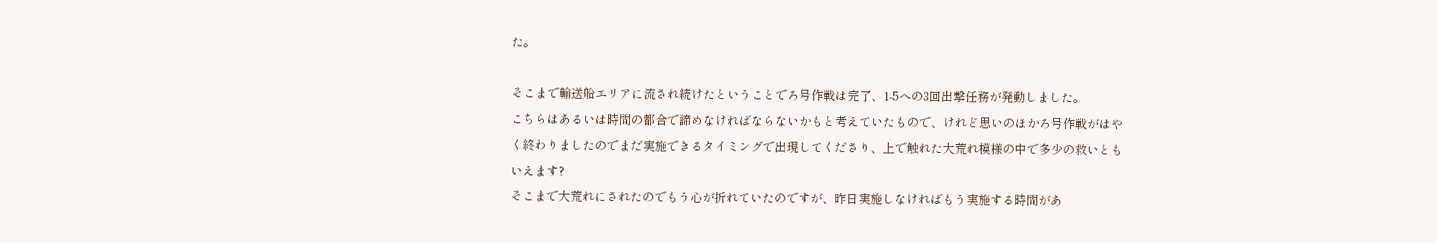た。

そこまで輸送船エリアに流され続けたということでろ号作戦は完了、1-5への3回出撃任務が発動しました。
こちらはあるいは時間の都合で諦めなければならないかもと考えていたもので、けれど思いのほかろ号作戦がはやく終わりましたのでまだ実施できるタイミングで出現してくださり、上で触れた大荒れ模様の中で多少の救いともいえます?
そこまで大荒れにされたのでもう心が折れていたのですが、昨日実施しなければもう実施する時間があ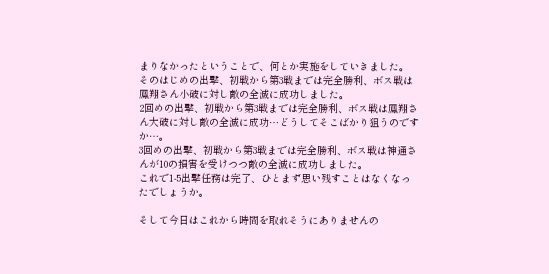まりなかったということで、何とか実施をしていきました。
そのはじめの出撃、初戦から第3戦までは完全勝利、ボス戦は鳳翔さん小破に対し敵の全滅に成功しました。
2回めの出撃、初戦から第3戦までは完全勝利、ボス戦は鳳翔さん大破に対し敵の全滅に成功…どうしてそこばかり狙うのですか…。
3回めの出撃、初戦から第3戦までは完全勝利、ボス戦は神通さんが10の損害を受けつつ敵の全滅に成功しました。
これで1-5出撃任務は完了、ひとまず思い残すことはなくなったでしょうか。

そして今日はこれから時間を取れそうにありませんの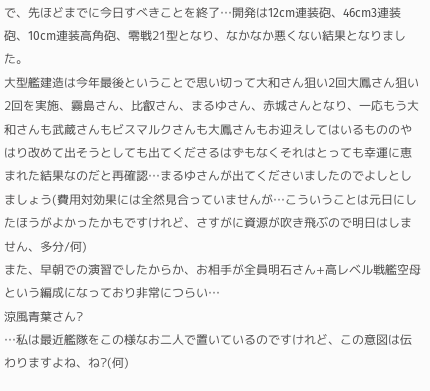で、先ほどまでに今日すべきことを終了…開発は12cm連装砲、46cm3連装砲、10cm連装高角砲、零戦21型となり、なかなか悪くない結果となりました。
大型艦建造は今年最後ということで思い切って大和さん狙い2回大鳳さん狙い2回を実施、霧島さん、比叡さん、まるゆさん、赤城さんとなり、一応もう大和さんも武蔵さんもビスマルクさんも大鳳さんもお迎えしてはいるもののやはり改めて出そうとしても出てくださるはずもなくそれはとっても幸運に恵まれた結果なのだと再確認…まるゆさんが出てくださいましたのでよしとしましょう(費用対効果には全然見合っていませんが…こういうことは元日にしたほうがよかったかもですけれど、さすがに資源が吹き飛ぶので明日はしません、多分/何)
また、早朝での演習でしたからか、お相手が全員明石さん+高レベル戦艦空母という編成になっており非常につらい…
涼風青葉さん?
…私は最近艦隊をこの様なお二人で置いているのですけれど、この意図は伝わりますよね、ね?(何)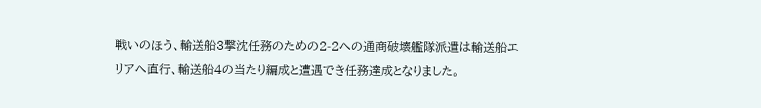戦いのほう、輸送船3撃沈任務のための2-2への通商破壊艦隊派遣は輸送船エリアへ直行、輸送船4の当たり編成と遭遇でき任務達成となりました。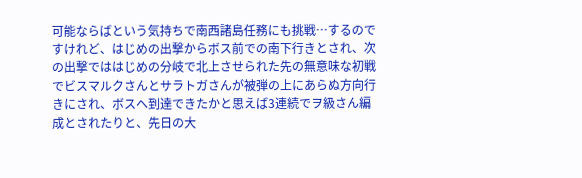可能ならばという気持ちで南西諸島任務にも挑戦…するのですけれど、はじめの出撃からボス前での南下行きとされ、次の出撃でははじめの分岐で北上させられた先の無意味な初戦でビスマルクさんとサラトガさんが被弾の上にあらぬ方向行きにされ、ボスへ到達できたかと思えば3連続でヲ級さん編成とされたりと、先日の大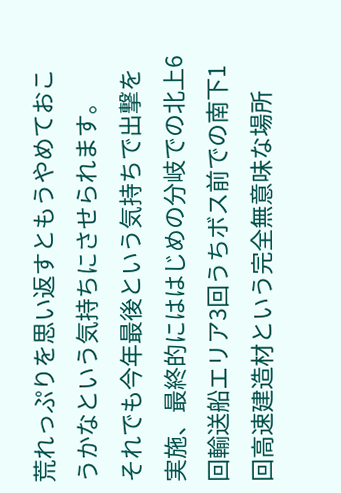荒れっぷりを思い返すともうやめておこうかなという気持ちにさせられます。
それでも今年最後という気持ちで出撃を実施、最終的にははじめの分岐での北上6回輸送船エリア3回うちボス前での南下1回高速建造材という完全無意味な場所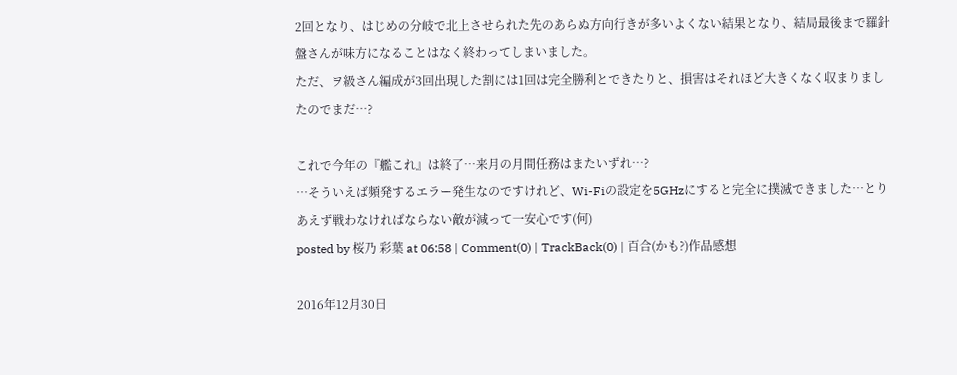2回となり、はじめの分岐で北上させられた先のあらぬ方向行きが多いよくない結果となり、結局最後まで羅針盤さんが味方になることはなく終わってしまいました。
ただ、ヲ級さん編成が3回出現した割には1回は完全勝利とできたりと、損害はそれほど大きくなく収まりましたのでまだ…?

これで今年の『艦これ』は終了…来月の月間任務はまたいずれ…?
…そういえば頻発するエラー発生なのですけれど、Wi-Fiの設定を5GHzにすると完全に撲滅できました…とりあえず戦わなければならない敵が減って一安心です(何)
posted by 桜乃 彩葉 at 06:58 | Comment(0) | TrackBack(0) | 百合(かも?)作品感想

2016年12月30日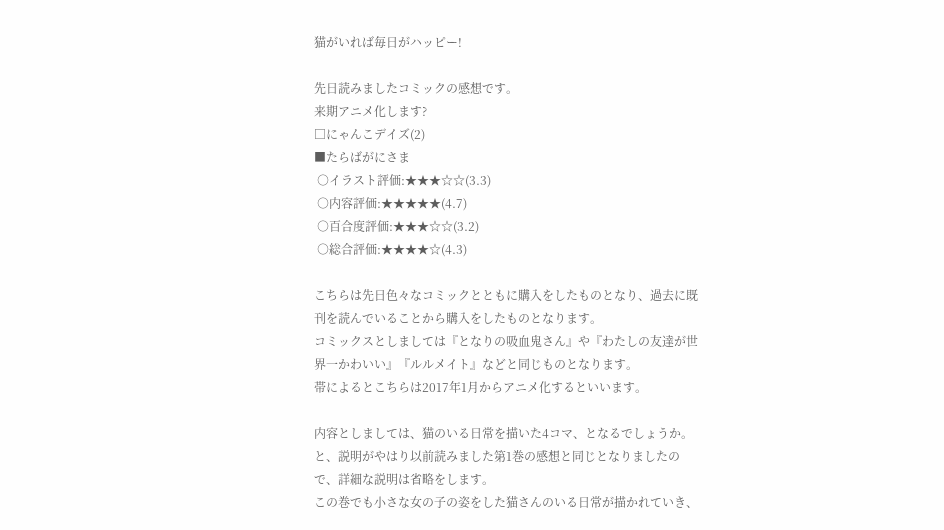猫がいれば毎日がハッピー!

先日読みましたコミックの感想です。
来期アニメ化します?
□にゃんこデイズ(2)
■たらばがにさま
 ○イラスト評価:★★★☆☆(3.3)
 ○内容評価:★★★★★(4.7)
 ○百合度評価:★★★☆☆(3.2)
 ○総合評価:★★★★☆(4.3)

こちらは先日色々なコミックとともに購入をしたものとなり、過去に既刊を読んでいることから購入をしたものとなります。
コミックスとしましては『となりの吸血鬼さん』や『わたしの友達が世界一かわいい』『ルルメイト』などと同じものとなります。
帯によるとこちらは2017年1月からアニメ化するといいます。

内容としましては、猫のいる日常を描いた4コマ、となるでしょうか。
と、説明がやはり以前読みました第1巻の感想と同じとなりましたので、詳細な説明は省略をします。
この巻でも小さな女の子の姿をした猫さんのいる日常が描かれていき、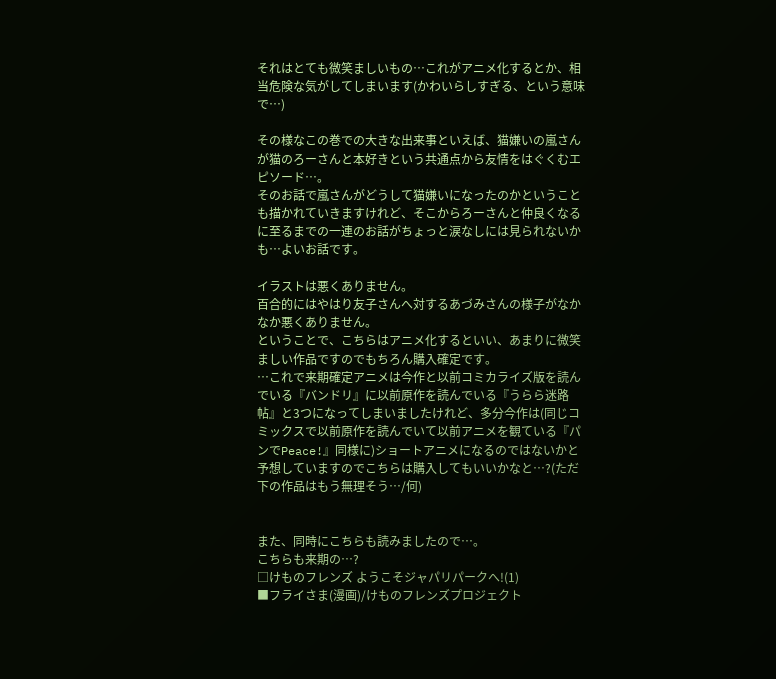それはとても微笑ましいもの…これがアニメ化するとか、相当危険な気がしてしまいます(かわいらしすぎる、という意味で…)

その様なこの巻での大きな出来事といえば、猫嫌いの嵐さんが猫のろーさんと本好きという共通点から友情をはぐくむエピソード…。
そのお話で嵐さんがどうして猫嫌いになったのかということも描かれていきますけれど、そこからろーさんと仲良くなるに至るまでの一連のお話がちょっと涙なしには見られないかも…よいお話です。

イラストは悪くありません。
百合的にはやはり友子さんへ対するあづみさんの様子がなかなか悪くありません。
ということで、こちらはアニメ化するといい、あまりに微笑ましい作品ですのでもちろん購入確定です。
…これで来期確定アニメは今作と以前コミカライズ版を読んでいる『バンドリ』に以前原作を読んでいる『うらら迷路帖』と3つになってしまいましたけれど、多分今作は(同じコミックスで以前原作を読んでいて以前アニメを観ている『パンでPeace!』同様に)ショートアニメになるのではないかと予想していますのでこちらは購入してもいいかなと…?(ただ下の作品はもう無理そう…/何)


また、同時にこちらも読みましたので…。
こちらも来期の…?
□けものフレンズ ようこそジャパリパークへ!(1)
■フライさま(漫画)/けものフレンズプロジェクト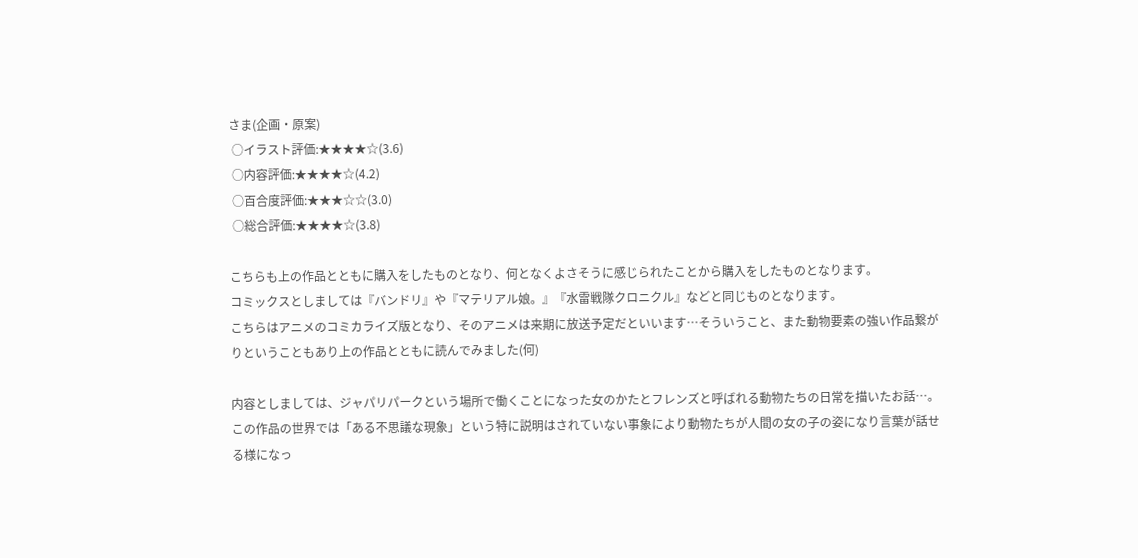さま(企画・原案)
 ○イラスト評価:★★★★☆(3.6)
 ○内容評価:★★★★☆(4.2)
 ○百合度評価:★★★☆☆(3.0)
 ○総合評価:★★★★☆(3.8)

こちらも上の作品とともに購入をしたものとなり、何となくよさそうに感じられたことから購入をしたものとなります。
コミックスとしましては『バンドリ』や『マテリアル娘。』『水雷戦隊クロニクル』などと同じものとなります。
こちらはアニメのコミカライズ版となり、そのアニメは来期に放送予定だといいます…そういうこと、また動物要素の強い作品繋がりということもあり上の作品とともに読んでみました(何)

内容としましては、ジャパリパークという場所で働くことになった女のかたとフレンズと呼ばれる動物たちの日常を描いたお話…。
この作品の世界では「ある不思議な現象」という特に説明はされていない事象により動物たちが人間の女の子の姿になり言葉が話せる様になっ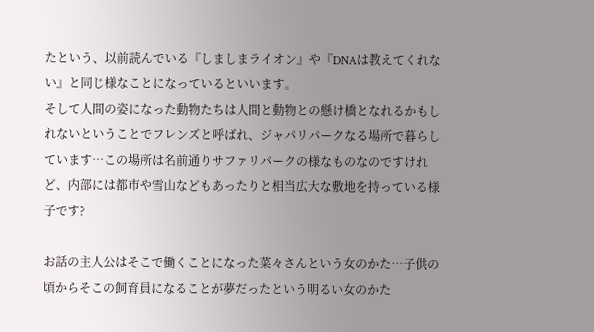たという、以前読んでいる『しましまライオン』や『DNAは教えてくれない』と同じ様なことになっているといいます。
そして人間の姿になった動物たちは人間と動物との懸け橋となれるかもしれないということでフレンズと呼ばれ、ジャパリパークなる場所で暮らしています…この場所は名前通りサファリパークの様なものなのですけれど、内部には都市や雪山などもあったりと相当広大な敷地を持っている様子です?

お話の主人公はそこで働くことになった菜々さんという女のかた…子供の頃からそこの飼育員になることが夢だったという明るい女のかた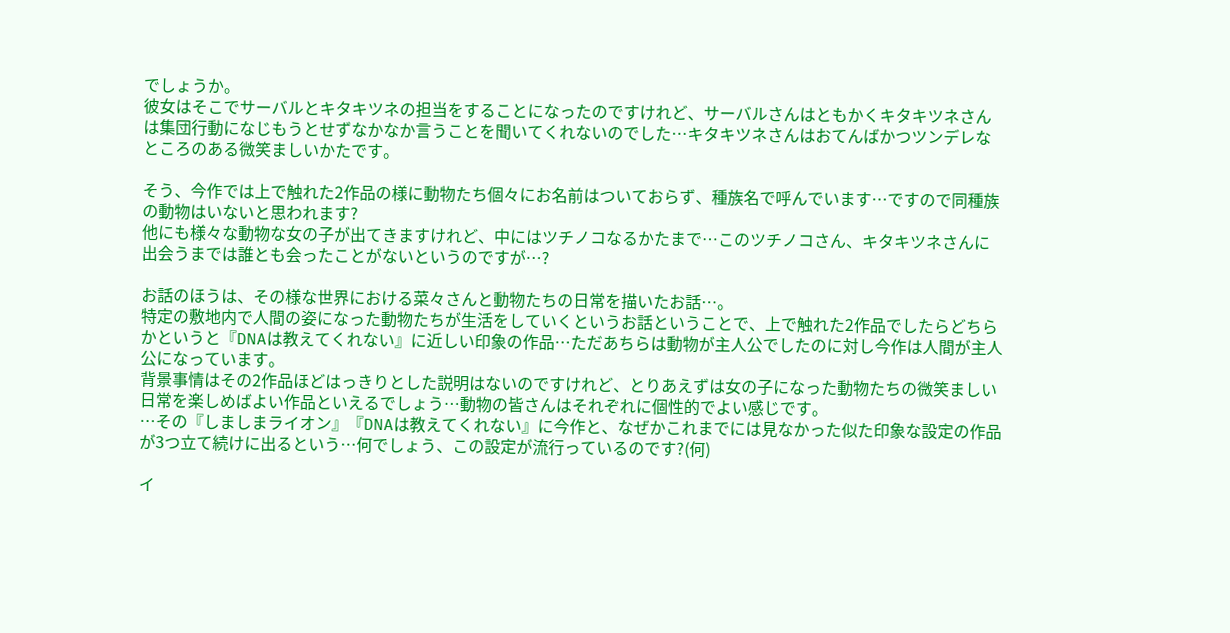でしょうか。
彼女はそこでサーバルとキタキツネの担当をすることになったのですけれど、サーバルさんはともかくキタキツネさんは集団行動になじもうとせずなかなか言うことを聞いてくれないのでした…キタキツネさんはおてんばかつツンデレなところのある微笑ましいかたです。

そう、今作では上で触れた2作品の様に動物たち個々にお名前はついておらず、種族名で呼んでいます…ですので同種族の動物はいないと思われます?
他にも様々な動物な女の子が出てきますけれど、中にはツチノコなるかたまで…このツチノコさん、キタキツネさんに出会うまでは誰とも会ったことがないというのですが…?

お話のほうは、その様な世界における菜々さんと動物たちの日常を描いたお話…。
特定の敷地内で人間の姿になった動物たちが生活をしていくというお話ということで、上で触れた2作品でしたらどちらかというと『DNAは教えてくれない』に近しい印象の作品…ただあちらは動物が主人公でしたのに対し今作は人間が主人公になっています。
背景事情はその2作品ほどはっきりとした説明はないのですけれど、とりあえずは女の子になった動物たちの微笑ましい日常を楽しめばよい作品といえるでしょう…動物の皆さんはそれぞれに個性的でよい感じです。
…その『しましまライオン』『DNAは教えてくれない』に今作と、なぜかこれまでには見なかった似た印象な設定の作品が3つ立て続けに出るという…何でしょう、この設定が流行っているのです?(何)

イ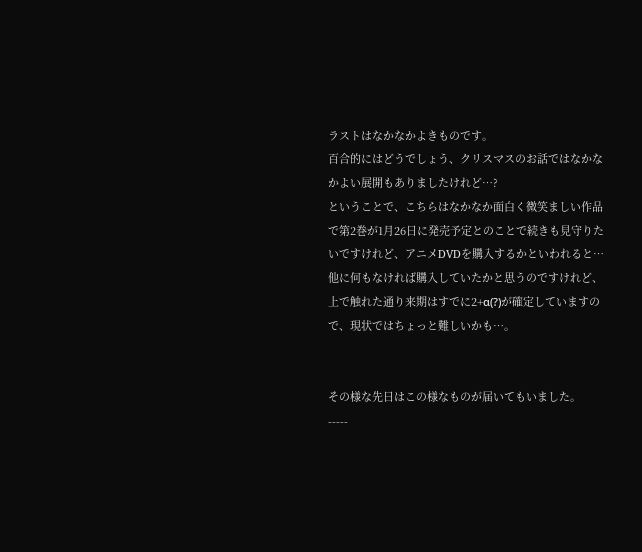ラストはなかなかよきものです。
百合的にはどうでしょう、クリスマスのお話ではなかなかよい展開もありましたけれど…?
ということで、こちらはなかなか面白く微笑ましい作品で第2巻が1月26日に発売予定とのことで続きも見守りたいですけれど、アニメDVDを購入するかといわれると…他に何もなければ購入していたかと思うのですけれど、上で触れた通り来期はすでに2+α(?)が確定していますので、現状ではちょっと難しいかも…。


その様な先日はこの様なものが届いてもいました。
-----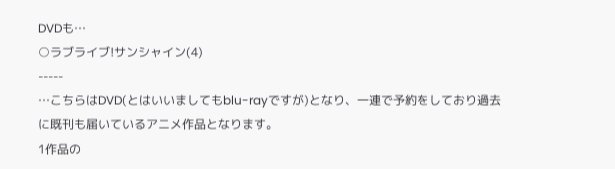DVDも…
○ラブライブ!サンシャイン(4)
-----
…こちらはDVD(とはいいましてもblu-rayですが)となり、一連で予約をしており過去に既刊も届いているアニメ作品となります。
1作品の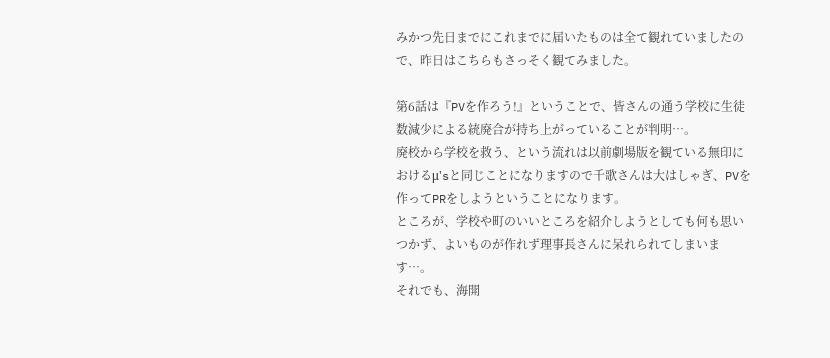みかつ先日までにこれまでに届いたものは全て観れていましたので、昨日はこちらもさっそく観てみました。

第6話は『PVを作ろう!』ということで、皆さんの通う学校に生徒数減少による統廃合が持ち上がっていることが判明…。
廃校から学校を救う、という流れは以前劇場版を観ている無印におけるμ'sと同じことになりますので千歌さんは大はしゃぎ、PVを作ってPRをしようということになります。
ところが、学校や町のいいところを紹介しようとしても何も思いつかず、よいものが作れず理事長さんに呆れられてしまいます…。
それでも、海開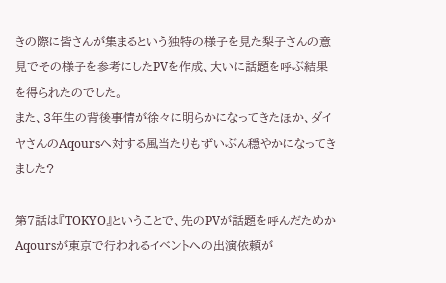きの際に皆さんが集まるという独特の様子を見た梨子さんの意見でその様子を参考にしたPVを作成、大いに話題を呼ぶ結果を得られたのでした。
また、3年生の背後事情が徐々に明らかになってきたほか、ダイヤさんのAqoursへ対する風当たりもずいぶん穏やかになってきました?

第7話は『TOKYO』ということで、先のPVが話題を呼んだためかAqoursが東京で行われるイベントへの出演依頼が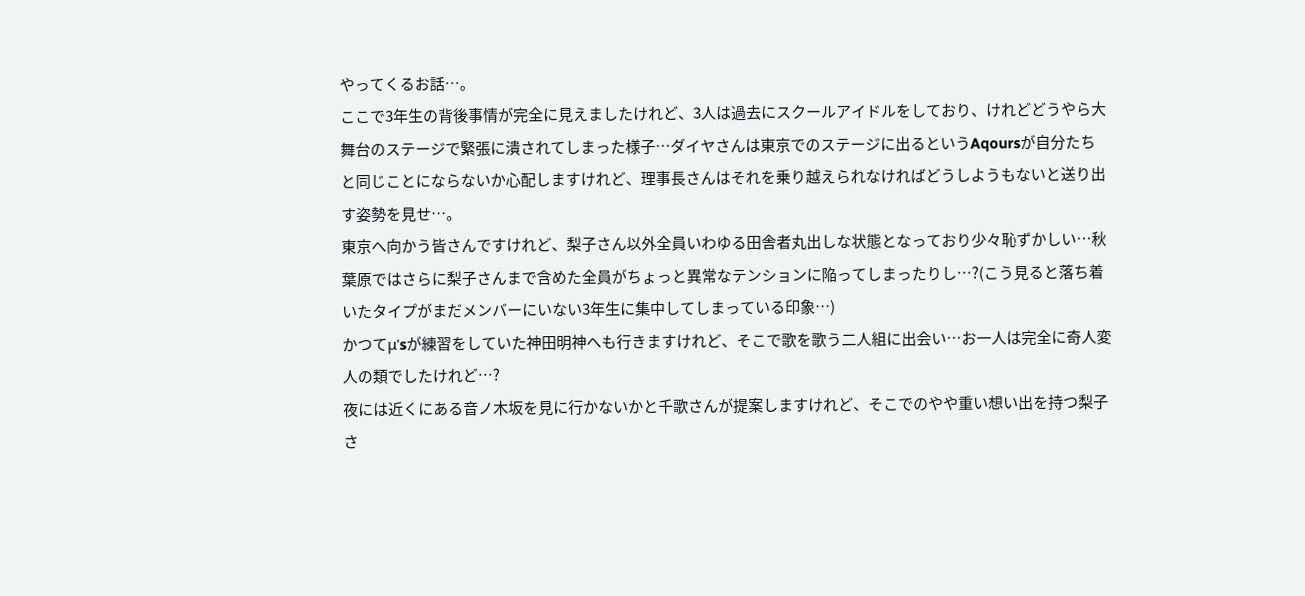やってくるお話…。
ここで3年生の背後事情が完全に見えましたけれど、3人は過去にスクールアイドルをしており、けれどどうやら大舞台のステージで緊張に潰されてしまった様子…ダイヤさんは東京でのステージに出るというAqoursが自分たちと同じことにならないか心配しますけれど、理事長さんはそれを乗り越えられなければどうしようもないと送り出す姿勢を見せ…。
東京へ向かう皆さんですけれど、梨子さん以外全員いわゆる田舎者丸出しな状態となっており少々恥ずかしい…秋葉原ではさらに梨子さんまで含めた全員がちょっと異常なテンションに陥ってしまったりし…?(こう見ると落ち着いたタイプがまだメンバーにいない3年生に集中してしまっている印象…)
かつてμ'sが練習をしていた神田明神へも行きますけれど、そこで歌を歌う二人組に出会い…お一人は完全に奇人変人の類でしたけれど…?
夜には近くにある音ノ木坂を見に行かないかと千歌さんが提案しますけれど、そこでのやや重い想い出を持つ梨子さ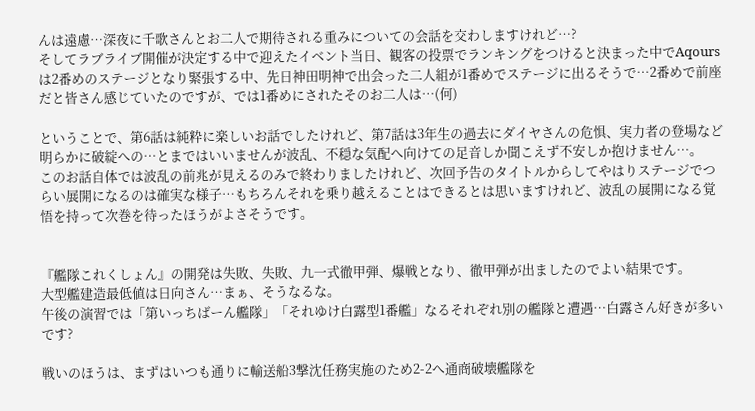んは遠慮…深夜に千歌さんとお二人で期待される重みについての会話を交わしますけれど…?
そしてラブライブ開催が決定する中で迎えたイベント当日、観客の投票でランキングをつけると決まった中でAqoursは2番めのステージとなり緊張する中、先日神田明神で出会った二人組が1番めでステージに出るそうで…2番めで前座だと皆さん感じていたのですが、では1番めにされたそのお二人は…(何)

ということで、第6話は純粋に楽しいお話でしたけれど、第7話は3年生の過去にダイヤさんの危惧、実力者の登場など明らかに破綻への…とまではいいませんが波乱、不穏な気配へ向けての足音しか聞こえず不安しか抱けません…。
このお話自体では波乱の前兆が見えるのみで終わりましたけれど、次回予告のタイトルからしてやはりステージでつらい展開になるのは確実な様子…もちろんそれを乗り越えることはできるとは思いますけれど、波乱の展開になる覚悟を持って次巻を待ったほうがよさそうです。


『艦隊これくしょん』の開発は失敗、失敗、九一式徹甲弾、爆戦となり、徹甲弾が出ましたのでよい結果です。
大型艦建造最低値は日向さん…まぁ、そうなるな。
午後の演習では「第いっちばーん艦隊」「それゆけ白露型1番艦」なるそれぞれ別の艦隊と遭遇…白露さん好きが多いです?

戦いのほうは、まずはいつも通りに輸送船3撃沈任務実施のため2-2へ通商破壊艦隊を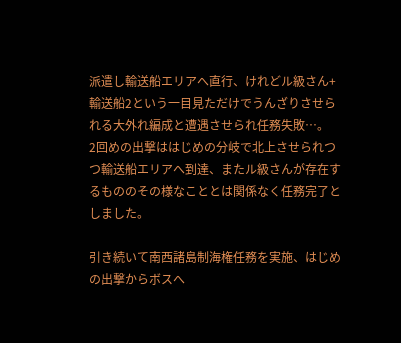派遣し輸送船エリアへ直行、けれどル級さん+輸送船2という一目見ただけでうんざりさせられる大外れ編成と遭遇させられ任務失敗…。
2回めの出撃ははじめの分岐で北上させられつつ輸送船エリアへ到達、またル級さんが存在するもののその様なこととは関係なく任務完了としました。

引き続いて南西諸島制海権任務を実施、はじめの出撃からボスへ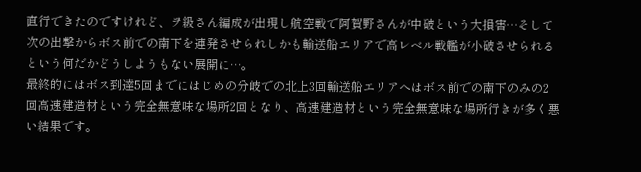直行できたのですけれど、ヲ級さん編成が出現し航空戦で阿賀野さんが中破という大損害…そして次の出撃からボス前での南下を連発させられしかも輸送船エリアで高レベル戦艦が小破させられるという何だかどうしようもない展開に…。
最終的にはボス到達5回までにはじめの分岐での北上3回輸送船エリアへはボス前での南下のみの2回高速建造材という完全無意味な場所2回となり、高速建造材という完全無意味な場所行きが多く悪い結果です。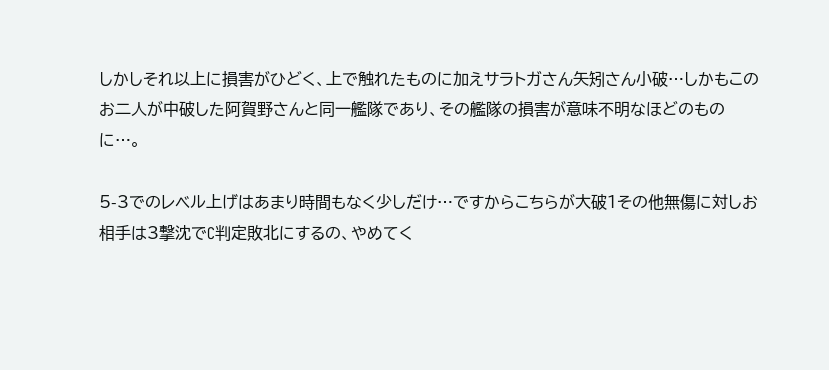しかしそれ以上に損害がひどく、上で触れたものに加えサラトガさん矢矧さん小破…しかもこのお二人が中破した阿賀野さんと同一艦隊であり、その艦隊の損害が意味不明なほどのものに…。

5-3でのレベル上げはあまり時間もなく少しだけ…ですからこちらが大破1その他無傷に対しお相手は3撃沈でC判定敗北にするの、やめてく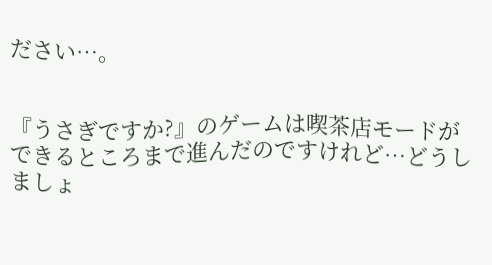ださい…。


『うさぎですか?』のゲームは喫茶店モードができるところまで進んだのですけれど…どうしましょ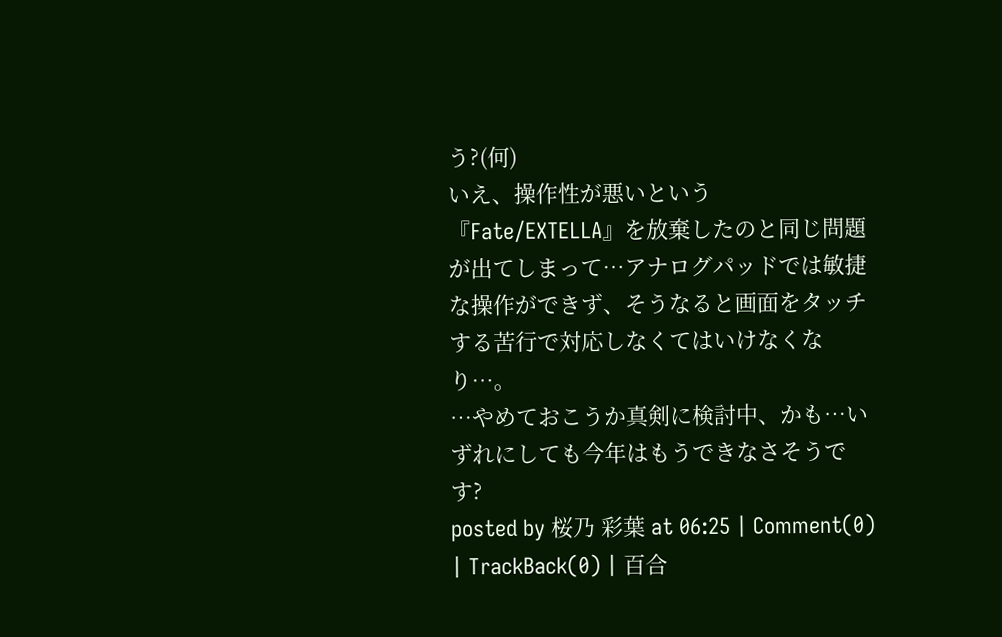う?(何)
いえ、操作性が悪いという『Fate/EXTELLA』を放棄したのと同じ問題が出てしまって…アナログパッドでは敏捷な操作ができず、そうなると画面をタッチする苦行で対応しなくてはいけなくなり…。
…やめておこうか真剣に検討中、かも…いずれにしても今年はもうできなさそうです?
posted by 桜乃 彩葉 at 06:25 | Comment(0) | TrackBack(0) | 百合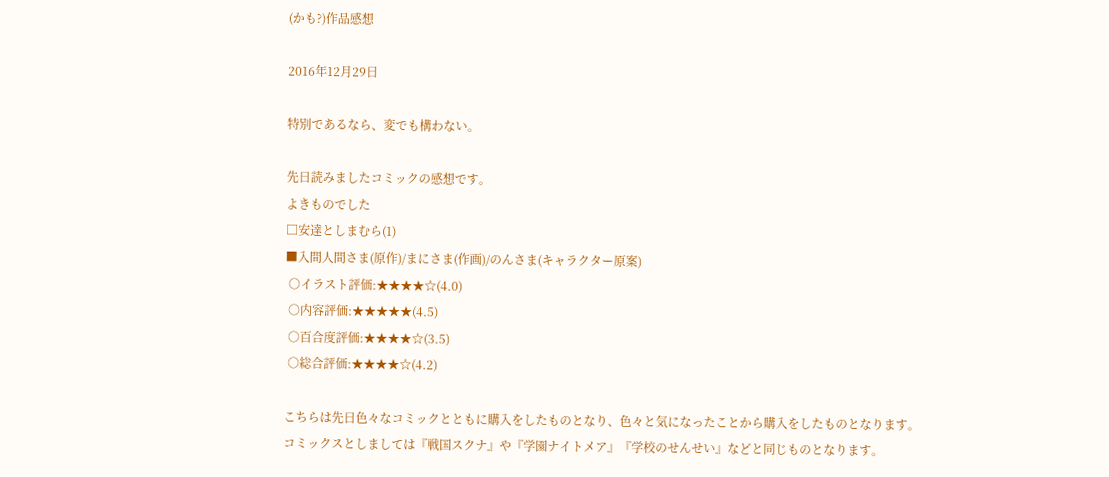(かも?)作品感想

2016年12月29日

特別であるなら、変でも構わない。

先日読みましたコミックの感想です。
よきものでした
□安達としまむら(1)
■入間人間さま(原作)/まにさま(作画)/のんさま(キャラクター原案)
 ○イラスト評価:★★★★☆(4.0)
 ○内容評価:★★★★★(4.5)
 ○百合度評価:★★★★☆(3.5)
 ○総合評価:★★★★☆(4.2)

こちらは先日色々なコミックとともに購入をしたものとなり、色々と気になったことから購入をしたものとなります。
コミックスとしましては『戦国スクナ』や『学園ナイトメア』『学校のせんせい』などと同じものとなります。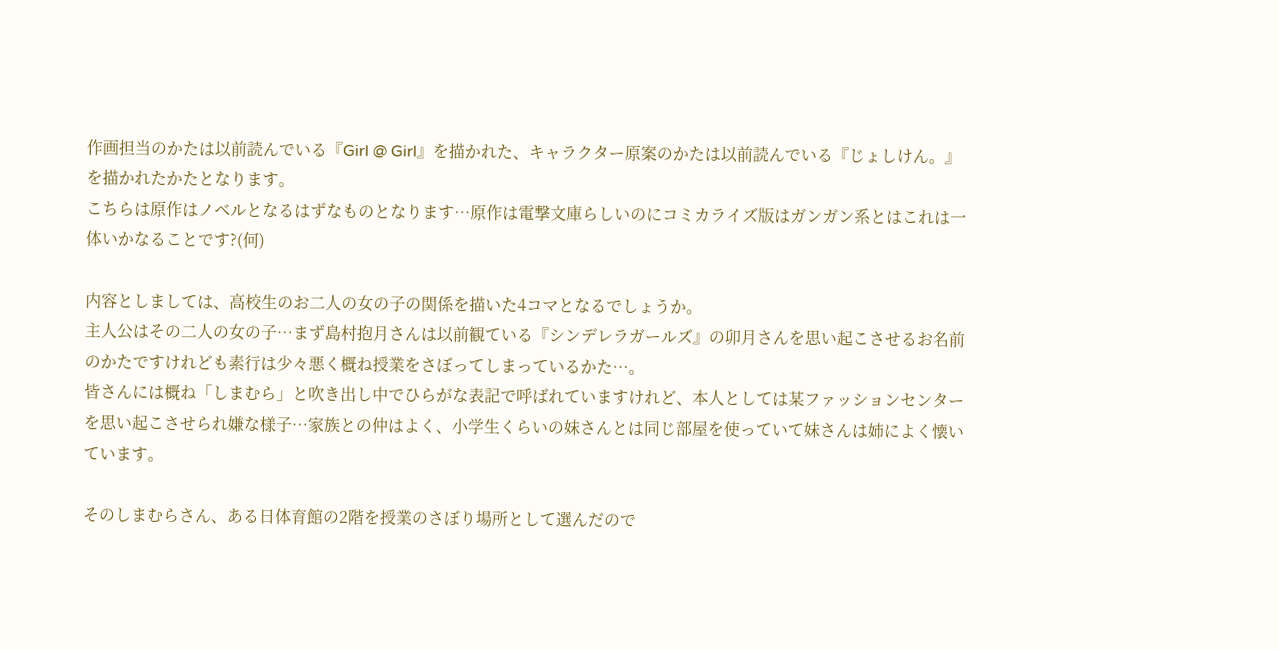作画担当のかたは以前読んでいる『Girl @ Girl』を描かれた、キャラクター原案のかたは以前読んでいる『じょしけん。』を描かれたかたとなります。
こちらは原作はノベルとなるはずなものとなります…原作は電撃文庫らしいのにコミカライズ版はガンガン系とはこれは一体いかなることです?(何)

内容としましては、高校生のお二人の女の子の関係を描いた4コマとなるでしょうか。
主人公はその二人の女の子…まず島村抱月さんは以前観ている『シンデレラガールズ』の卯月さんを思い起こさせるお名前のかたですけれども素行は少々悪く概ね授業をさぼってしまっているかた…。
皆さんには概ね「しまむら」と吹き出し中でひらがな表記で呼ばれていますけれど、本人としては某ファッションセンターを思い起こさせられ嫌な様子…家族との仲はよく、小学生くらいの妹さんとは同じ部屋を使っていて妹さんは姉によく懐いています。

そのしまむらさん、ある日体育館の2階を授業のさぼり場所として選んだので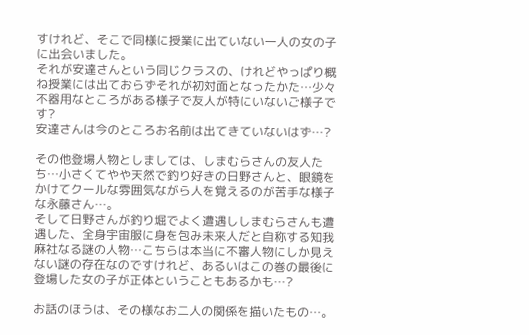すけれど、そこで同様に授業に出ていない一人の女の子に出会いました。
それが安達さんという同じクラスの、けれどやっぱり概ね授業には出ておらずそれが初対面となったかた…少々不器用なところがある様子で友人が特にいないご様子です?
安達さんは今のところお名前は出てきていないはず…?

その他登場人物としましては、しまむらさんの友人たち…小さくてやや天然で釣り好きの日野さんと、眼鏡をかけてクールな雰囲気ながら人を覚えるのが苦手な様子な永藤さん…。
そして日野さんが釣り堀でよく遭遇ししまむらさんも遭遇した、全身宇宙服に身を包み未来人だと自称する知我麻社なる謎の人物…こちらは本当に不審人物にしか見えない謎の存在なのですけれど、あるいはこの巻の最後に登場した女の子が正体ということもあるかも…?

お話のほうは、その様なお二人の関係を描いたもの…。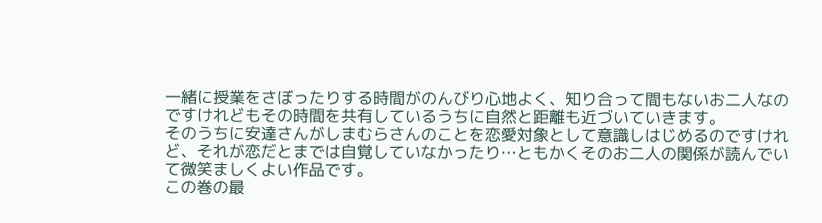一緒に授業をさぼったりする時間がのんびり心地よく、知り合って間もないお二人なのですけれどもその時間を共有しているうちに自然と距離も近づいていきます。
そのうちに安達さんがしまむらさんのことを恋愛対象として意識しはじめるのですけれど、それが恋だとまでは自覚していなかったり…ともかくそのお二人の関係が読んでいて微笑ましくよい作品です。
この巻の最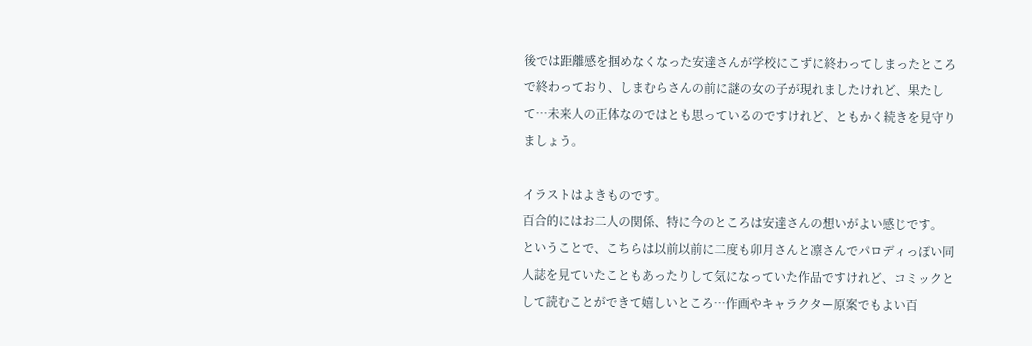後では距離感を掴めなくなった安達さんが学校にこずに終わってしまったところで終わっており、しまむらさんの前に謎の女の子が現れましたけれど、果たして…未来人の正体なのではとも思っているのですけれど、ともかく続きを見守りましょう。

イラストはよきものです。
百合的にはお二人の関係、特に今のところは安達さんの想いがよい感じです。
ということで、こちらは以前以前に二度も卯月さんと凛さんでパロディっぽい同人誌を見ていたこともあったりして気になっていた作品ですけれど、コミックとして読むことができて嬉しいところ…作画やキャラクター原案でもよい百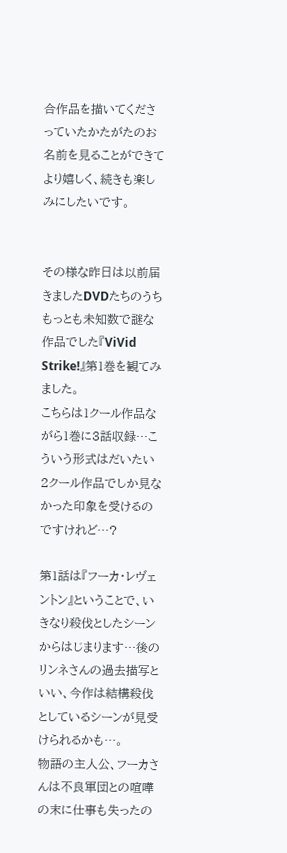合作品を描いてくださっていたかたがたのお名前を見ることができてより嬉しく、続きも楽しみにしたいです。


その様な昨日は以前届きましたDVDたちのうちもっとも未知数で謎な作品でした『ViVid Strike!』第1巻を観てみました。
こちらは1クール作品ながら1巻に3話収録…こういう形式はだいたい2クール作品でしか見なかった印象を受けるのですけれど…?

第1話は『フーカ・レヴェントン』ということで、いきなり殺伐としたシーンからはじまります…後のリンネさんの過去描写といい、今作は結構殺伐としているシーンが見受けられるかも…。
物語の主人公、フーカさんは不良軍団との喧嘩の末に仕事も失ったの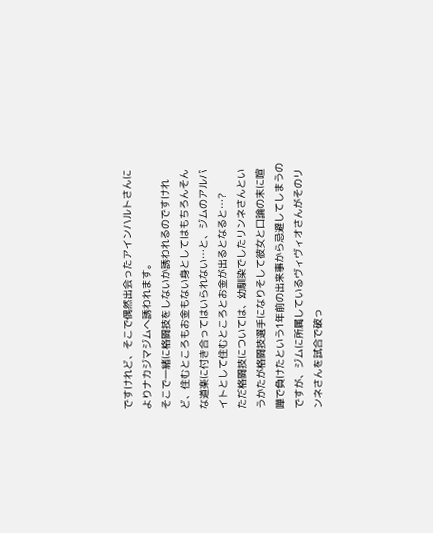ですけれど、そこで偶然出会ったアインハルトさんによりナカジマジムへ誘われます。
そこで一緒に格闘技をしないか誘われるのですけれど、住むところもお金もない身としてはもちろんそんな道楽に付き合ってはいられない…と、ジムのアルバイトとして住むところとお金が出るとなると…?
ただ格闘技については、幼馴染でしたリンネさんというかたが格闘技選手になりそして彼女と口論の末に喧嘩で負けたという1年前の出来事から忌避してしまうのですが、ジムに所属しているヴィヴィオさんがそのリンネさんを試合で破っ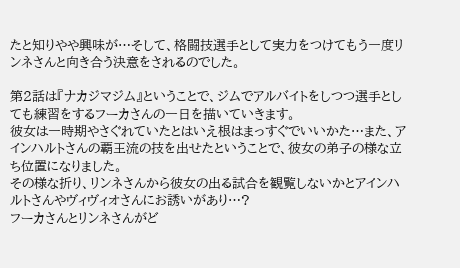たと知りやや興味が…そして、格闘技選手として実力をつけてもう一度リンネさんと向き合う決意をされるのでした。

第2話は『ナカジマジム』ということで、ジムでアルバイトをしつつ選手としても練習をするフーカさんの一日を描いていきます。
彼女は一時期やさぐれていたとはいえ根はまっすぐでいいかた…また、アインハルトさんの覇王流の技を出せたということで、彼女の弟子の様な立ち位置になりました。
その様な折り、リンネさんから彼女の出る試合を観覧しないかとアインハルトさんやヴィヴィオさんにお誘いがあり…?
フーカさんとリンネさんがど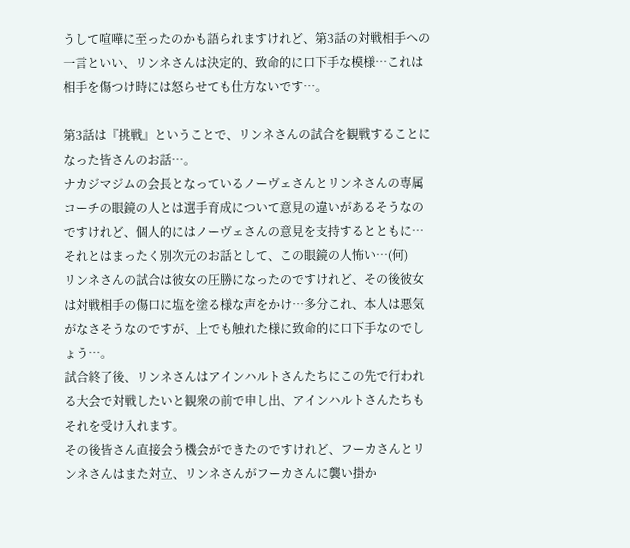うして喧嘩に至ったのかも語られますけれど、第3話の対戦相手への一言といい、リンネさんは決定的、致命的に口下手な模様…これは相手を傷つけ時には怒らせても仕方ないです…。

第3話は『挑戦』ということで、リンネさんの試合を観戦することになった皆さんのお話…。
ナカジマジムの会長となっているノーヴェさんとリンネさんの専属コーチの眼鏡の人とは選手育成について意見の違いがあるそうなのですけれど、個人的にはノーヴェさんの意見を支持するとともに…それとはまったく別次元のお話として、この眼鏡の人怖い…(何)
リンネさんの試合は彼女の圧勝になったのですけれど、その後彼女は対戦相手の傷口に塩を塗る様な声をかけ…多分これ、本人は悪気がなさそうなのですが、上でも触れた様に致命的に口下手なのでしょう…。
試合終了後、リンネさんはアインハルトさんたちにこの先で行われる大会で対戦したいと観衆の前で申し出、アインハルトさんたちもそれを受け入れます。
その後皆さん直接会う機会ができたのですけれど、フーカさんとリンネさんはまた対立、リンネさんがフーカさんに襲い掛か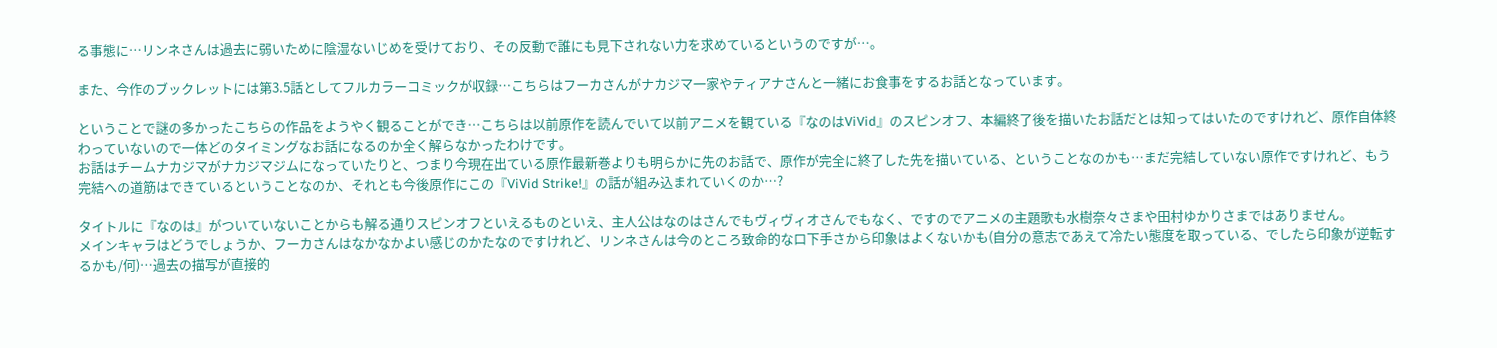る事態に…リンネさんは過去に弱いために陰湿ないじめを受けており、その反動で誰にも見下されない力を求めているというのですが…。

また、今作のブックレットには第3.5話としてフルカラーコミックが収録…こちらはフーカさんがナカジマ一家やティアナさんと一緒にお食事をするお話となっています。

ということで謎の多かったこちらの作品をようやく観ることができ…こちらは以前原作を読んでいて以前アニメを観ている『なのはViVid』のスピンオフ、本編終了後を描いたお話だとは知ってはいたのですけれど、原作自体終わっていないので一体どのタイミングなお話になるのか全く解らなかったわけです。
お話はチームナカジマがナカジマジムになっていたりと、つまり今現在出ている原作最新巻よりも明らかに先のお話で、原作が完全に終了した先を描いている、ということなのかも…まだ完結していない原作ですけれど、もう完結への道筋はできているということなのか、それとも今後原作にこの『ViVid Strike!』の話が組み込まれていくのか…?

タイトルに『なのは』がついていないことからも解る通りスピンオフといえるものといえ、主人公はなのはさんでもヴィヴィオさんでもなく、ですのでアニメの主題歌も水樹奈々さまや田村ゆかりさまではありません。
メインキャラはどうでしょうか、フーカさんはなかなかよい感じのかたなのですけれど、リンネさんは今のところ致命的な口下手さから印象はよくないかも(自分の意志であえて冷たい態度を取っている、でしたら印象が逆転するかも/何)…過去の描写が直接的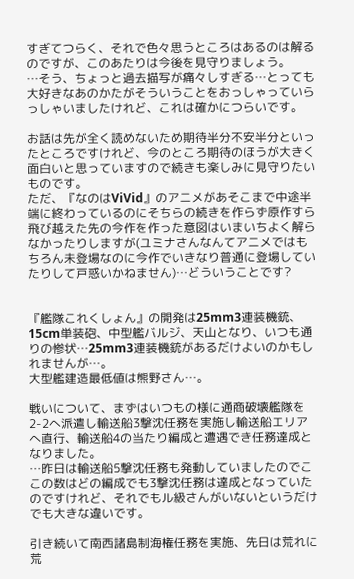すぎてつらく、それで色々思うところはあるのは解るのですが、このあたりは今後を見守りましょう。
…そう、ちょっと過去描写が痛々しすぎる…とっても大好きなあのかたがそういうことをおっしゃっていらっしゃいましたけれど、これは確かにつらいです。

お話は先が全く読めないため期待半分不安半分といったところですけれど、今のところ期待のほうが大きく面白いと思っていますので続きも楽しみに見守りたいものです。
ただ、『なのはViVid』のアニメがあそこまで中途半端に終わっているのにそちらの続きを作らず原作すら飛び越えた先の今作を作った意図はいまいちよく解らなかったりしますが(ユミナさんなんてアニメではもちろん未登場なのに今作でいきなり普通に登場していたりして戸惑いかねません)…どういうことです?


『艦隊これくしょん』の開発は25mm3連装機銃、15cm単装砲、中型艦バルジ、天山となり、いつも通りの惨状…25mm3連装機銃があるだけよいのかもしれませんが…。
大型艦建造最低値は熊野さん…。

戦いについて、まずはいつもの様に通商破壊艦隊を2-2へ派遣し輸送船3撃沈任務を実施し輸送船エリアへ直行、輸送船4の当たり編成と遭遇でき任務達成となりました。
…昨日は輸送船5撃沈任務も発動していましたのでここの数はどの編成でも3撃沈任務は達成となっていたのですけれど、それでもル級さんがいないというだけでも大きな違いです。

引き続いて南西諸島制海権任務を実施、先日は荒れに荒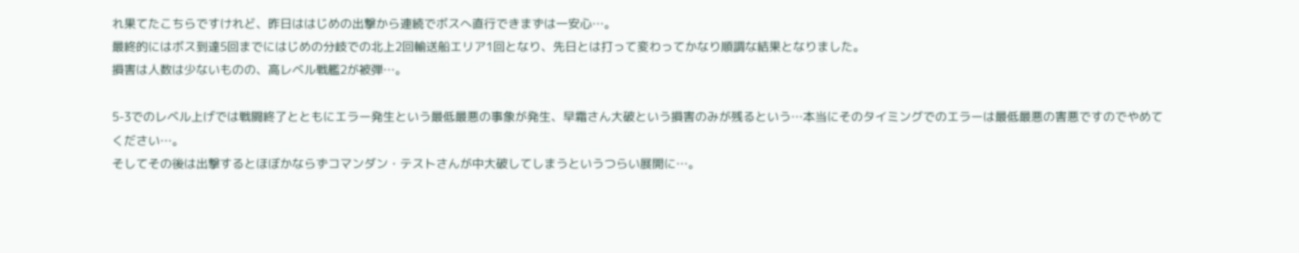れ果てたこちらですけれど、昨日ははじめの出撃から連続でボスへ直行できまずは一安心…。
最終的にはボス到達5回までにはじめの分岐での北上2回輸送船エリア1回となり、先日とは打って変わってかなり順調な結果となりました。
損害は人数は少ないものの、高レベル戦艦2が被弾…。

5-3でのレベル上げでは戦闘終了とともにエラー発生という最低最悪の事象が発生、早霜さん大破という損害のみが残るという…本当にそのタイミングでのエラーは最低最悪の害悪ですのでやめてください…。
そしてその後は出撃するとほぼかならずコマンダン・テストさんが中大破してしまうというつらい展開に…。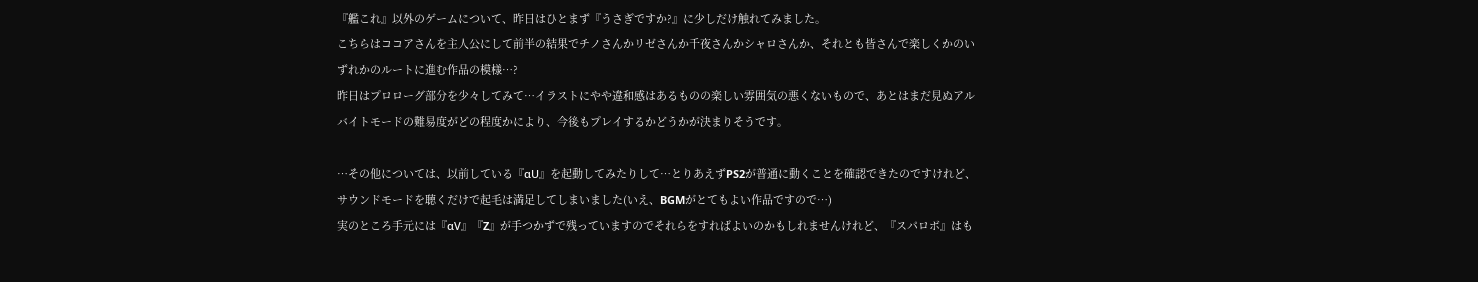『艦これ』以外のゲームについて、昨日はひとまず『うさぎですか?』に少しだけ触れてみました。
こちらはココアさんを主人公にして前半の結果でチノさんかリゼさんか千夜さんかシャロさんか、それとも皆さんで楽しくかのいずれかのルートに進む作品の模様…?
昨日はプロローグ部分を少々してみて…イラストにやや違和感はあるものの楽しい雰囲気の悪くないもので、あとはまだ見ぬアルバイトモードの難易度がどの程度かにより、今後もプレイするかどうかが決まりそうです。

…その他については、以前している『αU』を起動してみたりして…とりあえずPS2が普通に動くことを確認できたのですけれど、サウンドモードを聴くだけで起毛は満足してしまいました(いえ、BGMがとてもよい作品ですので…)
実のところ手元には『αV』『Z』が手つかずで残っていますのでそれらをすればよいのかもしれませんけれど、『スパロボ』はも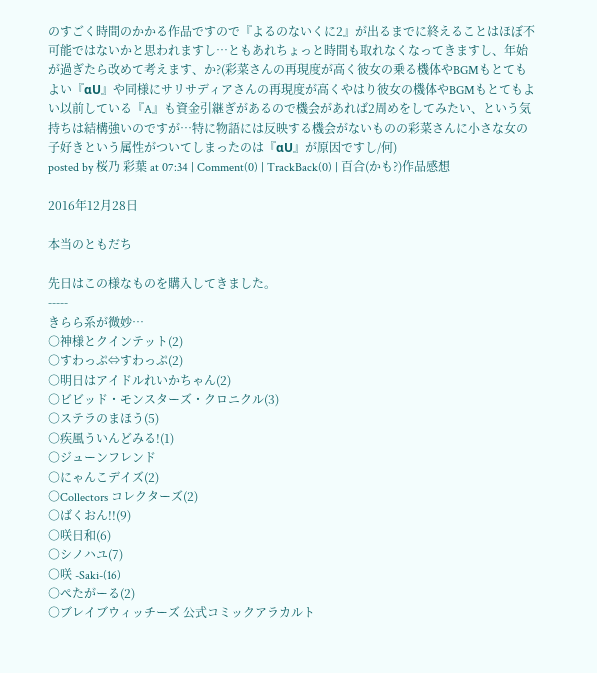のすごく時間のかかる作品ですので『よるのないくに2』が出るまでに終えることはほぼ不可能ではないかと思われますし…ともあれちょっと時間も取れなくなってきますし、年始が過ぎたら改めて考えます、か?(彩菜さんの再現度が高く彼女の乗る機体やBGMもとてもよい『αU』や同様にサリサディアさんの再現度が高くやはり彼女の機体やBGMもとてもよい以前している『A』も資金引継ぎがあるので機会があれば2周めをしてみたい、という気持ちは結構強いのですが…特に物語には反映する機会がないものの彩菜さんに小さな女の子好きという属性がついてしまったのは『αU』が原因ですし/何)
posted by 桜乃 彩葉 at 07:34 | Comment(0) | TrackBack(0) | 百合(かも?)作品感想

2016年12月28日

本当のともだち

先日はこの様なものを購入してきました。
-----
きらら系が微妙…
○神様とクインテット(2)
○すわっぷ⇔すわっぷ(2)
○明日はアイドルれいかちゃん(2)
○ビビッド・モンスターズ・クロニクル(3)
○ステラのまほう(5)
○疾風ういんどみる!(1)
○ジューンフレンド
○にゃんこデイズ(2)
○Collectors コレクターズ(2)
○ばくおん!!(9)
○咲日和(6)
○シノハユ(7)
○咲 -Saki-(16)
○ぺたがーる(2)
○ブレイブウィッチーズ 公式コミックアラカルト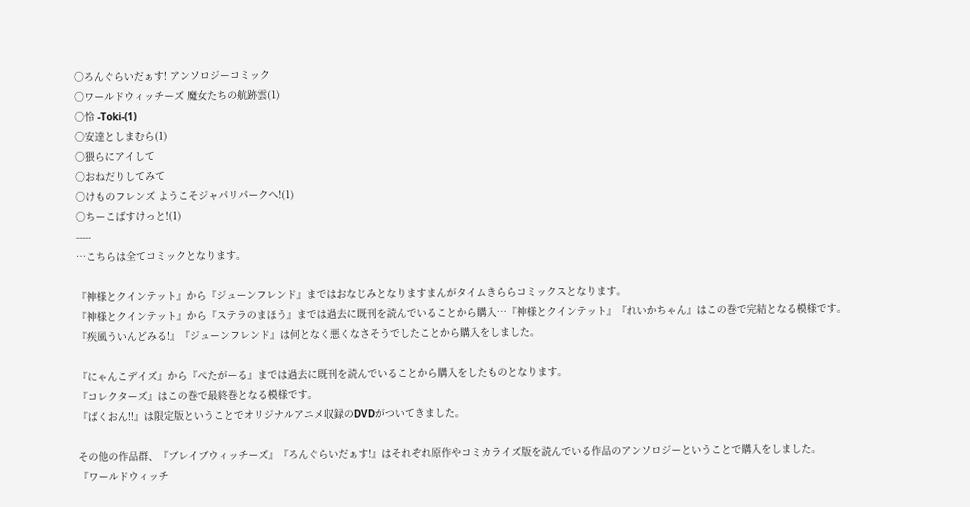○ろんぐらいだぁす! アンソロジーコミック
○ワールドウィッチーズ 魔女たちの航跡雲(1)
○怜 -Toki-(1)
○安達としまむら(1)
○猥らにアイして
○おねだりしてみて
○けものフレンズ ようこそジャパリパークへ!(1)
○ちーこばすけっと!(1)
-----
…こちらは全てコミックとなります。

『神様とクインテット』から『ジューンフレンド』まではおなじみとなりますまんがタイムきららコミックスとなります。
『神様とクインテット』から『ステラのまほう』までは過去に既刊を読んでいることから購入…『神様とクインテット』『れいかちゃん』はこの巻で完結となる模様です。
『疾風ういんどみる!』『ジューンフレンド』は何となく悪くなさそうでしたことから購入をしました。

『にゃんこデイズ』から『ぺたがーる』までは過去に既刊を読んでいることから購入をしたものとなります。
『コレクターズ』はこの巻で最終巻となる模様です。
『ばくおん!!』は限定版ということでオリジナルアニメ収録のDVDがついてきました。

その他の作品群、『ブレイブウィッチーズ』『ろんぐらいだぁす!』はそれぞれ原作やコミカライズ版を読んでいる作品のアンソロジーということで購入をしました。
『ワールドウィッチ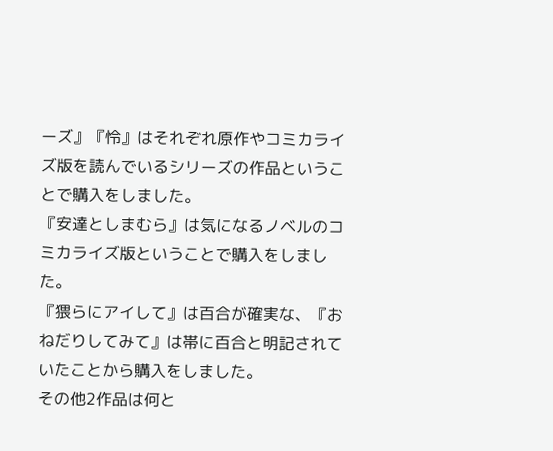ーズ』『怜』はそれぞれ原作やコミカライズ版を読んでいるシリーズの作品ということで購入をしました。
『安達としまむら』は気になるノベルのコミカライズ版ということで購入をしました。
『猥らにアイして』は百合が確実な、『おねだりしてみて』は帯に百合と明記されていたことから購入をしました。
その他2作品は何と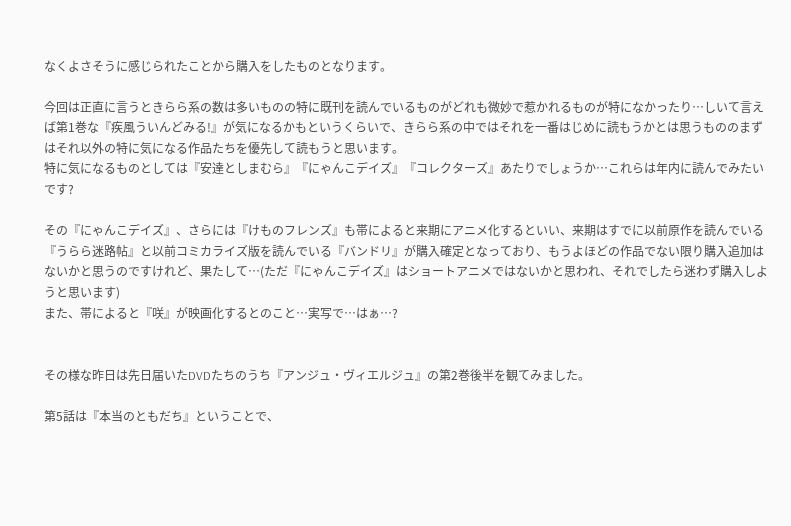なくよさそうに感じられたことから購入をしたものとなります。

今回は正直に言うときらら系の数は多いものの特に既刊を読んでいるものがどれも微妙で惹かれるものが特になかったり…しいて言えば第1巻な『疾風ういんどみる!』が気になるかもというくらいで、きらら系の中ではそれを一番はじめに読もうかとは思うもののまずはそれ以外の特に気になる作品たちを優先して読もうと思います。
特に気になるものとしては『安達としまむら』『にゃんこデイズ』『コレクターズ』あたりでしょうか…これらは年内に読んでみたいです?

その『にゃんこデイズ』、さらには『けものフレンズ』も帯によると来期にアニメ化するといい、来期はすでに以前原作を読んでいる『うらら迷路帖』と以前コミカライズ版を読んでいる『バンドリ』が購入確定となっており、もうよほどの作品でない限り購入追加はないかと思うのですけれど、果たして…(ただ『にゃんこデイズ』はショートアニメではないかと思われ、それでしたら迷わず購入しようと思います)
また、帯によると『咲』が映画化するとのこと…実写で…はぁ…?


その様な昨日は先日届いたDVDたちのうち『アンジュ・ヴィエルジュ』の第2巻後半を観てみました。

第5話は『本当のともだち』ということで、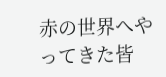赤の世界へやってきた皆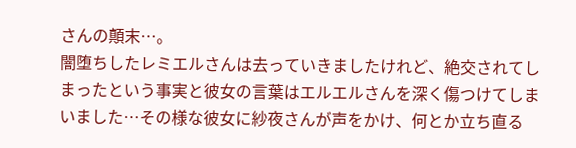さんの顛末…。
闇堕ちしたレミエルさんは去っていきましたけれど、絶交されてしまったという事実と彼女の言葉はエルエルさんを深く傷つけてしまいました…その様な彼女に紗夜さんが声をかけ、何とか立ち直る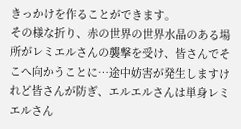きっかけを作ることができます。
その様な折り、赤の世界の世界水晶のある場所がレミエルさんの襲撃を受け、皆さんでそこへ向かうことに…途中妨害が発生しますけれど皆さんが防ぎ、エルエルさんは単身レミエルさん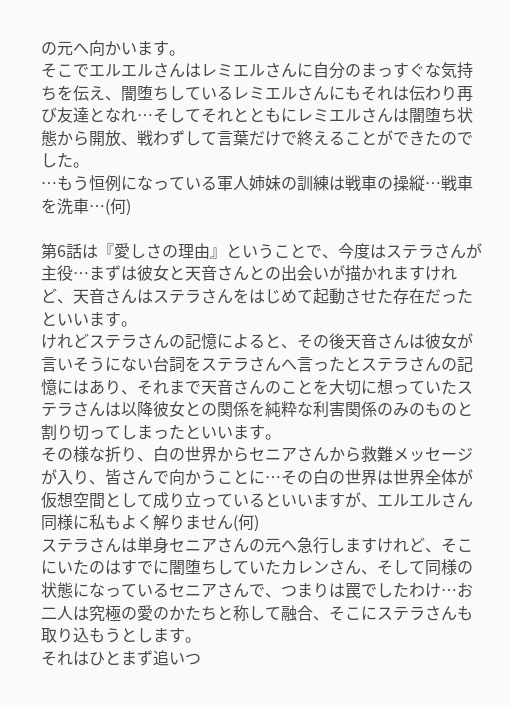の元へ向かいます。
そこでエルエルさんはレミエルさんに自分のまっすぐな気持ちを伝え、闇堕ちしているレミエルさんにもそれは伝わり再び友達となれ…そしてそれとともにレミエルさんは闇堕ち状態から開放、戦わずして言葉だけで終えることができたのでした。
…もう恒例になっている軍人姉妹の訓練は戦車の操縦…戦車を洗車…(何)

第6話は『愛しさの理由』ということで、今度はステラさんが主役…まずは彼女と天音さんとの出会いが描かれますけれど、天音さんはステラさんをはじめて起動させた存在だったといいます。
けれどステラさんの記憶によると、その後天音さんは彼女が言いそうにない台詞をステラさんへ言ったとステラさんの記憶にはあり、それまで天音さんのことを大切に想っていたステラさんは以降彼女との関係を純粋な利害関係のみのものと割り切ってしまったといいます。
その様な折り、白の世界からセニアさんから救難メッセージが入り、皆さんで向かうことに…その白の世界は世界全体が仮想空間として成り立っているといいますが、エルエルさん同様に私もよく解りません(何)
ステラさんは単身セニアさんの元へ急行しますけれど、そこにいたのはすでに闇堕ちしていたカレンさん、そして同様の状態になっているセニアさんで、つまりは罠でしたわけ…お二人は究極の愛のかたちと称して融合、そこにステラさんも取り込もうとします。
それはひとまず追いつ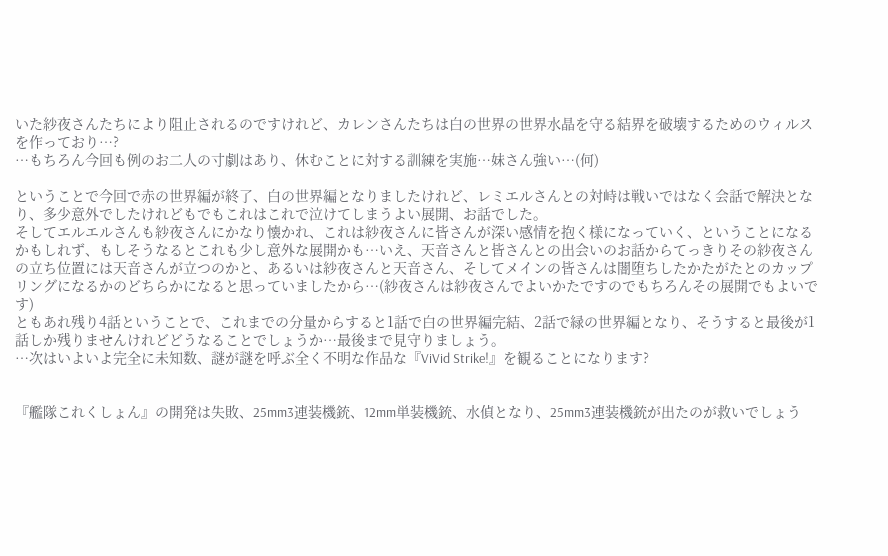いた紗夜さんたちにより阻止されるのですけれど、カレンさんたちは白の世界の世界水晶を守る結界を破壊するためのウィルスを作っており…?
…もちろん今回も例のお二人の寸劇はあり、休むことに対する訓練を実施…妹さん強い…(何)

ということで今回で赤の世界編が終了、白の世界編となりましたけれど、レミエルさんとの対峙は戦いではなく会話で解決となり、多少意外でしたけれどもでもこれはこれで泣けてしまうよい展開、お話でした。
そしてエルエルさんも紗夜さんにかなり懐かれ、これは紗夜さんに皆さんが深い感情を抱く様になっていく、ということになるかもしれず、もしそうなるとこれも少し意外な展開かも…いえ、天音さんと皆さんとの出会いのお話からてっきりその紗夜さんの立ち位置には天音さんが立つのかと、あるいは紗夜さんと天音さん、そしてメインの皆さんは闇堕ちしたかたがたとのカップリングになるかのどちらかになると思っていましたから…(紗夜さんは紗夜さんでよいかたですのでもちろんその展開でもよいです)
ともあれ残り4話ということで、これまでの分量からすると1話で白の世界編完結、2話で緑の世界編となり、そうすると最後が1話しか残りませんけれどどうなることでしょうか…最後まで見守りましょう。
…次はいよいよ完全に未知数、謎が謎を呼ぶ全く不明な作品な『ViVid Strike!』を観ることになります?


『艦隊これくしょん』の開発は失敗、25mm3連装機銃、12mm単装機銃、水偵となり、25mm3連装機銃が出たのが救いでしょう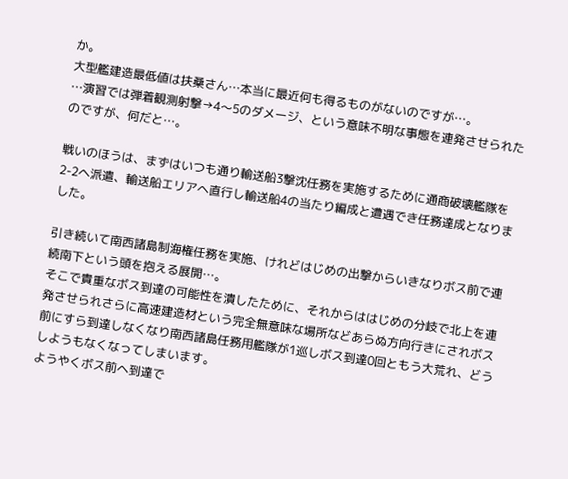か。
大型艦建造最低値は扶桑さん…本当に最近何も得るものがないのですが…。
…演習では弾着観測射撃→4〜5のダメージ、という意味不明な事態を連発させられたのですが、何だと…。

戦いのほうは、まずはいつも通り輸送船3撃沈任務を実施するために通商破壊艦隊を2-2へ派遣、輸送船エリアへ直行し輸送船4の当たり編成と遭遇でき任務達成となりました。

引き続いて南西諸島制海権任務を実施、けれどはじめの出撃からいきなりボス前で連続南下という頭を抱える展開…。
そこで貴重なボス到達の可能性を潰したために、それからははじめの分岐で北上を連発させられさらに高速建造材という完全無意味な場所などあらぬ方向行きにされボス前にすら到達しなくなり南西諸島任務用艦隊が1巡しボス到達0回ともう大荒れ、どうしようもなくなってしまいます。
ようやくボス前へ到達で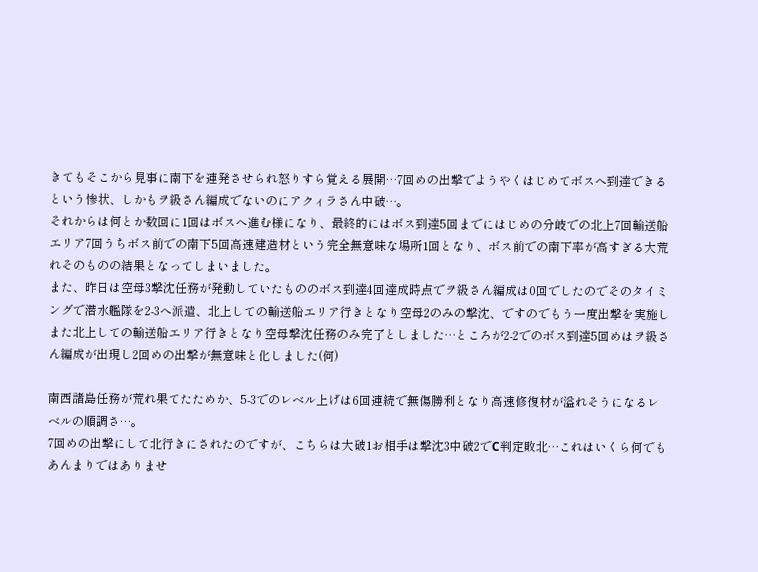きてもそこから見事に南下を連発させられ怒りすら覚える展開…7回めの出撃でようやくはじめてボスへ到達できるという惨状、しかもヲ級さん編成でないのにアクィラさん中破…。
それからは何とか数回に1回はボスへ進む様になり、最終的にはボス到達5回までにはじめの分岐での北上7回輸送船エリア7回うちボス前での南下5回高速建造材という完全無意味な場所1回となり、ボス前での南下率が高すぎる大荒れそのものの結果となってしまいました。
また、昨日は空母3撃沈任務が発動していたもののボス到達4回達成時点でヲ級さん編成は0回でしたのでそのタイミングで潜水艦隊を2-3へ派遣、北上しての輸送船エリア行きとなり空母2のみの撃沈、ですのでもう一度出撃を実施しまた北上しての輸送船エリア行きとなり空母撃沈任務のみ完了としました…ところが2-2でのボス到達5回めはヲ級さん編成が出現し2回めの出撃が無意味と化しました(何)

南西諸島任務が荒れ果てたためか、5-3でのレベル上げは6回連続で無傷勝利となり高速修復材が溢れそうになるレベルの順調さ…。
7回めの出撃にして北行きにされたのですが、こちらは大破1お相手は撃沈3中破2でC判定敗北…これはいくら何でもあんまりではありませ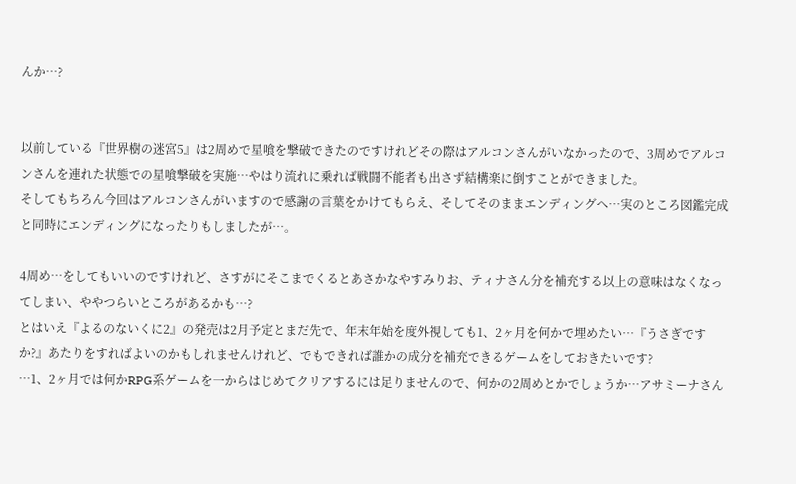んか…?


以前している『世界樹の迷宮5』は2周めで星喰を撃破できたのですけれどその際はアルコンさんがいなかったので、3周めでアルコンさんを連れた状態での星喰撃破を実施…やはり流れに乗れば戦闘不能者も出さず結構楽に倒すことができました。
そしてもちろん今回はアルコンさんがいますので感謝の言葉をかけてもらえ、そしてそのままエンディングへ…実のところ図鑑完成と同時にエンディングになったりもしましたが…。

4周め…をしてもいいのですけれど、さすがにそこまでくるとあさかなやすみりお、ティナさん分を補充する以上の意味はなくなってしまい、ややつらいところがあるかも…?
とはいえ『よるのないくに2』の発売は2月予定とまだ先で、年末年始を度外視しても1、2ヶ月を何かで埋めたい…『うさぎですか?』あたりをすればよいのかもしれませんけれど、でもできれば誰かの成分を補充できるゲームをしておきたいです?
…1、2ヶ月では何かRPG系ゲームを一からはじめてクリアするには足りませんので、何かの2周めとかでしょうか…アサミーナさん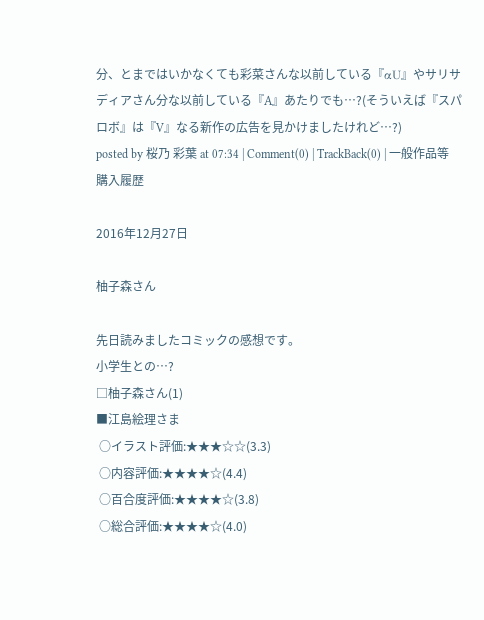分、とまではいかなくても彩菜さんな以前している『αU』やサリサディアさん分な以前している『A』あたりでも…?(そういえば『スパロボ』は『V』なる新作の広告を見かけましたけれど…?)
posted by 桜乃 彩葉 at 07:34 | Comment(0) | TrackBack(0) | 一般作品等購入履歴

2016年12月27日

柚子森さん

先日読みましたコミックの感想です。
小学生との…?
□柚子森さん(1)
■江島絵理さま
 ○イラスト評価:★★★☆☆(3.3)
 ○内容評価:★★★★☆(4.4)
 ○百合度評価:★★★★☆(3.8)
 ○総合評価:★★★★☆(4.0)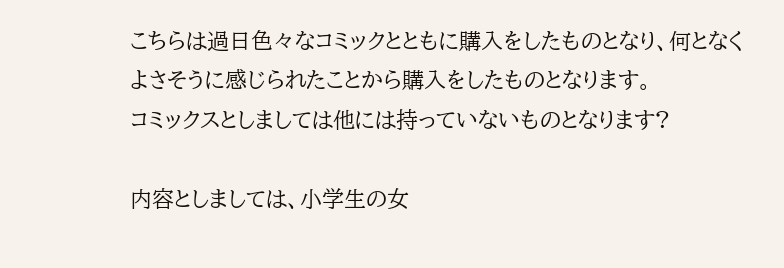こちらは過日色々なコミックとともに購入をしたものとなり、何となくよさそうに感じられたことから購入をしたものとなります。
コミックスとしましては他には持っていないものとなります?

内容としましては、小学生の女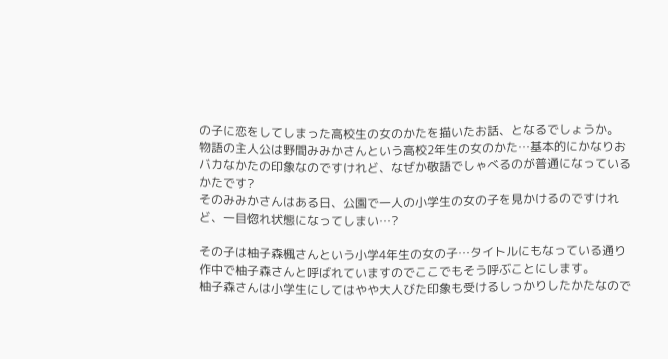の子に恋をしてしまった高校生の女のかたを描いたお話、となるでしょうか。
物語の主人公は野間みみかさんという高校2年生の女のかた…基本的にかなりおバカなかたの印象なのですけれど、なぜか敬語でしゃべるのが普通になっているかたです?
そのみみかさんはある日、公園で一人の小学生の女の子を見かけるのですけれど、一目惚れ状態になってしまい…?

その子は柚子森楓さんという小学4年生の女の子…タイトルにもなっている通り作中で柚子森さんと呼ばれていますのでここでもそう呼ぶことにします。
柚子森さんは小学生にしてはやや大人びた印象も受けるしっかりしたかたなので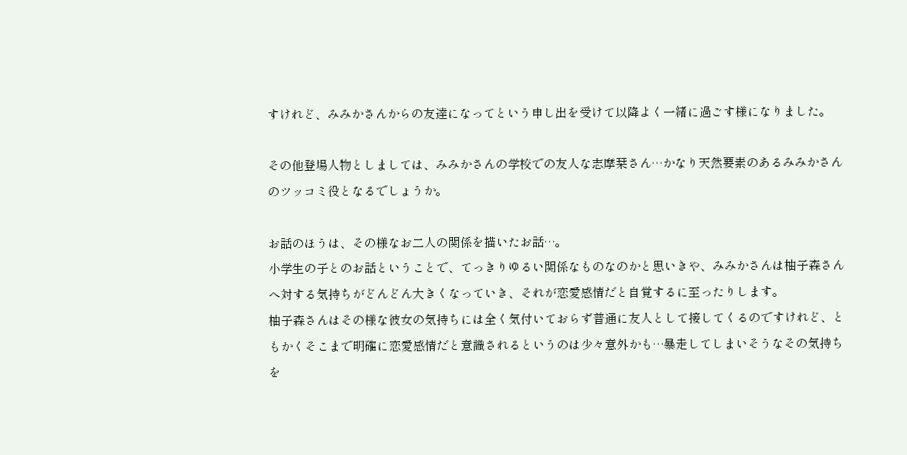すけれど、みみかさんからの友達になってという申し出を受けて以降よく一緒に過ごす様になりました。

その他登場人物としましては、みみかさんの学校での友人な志摩栞さん…かなり天然要素のあるみみかさんのツッコミ役となるでしょうか。

お話のほうは、その様なお二人の関係を描いたお話…。
小学生の子とのお話ということで、てっきりゆるい関係なものなのかと思いきや、みみかさんは柚子森さんへ対する気持ちがどんどん大きくなっていき、それが恋愛感情だと自覚するに至ったりします。
柚子森さんはその様な彼女の気持ちには全く気付いておらず普通に友人として接してくるのですけれど、ともかくそこまで明確に恋愛感情だと意識されるというのは少々意外かも…暴走してしまいそうなその気持ちを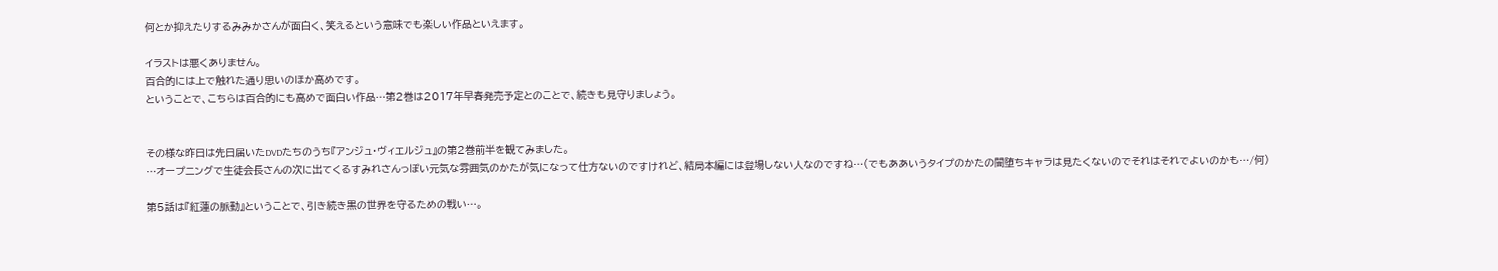何とか抑えたりするみみかさんが面白く、笑えるという意味でも楽しい作品といえます。

イラストは悪くありません。
百合的には上で触れた通り思いのほか高めです。
ということで、こちらは百合的にも高めで面白い作品…第2巻は2017年早春発売予定とのことで、続きも見守りましょう。


その様な昨日は先日届いたDVDたちのうち『アンジュ・ヴィエルジュ』の第2巻前半を観てみました。
…オープニングで生徒会長さんの次に出てくるすみれさんっぽい元気な雰囲気のかたが気になって仕方ないのですけれど、結局本編には登場しない人なのですね…(でもああいうタイプのかたの闇堕ちキャラは見たくないのでそれはそれでよいのかも…/何)

第5話は『紅蓮の脈動』ということで、引き続き黒の世界を守るための戦い…。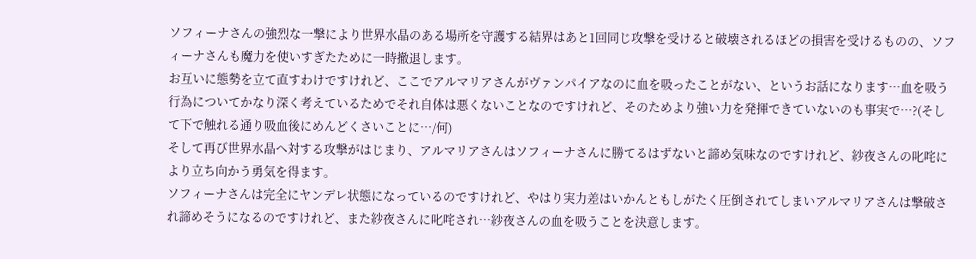ソフィーナさんの強烈な一撃により世界水晶のある場所を守護する結界はあと1回同じ攻撃を受けると破壊されるほどの損害を受けるものの、ソフィーナさんも魔力を使いすぎたために一時撤退します。
お互いに態勢を立て直すわけですけれど、ここでアルマリアさんがヴァンパイアなのに血を吸ったことがない、というお話になります…血を吸う行為についてかなり深く考えているためでそれ自体は悪くないことなのですけれど、そのためより強い力を発揮できていないのも事実で…?(そして下で触れる通り吸血後にめんどくさいことに…/何)
そして再び世界水晶へ対する攻撃がはじまり、アルマリアさんはソフィーナさんに勝てるはずないと諦め気味なのですけれど、紗夜さんの叱咤により立ち向かう勇気を得ます。
ソフィーナさんは完全にヤンデレ状態になっているのですけれど、やはり実力差はいかんともしがたく圧倒されてしまいアルマリアさんは撃破され諦めそうになるのですけれど、また紗夜さんに叱咤され…紗夜さんの血を吸うことを決意します。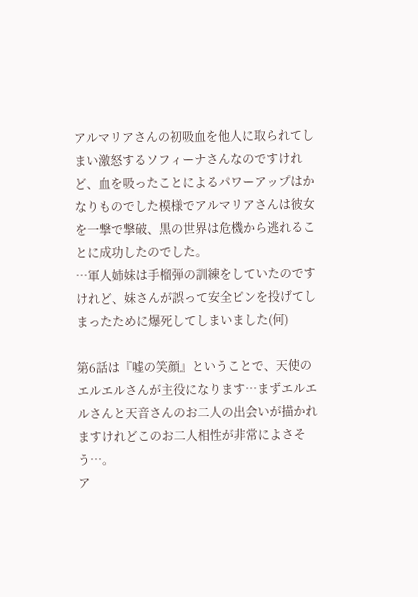アルマリアさんの初吸血を他人に取られてしまい激怒するソフィーナさんなのですけれど、血を吸ったことによるパワーアップはかなりものでした模様でアルマリアさんは彼女を一撃で撃破、黒の世界は危機から逃れることに成功したのでした。
…軍人姉妹は手榴弾の訓練をしていたのですけれど、妹さんが誤って安全ピンを投げてしまったために爆死してしまいました(何)

第6話は『嘘の笑顔』ということで、天使のエルエルさんが主役になります…まずエルエルさんと天音さんのお二人の出会いが描かれますけれどこのお二人相性が非常によさそう…。
ア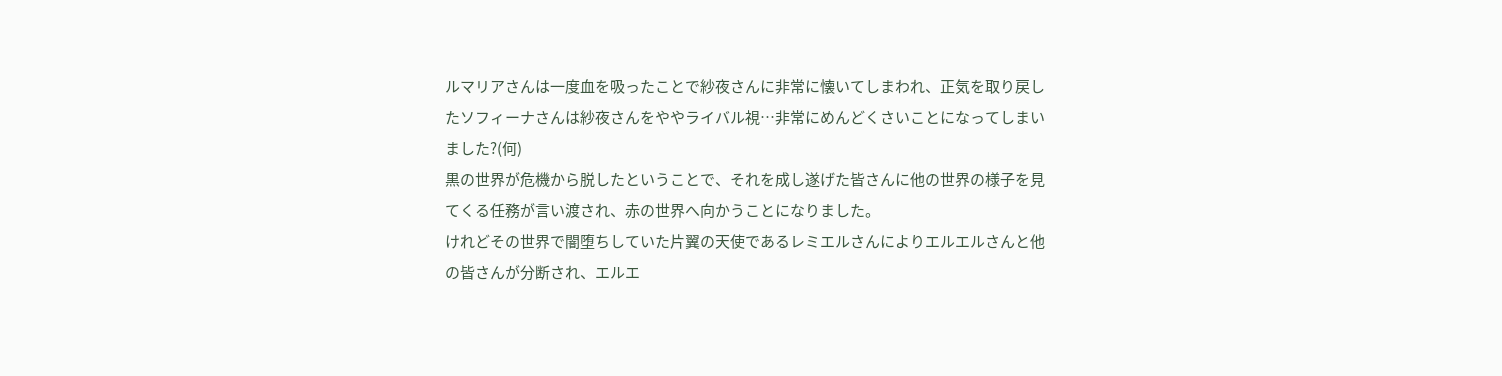ルマリアさんは一度血を吸ったことで紗夜さんに非常に懐いてしまわれ、正気を取り戻したソフィーナさんは紗夜さんをややライバル視…非常にめんどくさいことになってしまいました?(何)
黒の世界が危機から脱したということで、それを成し遂げた皆さんに他の世界の様子を見てくる任務が言い渡され、赤の世界へ向かうことになりました。
けれどその世界で闇堕ちしていた片翼の天使であるレミエルさんによりエルエルさんと他の皆さんが分断され、エルエ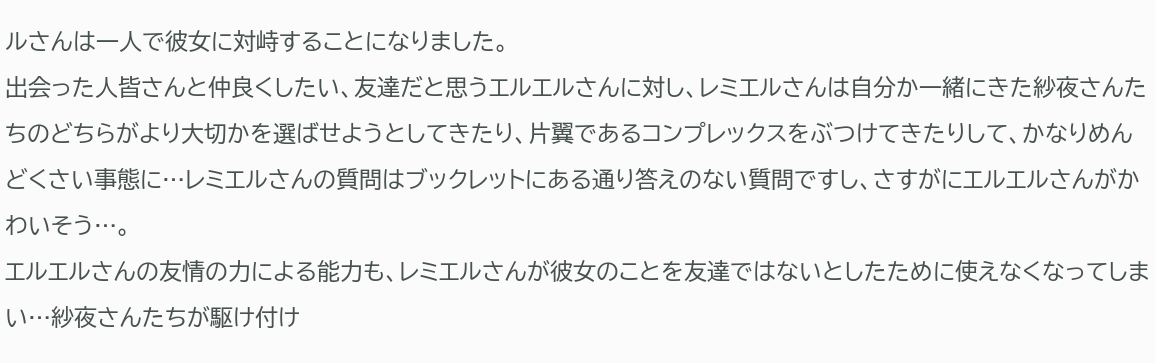ルさんは一人で彼女に対峙することになりました。
出会った人皆さんと仲良くしたい、友達だと思うエルエルさんに対し、レミエルさんは自分か一緒にきた紗夜さんたちのどちらがより大切かを選ばせようとしてきたり、片翼であるコンプレックスをぶつけてきたりして、かなりめんどくさい事態に…レミエルさんの質問はブックレットにある通り答えのない質問ですし、さすがにエルエルさんがかわいそう…。
エルエルさんの友情の力による能力も、レミエルさんが彼女のことを友達ではないとしたために使えなくなってしまい…紗夜さんたちが駆け付け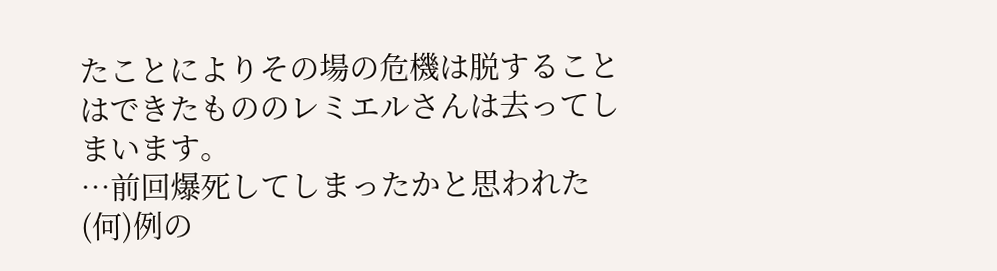たことによりその場の危機は脱することはできたもののレミエルさんは去ってしまいます。
…前回爆死してしまったかと思われた(何)例の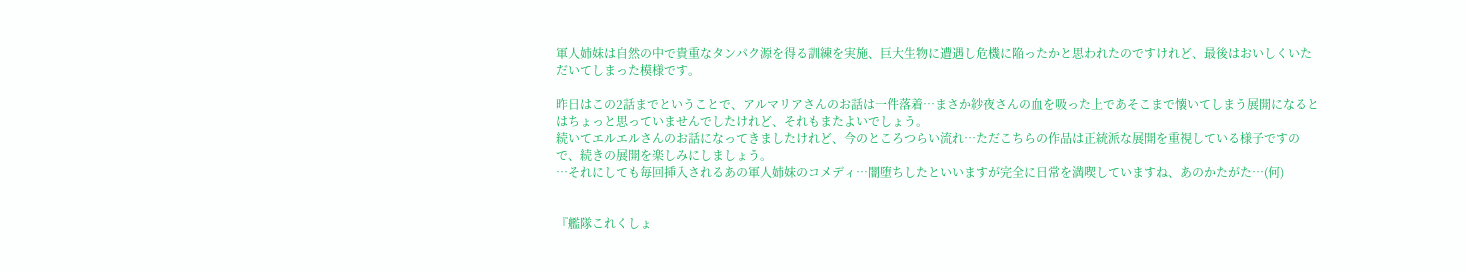軍人姉妹は自然の中で貴重なタンパク源を得る訓練を実施、巨大生物に遭遇し危機に陥ったかと思われたのですけれど、最後はおいしくいただいてしまった模様です。

昨日はこの2話までということで、アルマリアさんのお話は一件落着…まさか紗夜さんの血を吸った上であそこまで懐いてしまう展開になるとはちょっと思っていませんでしたけれど、それもまたよいでしょう。
続いてエルエルさんのお話になってきましたけれど、今のところつらい流れ…ただこちらの作品は正統派な展開を重視している様子ですので、続きの展開を楽しみにしましょう。
…それにしても毎回挿入されるあの軍人姉妹のコメディ…闇堕ちしたといいますが完全に日常を満喫していますね、あのかたがた…(何)


『艦隊これくしょ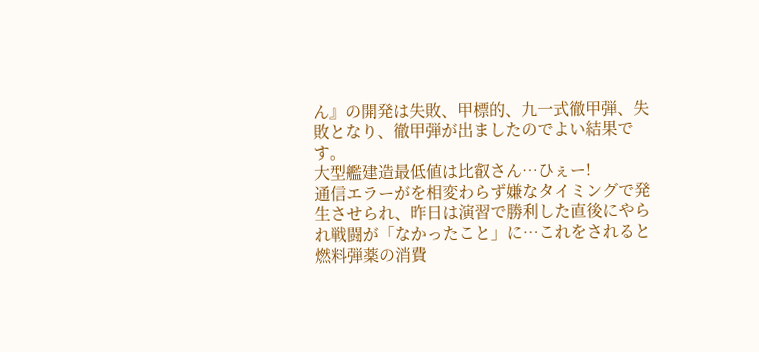ん』の開発は失敗、甲標的、九一式徹甲弾、失敗となり、徹甲弾が出ましたのでよい結果です。
大型艦建造最低値は比叡さん…ひぇー!
通信エラーがを相変わらず嫌なタイミングで発生させられ、昨日は演習で勝利した直後にやられ戦闘が「なかったこと」に…これをされると燃料弾薬の消費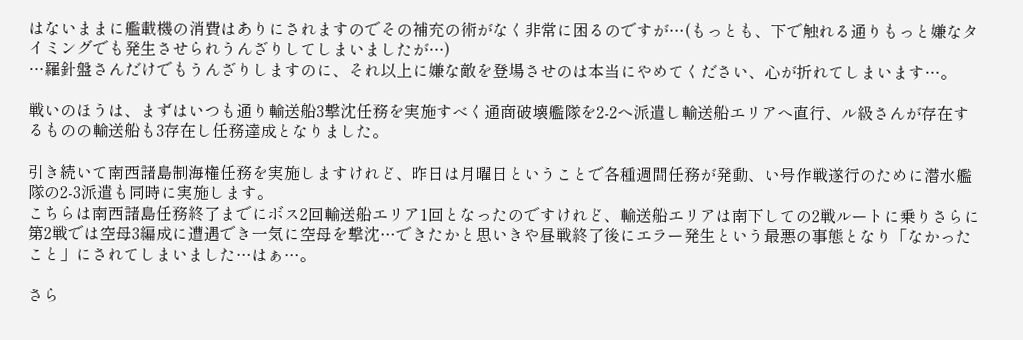はないままに艦載機の消費はありにされますのでその補充の術がなく非常に困るのですが…(もっとも、下で触れる通りもっと嫌なタイミングでも発生させられうんざりしてしまいましたが…)
…羅針盤さんだけでもうんざりしますのに、それ以上に嫌な敵を登場させのは本当にやめてください、心が折れてしまいます…。

戦いのほうは、まずはいつも通り輸送船3撃沈任務を実施すべく通商破壊艦隊を2-2へ派遣し輸送船エリアへ直行、ル級さんが存在するものの輸送船も3存在し任務達成となりました。

引き続いて南西諸島制海権任務を実施しますけれど、昨日は月曜日ということで各種週間任務が発動、い号作戦遂行のために潜水艦隊の2-3派遣も同時に実施します。
こちらは南西諸島任務終了までにボス2回輸送船エリア1回となったのですけれど、輸送船エリアは南下しての2戦ルートに乗りさらに第2戦では空母3編成に遭遇でき一気に空母を撃沈…できたかと思いきや昼戦終了後にエラー発生という最悪の事態となり「なかったこと」にされてしまいました…はぁ…。

さら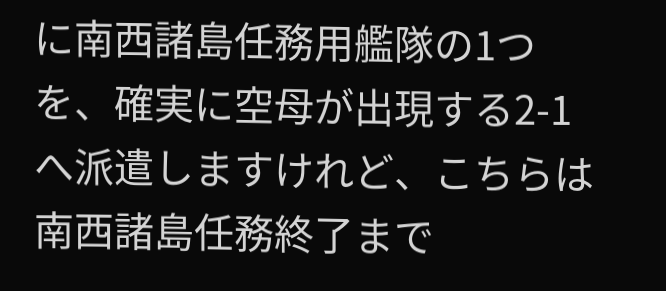に南西諸島任務用艦隊の1つを、確実に空母が出現する2-1へ派遣しますけれど、こちらは南西諸島任務終了まで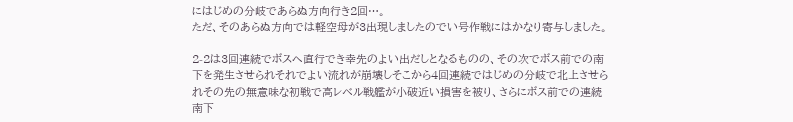にはじめの分岐であらぬ方向行き2回…。
ただ、そのあらぬ方向では軽空母が3出現しましたのでい号作戦にはかなり寄与しました。

2-2は3回連続でボスへ直行でき幸先のよい出だしとなるものの、その次でボス前での南下を発生させられそれでよい流れが崩壊しそこから4回連続ではじめの分岐で北上させられその先の無意味な初戦で高レベル戦艦が小破近い損害を被り、さらにボス前での連続南下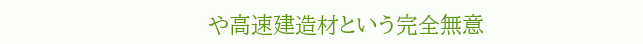や高速建造材という完全無意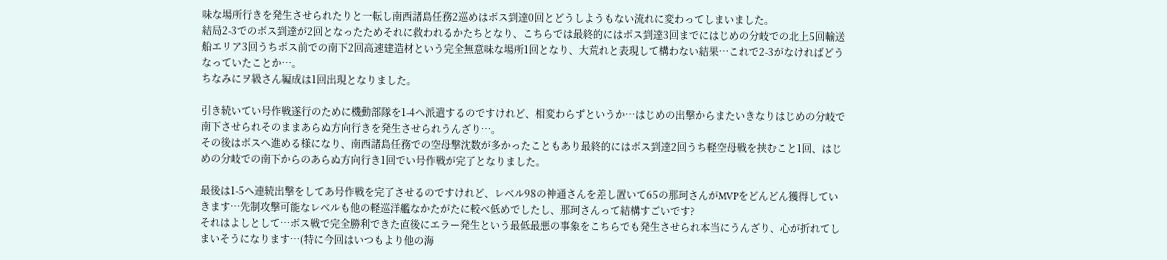味な場所行きを発生させられたりと一転し南西諸島任務2巡めはボス到達0回とどうしようもない流れに変わってしまいました。
結局2-3でのボス到達が2回となったためそれに救われるかたちとなり、こちらでは最終的にはボス到達3回までにはじめの分岐での北上5回輸送船エリア3回うちボス前での南下2回高速建造材という完全無意味な場所1回となり、大荒れと表現して構わない結果…これで2-3がなければどうなっていたことか…。
ちなみにヲ級さん編成は1回出現となりました。

引き続いてい号作戦遂行のために機動部隊を1-4へ派遣するのですけれど、相変わらずというか…はじめの出撃からまたいきなりはじめの分岐で南下させられそのままあらぬ方向行きを発生させられうんざり…。
その後はボスへ進める様になり、南西諸島任務での空母撃沈数が多かったこともあり最終的にはボス到達2回うち軽空母戦を挟むこと1回、はじめの分岐での南下からのあらぬ方向行き1回でい号作戦が完了となりました。

最後は1-5へ連続出撃をしてあ号作戦を完了させるのですけれど、レベル98の神通さんを差し置いて65の那珂さんがMVPをどんどん獲得していきます…先制攻撃可能なレベルも他の軽巡洋艦なかたがたに較べ低めでしたし、那珂さんって結構すごいです?
それはよしとして…ボス戦で完全勝利できた直後にエラー発生という最低最悪の事象をこちらでも発生させられ本当にうんざり、心が折れてしまいそうになります…(特に今回はいつもより他の海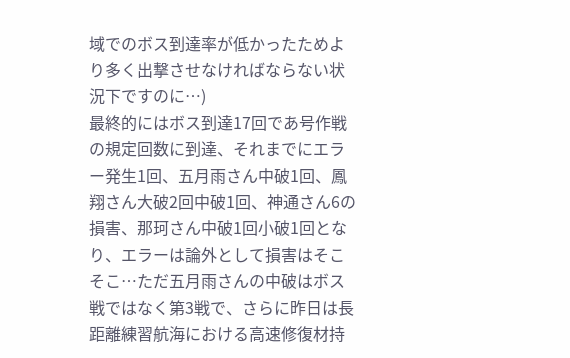域でのボス到達率が低かったためより多く出撃させなければならない状況下ですのに…)
最終的にはボス到達17回であ号作戦の規定回数に到達、それまでにエラー発生1回、五月雨さん中破1回、鳳翔さん大破2回中破1回、神通さん6の損害、那珂さん中破1回小破1回となり、エラーは論外として損害はそこそこ…ただ五月雨さんの中破はボス戦ではなく第3戦で、さらに昨日は長距離練習航海における高速修復材持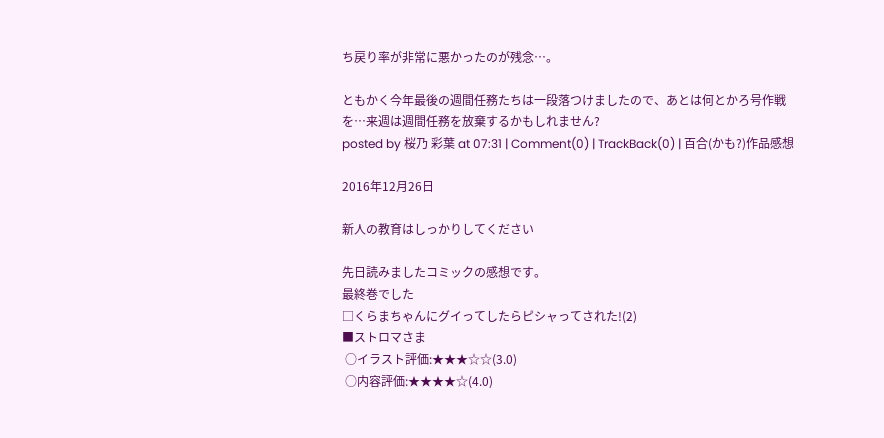ち戻り率が非常に悪かったのが残念…。

ともかく今年最後の週間任務たちは一段落つけましたので、あとは何とかろ号作戦を…来週は週間任務を放棄するかもしれません?
posted by 桜乃 彩葉 at 07:31 | Comment(0) | TrackBack(0) | 百合(かも?)作品感想

2016年12月26日

新人の教育はしっかりしてください

先日読みましたコミックの感想です。
最終巻でした
□くらまちゃんにグイってしたらピシャってされた!(2)
■ストロマさま
 ○イラスト評価:★★★☆☆(3.0)
 ○内容評価:★★★★☆(4.0)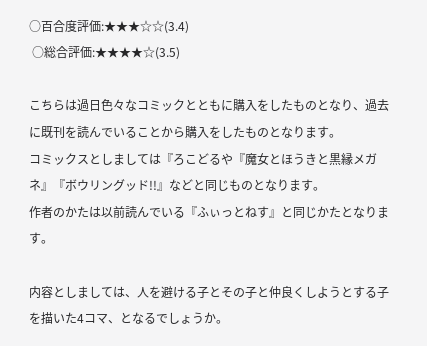○百合度評価:★★★☆☆(3.4)
 ○総合評価:★★★★☆(3.5)

こちらは過日色々なコミックとともに購入をしたものとなり、過去に既刊を読んでいることから購入をしたものとなります。
コミックスとしましては『ろこどるや『魔女とほうきと黒縁メガネ』『ボウリングッド!!』などと同じものとなります。
作者のかたは以前読んでいる『ふぃっとねす』と同じかたとなります。

内容としましては、人を避ける子とその子と仲良くしようとする子を描いた4コマ、となるでしょうか。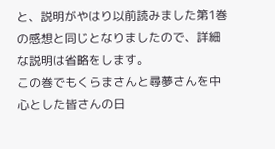と、説明がやはり以前読みました第1巻の感想と同じとなりましたので、詳細な説明は省略をします。
この巻でもくらまさんと尋夢さんを中心とした皆さんの日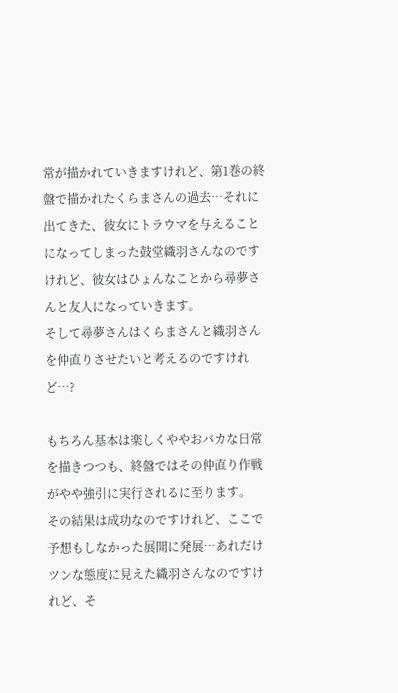常が描かれていきますけれど、第1巻の終盤で描かれたくらまさんの過去…それに出てきた、彼女にトラウマを与えることになってしまった鼓堂織羽さんなのですけれど、彼女はひょんなことから尋夢さんと友人になっていきます。
そして尋夢さんはくらまさんと織羽さんを仲直りさせたいと考えるのですけれど…?

もちろん基本は楽しくややおバカな日常を描きつつも、終盤ではその仲直り作戦がやや強引に実行されるに至ります。
その結果は成功なのですけれど、ここで予想もしなかった展開に発展…あれだけツンな態度に見えた織羽さんなのですけれど、そ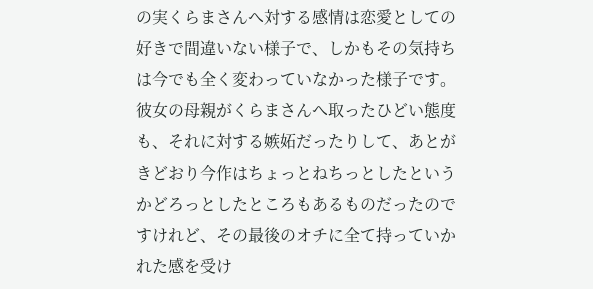の実くらまさんへ対する感情は恋愛としての好きで間違いない様子で、しかもその気持ちは今でも全く変わっていなかった様子です。
彼女の母親がくらまさんへ取ったひどい態度も、それに対する嫉妬だったりして、あとがきどおり今作はちょっとねちっとしたというかどろっとしたところもあるものだったのですけれど、その最後のオチに全て持っていかれた感を受け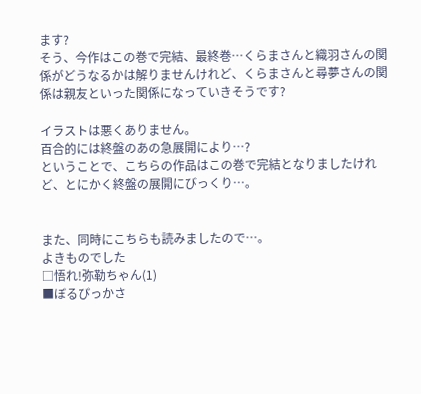ます?
そう、今作はこの巻で完結、最終巻…くらまさんと織羽さんの関係がどうなるかは解りませんけれど、くらまさんと尋夢さんの関係は親友といった関係になっていきそうです?

イラストは悪くありません。
百合的には終盤のあの急展開により…?
ということで、こちらの作品はこの巻で完結となりましたけれど、とにかく終盤の展開にびっくり…。


また、同時にこちらも読みましたので…。
よきものでした
□悟れ!弥勒ちゃん(1)
■ぼるぴっかさ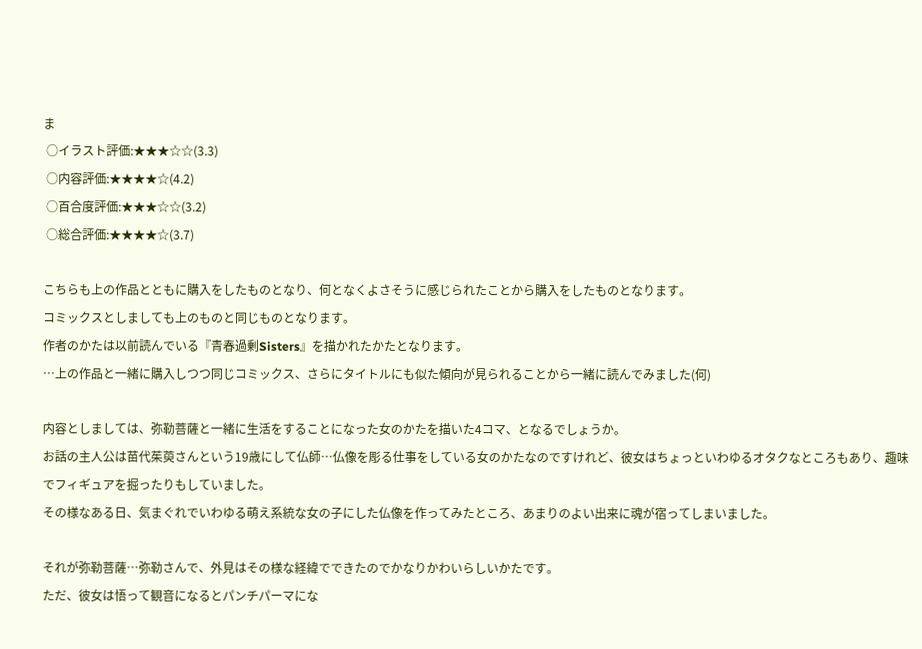ま
 ○イラスト評価:★★★☆☆(3.3)
 ○内容評価:★★★★☆(4.2)
 ○百合度評価:★★★☆☆(3.2)
 ○総合評価:★★★★☆(3.7)

こちらも上の作品とともに購入をしたものとなり、何となくよさそうに感じられたことから購入をしたものとなります。
コミックスとしましても上のものと同じものとなります。
作者のかたは以前読んでいる『青春過剰Sisters』を描かれたかたとなります。
…上の作品と一緒に購入しつつ同じコミックス、さらにタイトルにも似た傾向が見られることから一緒に読んでみました(何)

内容としましては、弥勒菩薩と一緒に生活をすることになった女のかたを描いた4コマ、となるでしょうか。
お話の主人公は苗代茱萸さんという19歳にして仏師…仏像を彫る仕事をしている女のかたなのですけれど、彼女はちょっといわゆるオタクなところもあり、趣味でフィギュアを掘ったりもしていました。
その様なある日、気まぐれでいわゆる萌え系統な女の子にした仏像を作ってみたところ、あまりのよい出来に魂が宿ってしまいました。

それが弥勒菩薩…弥勒さんで、外見はその様な経緯でできたのでかなりかわいらしいかたです。
ただ、彼女は悟って観音になるとパンチパーマにな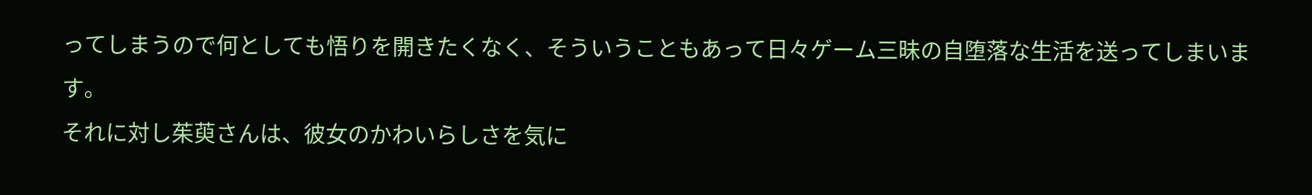ってしまうので何としても悟りを開きたくなく、そういうこともあって日々ゲーム三昧の自堕落な生活を送ってしまいます。
それに対し茱萸さんは、彼女のかわいらしさを気に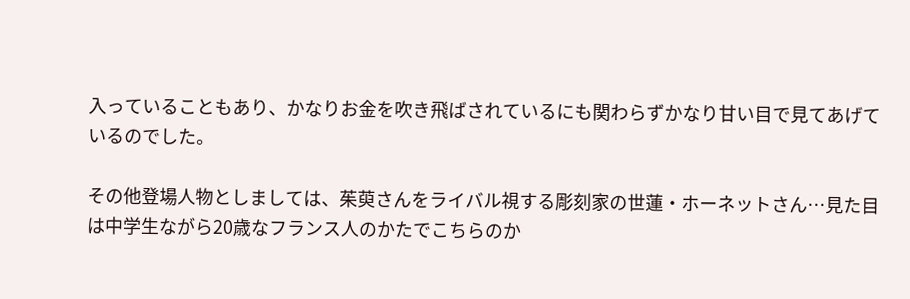入っていることもあり、かなりお金を吹き飛ばされているにも関わらずかなり甘い目で見てあげているのでした。

その他登場人物としましては、茱萸さんをライバル視する彫刻家の世蓮・ホーネットさん…見た目は中学生ながら20歳なフランス人のかたでこちらのか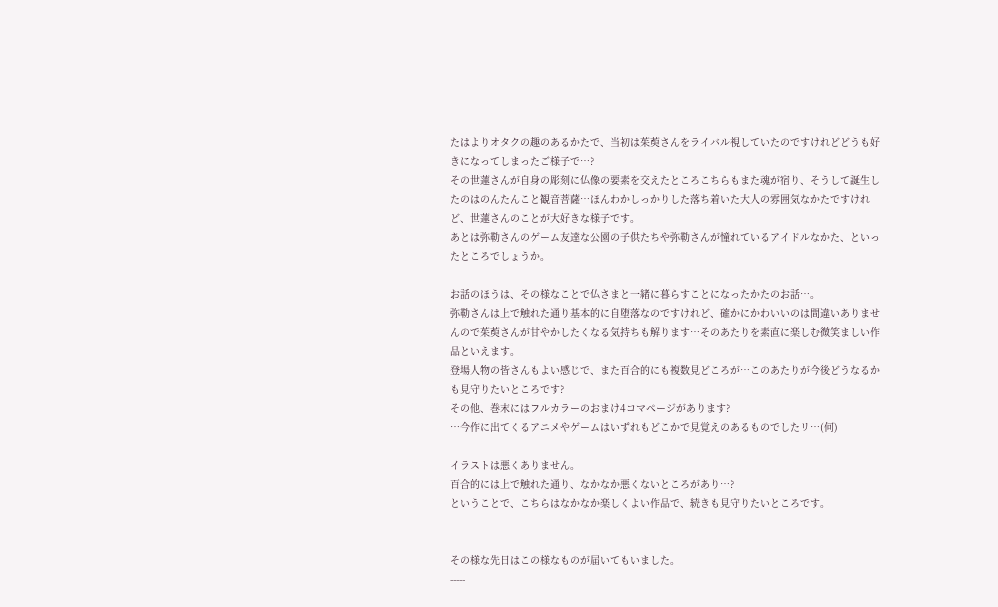たはよりオタクの趣のあるかたで、当初は茱萸さんをライバル視していたのですけれどどうも好きになってしまったご様子で…?
その世蓮さんが自身の彫刻に仏像の要素を交えたところこちらもまた魂が宿り、そうして誕生したのはのんたんこと観音菩薩…ほんわかしっかりした落ち着いた大人の雰囲気なかたですけれど、世蓮さんのことが大好きな様子です。
あとは弥勒さんのゲーム友達な公園の子供たちや弥勒さんが憧れているアイドルなかた、といったところでしょうか。

お話のほうは、その様なことで仏さまと一緒に暮らすことになったかたのお話…。
弥勒さんは上で触れた通り基本的に自堕落なのですけれど、確かにかわいいのは間違いありませんので茱萸さんが甘やかしたくなる気持ちも解ります…そのあたりを素直に楽しむ微笑ましい作品といえます。
登場人物の皆さんもよい感じで、また百合的にも複数見どころが…このあたりが今後どうなるかも見守りたいところです?
その他、巻末にはフルカラーのおまけ4コマページがあります?
…今作に出てくるアニメやゲームはいずれもどこかで見覚えのあるものでしたリ…(何)

イラストは悪くありません。
百合的には上で触れた通り、なかなか悪くないところがあり…?
ということで、こちらはなかなか楽しくよい作品で、続きも見守りたいところです。


その様な先日はこの様なものが届いてもいました。
-----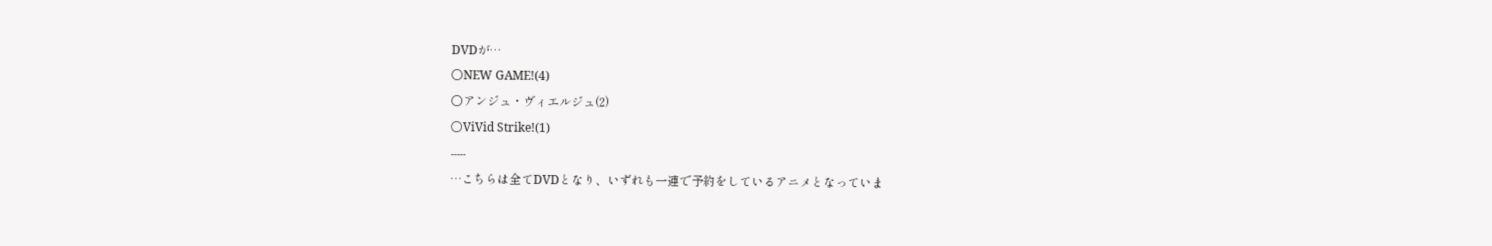DVDが…
○NEW GAME!(4)
○アンジュ・ヴィエルジュ(2)
○ViVid Strike!(1)
-----
…こちらは全てDVDとなり、いずれも一連で予約をしているアニメとなっていま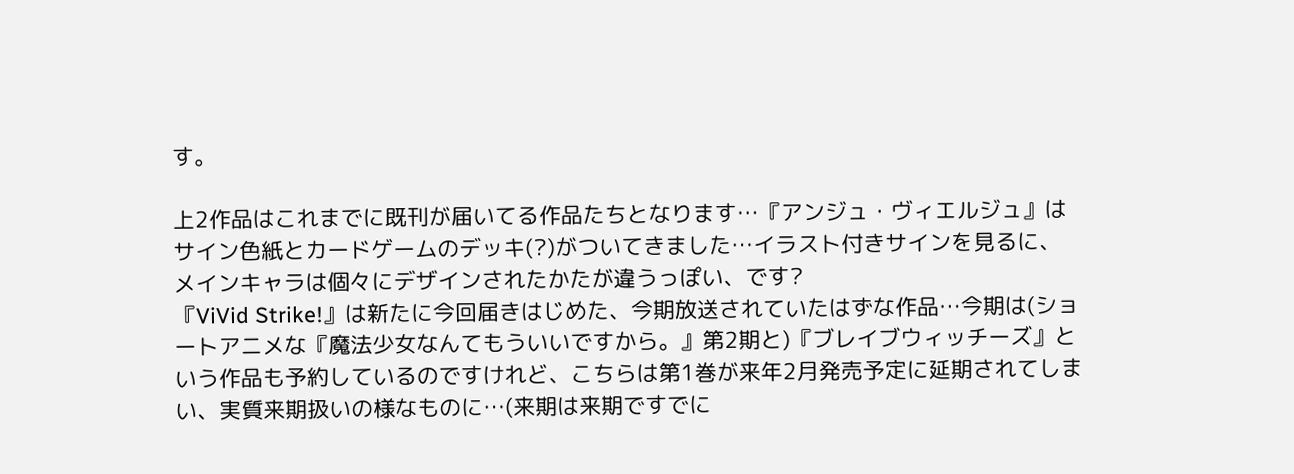す。

上2作品はこれまでに既刊が届いてる作品たちとなります…『アンジュ・ヴィエルジュ』はサイン色紙とカードゲームのデッキ(?)がついてきました…イラスト付きサインを見るに、メインキャラは個々にデザインされたかたが違うっぽい、です?
『ViVid Strike!』は新たに今回届きはじめた、今期放送されていたはずな作品…今期は(ショートアニメな『魔法少女なんてもういいですから。』第2期と)『ブレイブウィッチーズ』という作品も予約しているのですけれど、こちらは第1巻が来年2月発売予定に延期されてしまい、実質来期扱いの様なものに…(来期は来期ですでに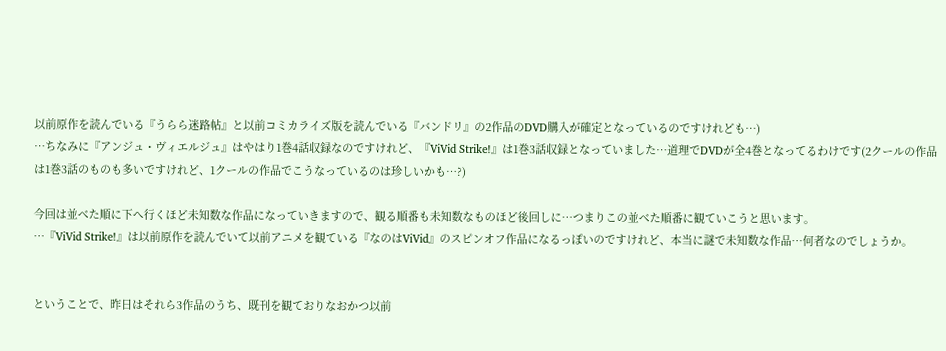以前原作を読んでいる『うらら迷路帖』と以前コミカライズ版を読んでいる『バンドリ』の2作品のDVD購入が確定となっているのですけれども…)
…ちなみに『アンジュ・ヴィエルジュ』はやはり1巻4話収録なのですけれど、『ViVid Strike!』は1巻3話収録となっていました…道理でDVDが全4巻となってるわけです(2クールの作品は1巻3話のものも多いですけれど、1クールの作品でこうなっているのは珍しいかも…?)

今回は並べた順に下へ行くほど未知数な作品になっていきますので、観る順番も未知数なものほど後回しに…つまりこの並べた順番に観ていこうと思います。
…『ViVid Strike!』は以前原作を読んでいて以前アニメを観ている『なのはViVid』のスピンオフ作品になるっぽいのですけれど、本当に謎で未知数な作品…何者なのでしょうか。


ということで、昨日はそれら3作品のうち、既刊を観ておりなおかつ以前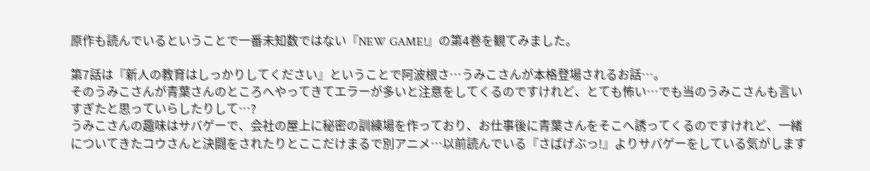原作も読んでいるということで一番未知数ではない『NEW GAME!』の第4巻を観てみました。

第7話は『新人の教育はしっかりしてください』ということで阿波根さ…うみこさんが本格登場されるお話…。
そのうみこさんが青葉さんのところへやってきてエラーが多いと注意をしてくるのですけれど、とても怖い…でも当のうみこさんも言いすぎたと思っていらしたりして…?
うみこさんの趣味はサバゲーで、会社の屋上に秘密の訓練場を作っており、お仕事後に青葉さんをそこへ誘ってくるのですけれど、一緒についてきたコウさんと決闘をされたりとここだけまるで別アニメ…以前読んでいる『さばげぶっ!』よりサバゲーをしている気がします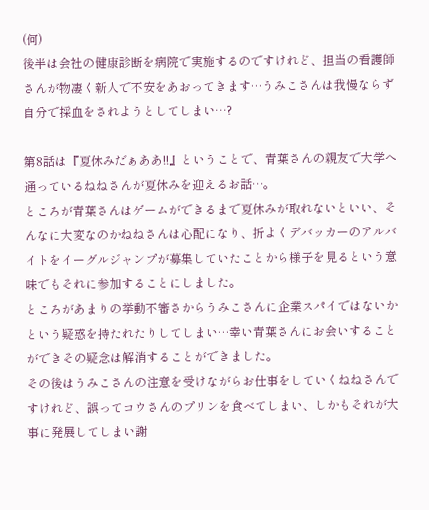(何)
後半は会社の健康診断を病院で実施するのですけれど、担当の看護師さんが物凄く新人で不安をあおってきます…うみこさんは我慢ならず自分で採血をされようとしてしまい…?

第8話は『夏休みだぁああ!!』ということで、青葉さんの親友で大学へ通っているねねさんが夏休みを迎えるお話…。
ところが青葉さんはゲームができるまで夏休みが取れないといい、そんなに大変なのかねねさんは心配になり、折よくデバッカーのアルバイトをイーグルジャンプが募集していたことから様子を見るという意味でもそれに参加することにしました。
ところがあまりの挙動不審さからうみこさんに企業スパイではないかという疑惑を持たれたりしてしまい…幸い青葉さんにお会いすることができその疑念は解消することができました。
その後はうみこさんの注意を受けながらお仕事をしていくねねさんですけれど、誤ってコウさんのプリンを食べてしまい、しかもそれが大事に発展してしまい謝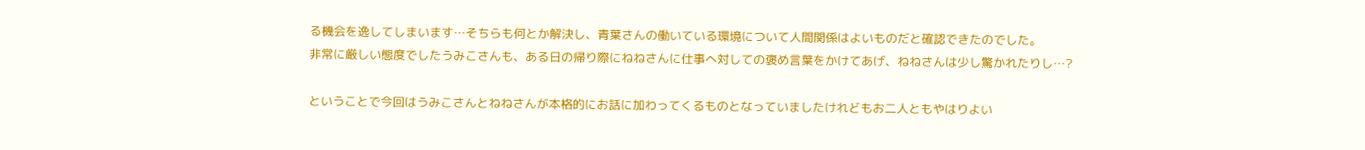る機会を逸してしまいます…そちらも何とか解決し、青葉さんの働いている環境について人間関係はよいものだと確認できたのでした。
非常に厳しい態度でしたうみこさんも、ある日の帰り際にねねさんに仕事へ対しての褒め言葉をかけてあげ、ねねさんは少し驚かれたりし…?

ということで今回はうみこさんとねねさんが本格的にお話に加わってくるものとなっていましたけれどもお二人ともやはりよい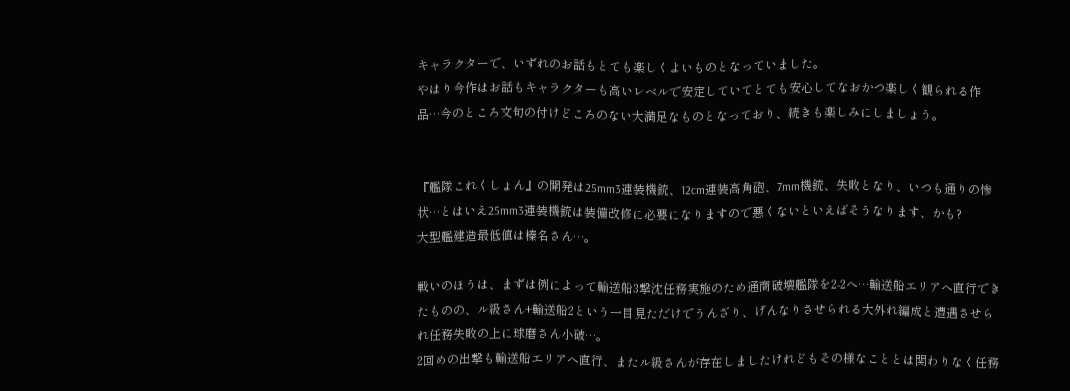キャラクターで、いずれのお話もとても楽しくよいものとなっていました。
やはり今作はお話もキャラクターも高いレベルで安定していてとても安心してなおかつ楽しく観られる作品…今のところ文句の付けどころのない大満足なものとなっており、続きも楽しみにしましょう。


『艦隊これくしょん』の開発は25mm3連装機銃、12cm連装高角砲、7mm機銃、失敗となり、いつも通りの惨状…とはいえ25mm3連装機銃は装備改修に必要になりますので悪くないといえばそうなります、かも?
大型艦建造最低値は榛名さん…。

戦いのほうは、まずは例によって輸送船3撃沈任務実施のため通商破壊艦隊を2-2へ…輸送船エリアへ直行できたものの、ル級さん+輸送船2という一目見ただけでうんざり、げんなりさせられる大外れ編成と遭遇させられ任務失敗の上に球磨さん小破…。
2回めの出撃も輸送船エリアへ直行、またル級さんが存在しましたけれどもその様なこととは関わりなく任務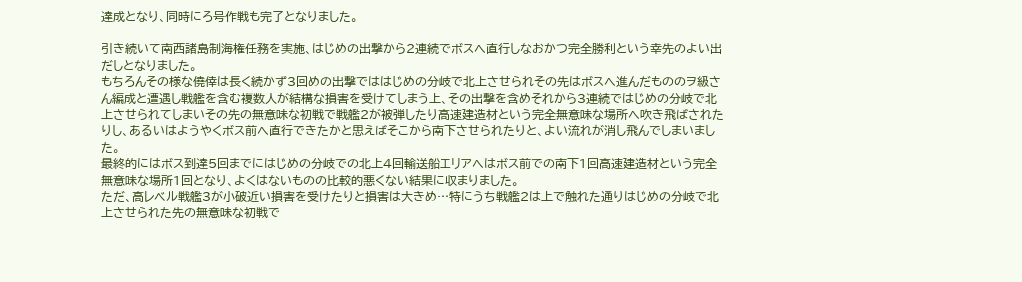達成となり、同時にろ号作戦も完了となりました。

引き続いて南西諸島制海権任務を実施、はじめの出撃から2連続でボスへ直行しなおかつ完全勝利という幸先のよい出だしとなりました。
もちろんその様な僥倖は長く続かず3回めの出撃でははじめの分岐で北上させられその先はボスへ進んだもののヲ級さん編成と遭遇し戦艦を含む複数人が結構な損害を受けてしまう上、その出撃を含めそれから3連続ではじめの分岐で北上させられてしまいその先の無意味な初戦で戦艦2が被弾したり高速建造材という完全無意味な場所へ吹き飛ばされたりし、あるいはようやくボス前へ直行できたかと思えばそこから南下させられたりと、よい流れが消し飛んでしまいました。
最終的にはボス到達5回までにはじめの分岐での北上4回輸送船エリアへはボス前での南下1回高速建造材という完全無意味な場所1回となり、よくはないものの比較的悪くない結果に収まりました。
ただ、高レベル戦艦3が小破近い損害を受けたりと損害は大きめ…特にうち戦艦2は上で触れた通りはじめの分岐で北上させられた先の無意味な初戦で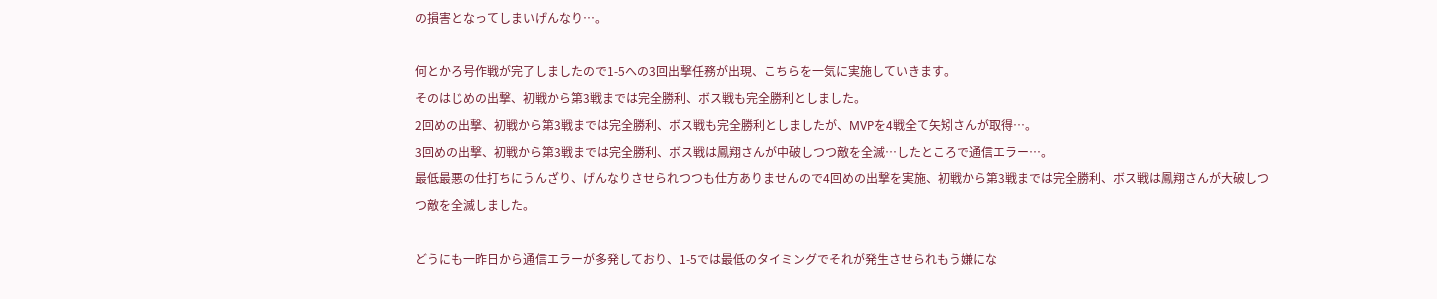の損害となってしまいげんなり…。

何とかろ号作戦が完了しましたので1-5への3回出撃任務が出現、こちらを一気に実施していきます。
そのはじめの出撃、初戦から第3戦までは完全勝利、ボス戦も完全勝利としました。
2回めの出撃、初戦から第3戦までは完全勝利、ボス戦も完全勝利としましたが、MVPを4戦全て矢矧さんが取得…。
3回めの出撃、初戦から第3戦までは完全勝利、ボス戦は鳳翔さんが中破しつつ敵を全滅…したところで通信エラー…。
最低最悪の仕打ちにうんざり、げんなりさせられつつも仕方ありませんので4回めの出撃を実施、初戦から第3戦までは完全勝利、ボス戦は鳳翔さんが大破しつつ敵を全滅しました。

どうにも一昨日から通信エラーが多発しており、1-5では最低のタイミングでそれが発生させられもう嫌にな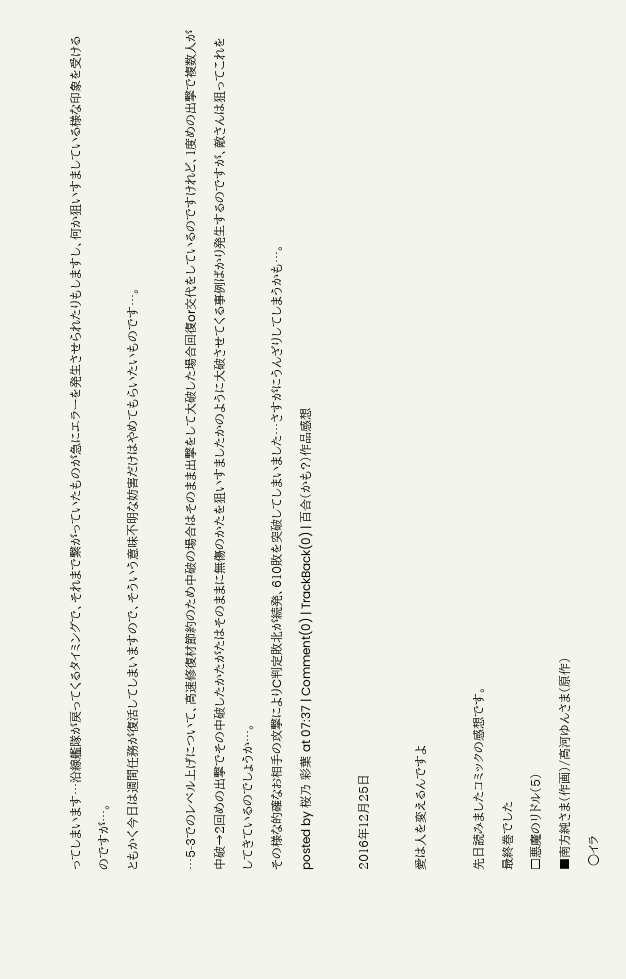ってしまいます…沿線艦隊が戻ってくるタイミングで、それまで繋がっていたものが急にエラーを発生させられたりもしますし、何か狙いすましている様な印象を受けるのですが…。
ともかく今日は週間任務が復活してしまいますので、そういう意味不明な妨害だけはやめてもらいたいものです…。

…5-3でのレベル上げについて、高速修復材節約のため中破の場合はそのまま出撃をして大破した場合回復or交代をしているのですけれど、1度めの出撃で複数人が中破→2回めの出撃でその中破したかたがたはそのままに無傷のかたを狙いすましたかのように大破させてくる事例ばかり発生するのですが、敵さんは狙ってこれをしてきているのでしょうか…。
その様な的確なお相手の攻撃によりC判定敗北が続発、610敗を突破してしまいました…さすがにうんざりしてしまうかも…。
posted by 桜乃 彩葉 at 07:37 | Comment(0) | TrackBack(0) | 百合(かも?)作品感想

2016年12月25日

愛は人を変えるんですよ

先日読みましたコミックの感想です。
最終巻でした
□悪魔のリドル(5)
■南方純さま(作画)/高河ゆんさま(原作)
 ○イラ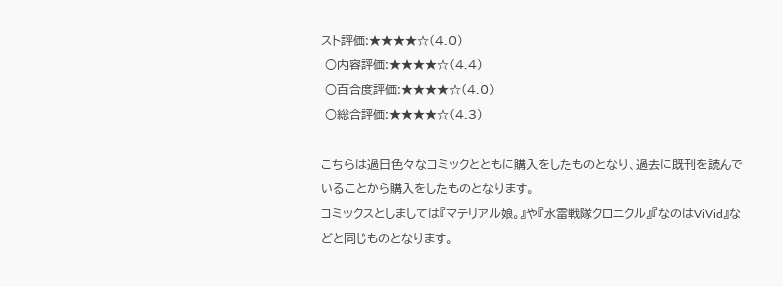スト評価:★★★★☆(4.0)
 ○内容評価:★★★★☆(4.4)
 ○百合度評価:★★★★☆(4.0)
 ○総合評価:★★★★☆(4.3)

こちらは過日色々なコミックとともに購入をしたものとなり、過去に既刊を読んでいることから購入をしたものとなります。
コミックスとしましては『マテリアル娘。』や『水雷戦隊クロニクル』『なのはViVid』などと同じものとなります。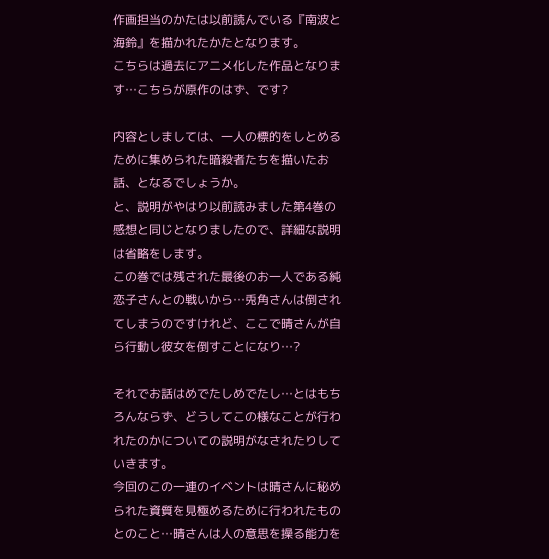作画担当のかたは以前読んでいる『南波と海鈴』を描かれたかたとなります。
こちらは過去にアニメ化した作品となります…こちらが原作のはず、です?

内容としましては、一人の標的をしとめるために集められた暗殺者たちを描いたお話、となるでしょうか。
と、説明がやはり以前読みました第4巻の感想と同じとなりましたので、詳細な説明は省略をします。
この巻では残された最後のお一人である純恋子さんとの戦いから…兎角さんは倒されてしまうのですけれど、ここで晴さんが自ら行動し彼女を倒すことになり…?

それでお話はめでたしめでたし…とはもちろんならず、どうしてこの様なことが行われたのかについての説明がなされたりしていきます。
今回のこの一連のイベントは晴さんに秘められた資質を見極めるために行われたものとのこと…晴さんは人の意思を操る能力を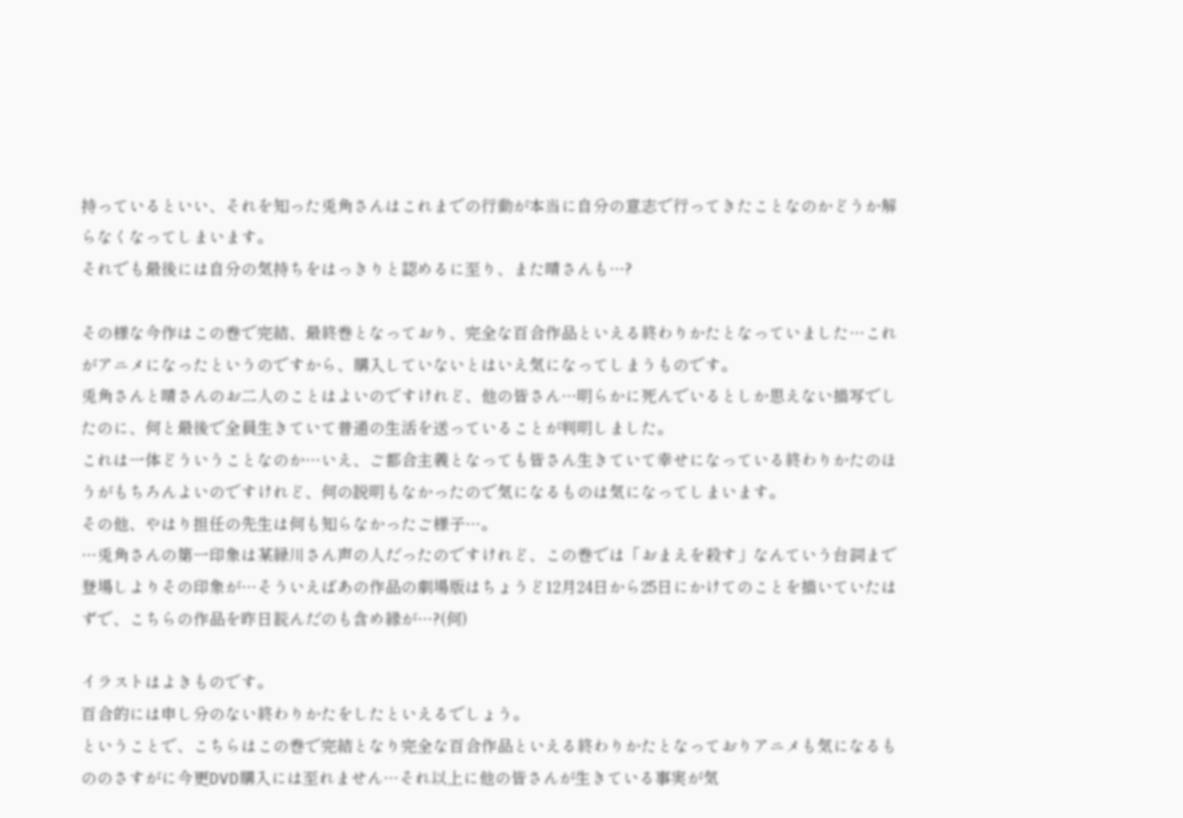持っているといい、それを知った兎角さんはこれまでの行動が本当に自分の意志で行ってきたことなのかどうか解らなくなってしまいます。
それでも最後には自分の気持ちをはっきりと認めるに至り、また晴さんも…?

その様な今作はこの巻で完結、最終巻となっており、完全な百合作品といえる終わりかたとなっていました…これがアニメになったというのですから、購入していないとはいえ気になってしまうものです。
兎角さんと晴さんのお二人のことはよいのですけれど、他の皆さん…明らかに死んでいるとしか思えない描写でしたのに、何と最後で全員生きていて普通の生活を送っていることが判明しました。
これは一体どういうことなのか…いえ、ご都合主義となっても皆さん生きていて幸せになっている終わりかたのほうがもちろんよいのですけれど、何の説明もなかったので気になるものは気になってしまいます。
その他、やはり担任の先生は何も知らなかったご様子…。
…兎角さんの第一印象は某緑川さん声の人だったのですけれど、この巻では「おまえを殺す」なんていう台詞まで登場しよりその印象が…そういえばあの作品の劇場版はちょうど12月24日から25日にかけてのことを描いていたはずで、こちらの作品を昨日読んだのも含め縁が…?(何)

イラストはよきものです。
百合的には申し分のない終わりかたをしたといえるでしょう。
ということで、こちらはこの巻で完結となり完全な百合作品といえる終わりかたとなっておりアニメも気になるもののさすがに今更DVD購入には至れません…それ以上に他の皆さんが生きている事実が気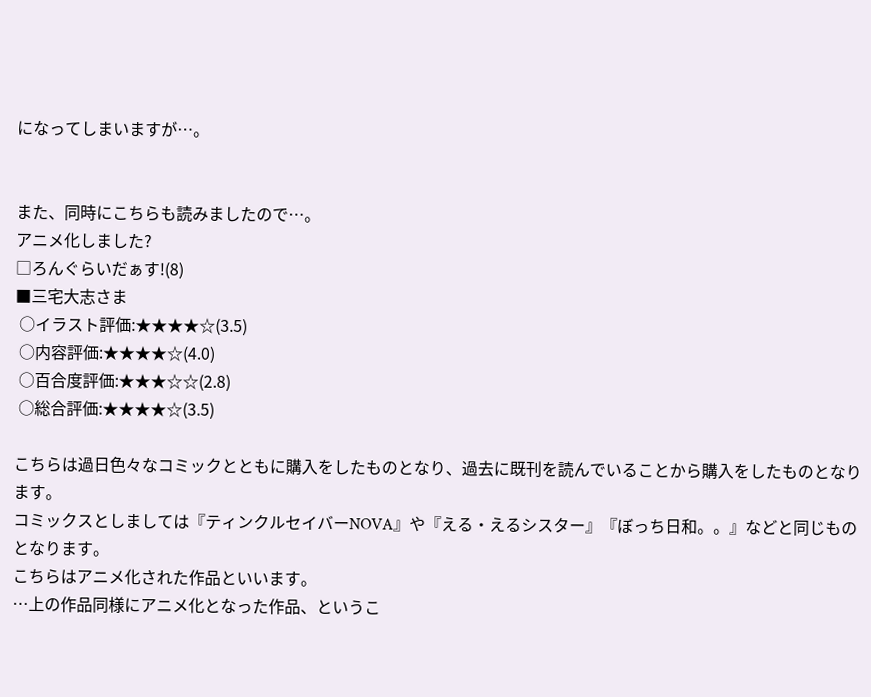になってしまいますが…。


また、同時にこちらも読みましたので…。
アニメ化しました?
□ろんぐらいだぁす!(8)
■三宅大志さま
 ○イラスト評価:★★★★☆(3.5)
 ○内容評価:★★★★☆(4.0)
 ○百合度評価:★★★☆☆(2.8)
 ○総合評価:★★★★☆(3.5)

こちらは過日色々なコミックとともに購入をしたものとなり、過去に既刊を読んでいることから購入をしたものとなります。
コミックスとしましては『ティンクルセイバーNOVA』や『える・えるシスター』『ぼっち日和。。』などと同じものとなります。
こちらはアニメ化された作品といいます。
…上の作品同様にアニメ化となった作品、というこ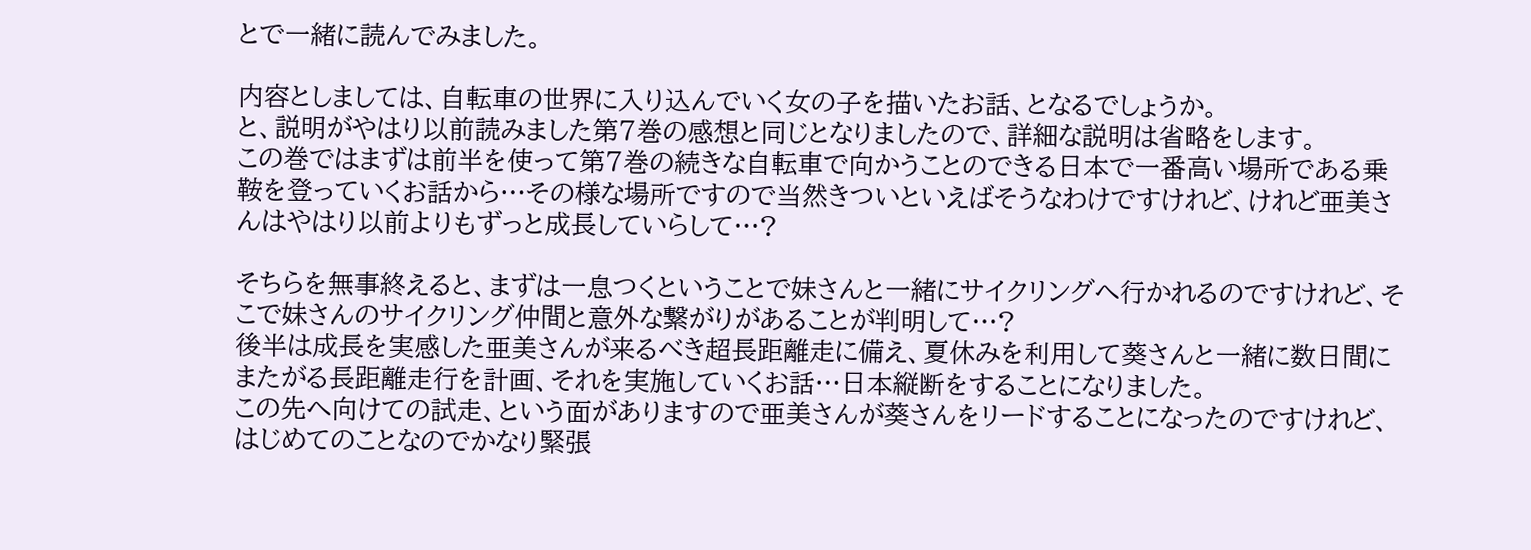とで一緒に読んでみました。

内容としましては、自転車の世界に入り込んでいく女の子を描いたお話、となるでしょうか。
と、説明がやはり以前読みました第7巻の感想と同じとなりましたので、詳細な説明は省略をします。
この巻ではまずは前半を使って第7巻の続きな自転車で向かうことのできる日本で一番高い場所である乗鞍を登っていくお話から…その様な場所ですので当然きついといえばそうなわけですけれど、けれど亜美さんはやはり以前よりもずっと成長していらして…?

そちらを無事終えると、まずは一息つくということで妹さんと一緒にサイクリングへ行かれるのですけれど、そこで妹さんのサイクリング仲間と意外な繋がりがあることが判明して…?
後半は成長を実感した亜美さんが来るべき超長距離走に備え、夏休みを利用して葵さんと一緒に数日間にまたがる長距離走行を計画、それを実施していくお話…日本縦断をすることになりました。
この先へ向けての試走、という面がありますので亜美さんが葵さんをリードすることになったのですけれど、はじめてのことなのでかなり緊張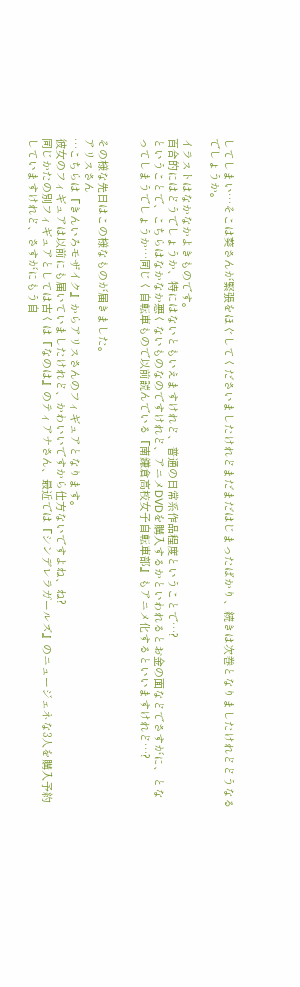してしまい…そこは葵さんが緊張をほぐしてくださいましたけれどまだまだはじまったばかり、続きは次巻となりましたけれどどうなるでしょうか。

イラストはなかなかよきものです。
百合的にはどうでしょうか、特にはないともいえますけれど、普通の日常系作品程度ということで…?
ということで、こちらはなかなか悪くないものなのですけれど、アニメDVDを購入するかといわれるとお金の面などでさすがに、となってしまうでしょうか…同じく自転車もので以前読んでいる『南鎌倉高校女子自転車部』もアニメ化するといいますけれど…?


その様な先日はこの様なものが届きました。
アリスさん
…こちらは『きんいろモザイク』からアリスさんのフィギュアとなります。
彼女のフィギュアは以前にも届いていましたけれど、かわいいですから仕方ないですよね、ね?
同じかたの別フィギュアとしては古くは『なのは』のティアナさん、最近では『シンデレラガールズ』のニュージェネな3人を購入予約していますけれど、さすがにもう自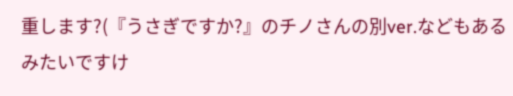重します?(『うさぎですか?』のチノさんの別ver.などもあるみたいですけ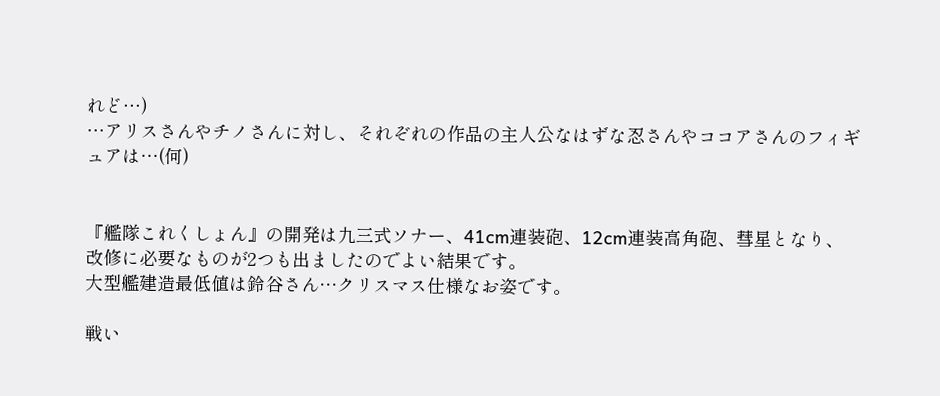れど…)
…アリスさんやチノさんに対し、それぞれの作品の主人公なはずな忍さんやココアさんのフィギュアは…(何)


『艦隊これくしょん』の開発は九三式ソナー、41cm連装砲、12cm連装高角砲、彗星となり、改修に必要なものが2つも出ましたのでよい結果です。
大型艦建造最低値は鈴谷さん…クリスマス仕様なお姿です。

戦い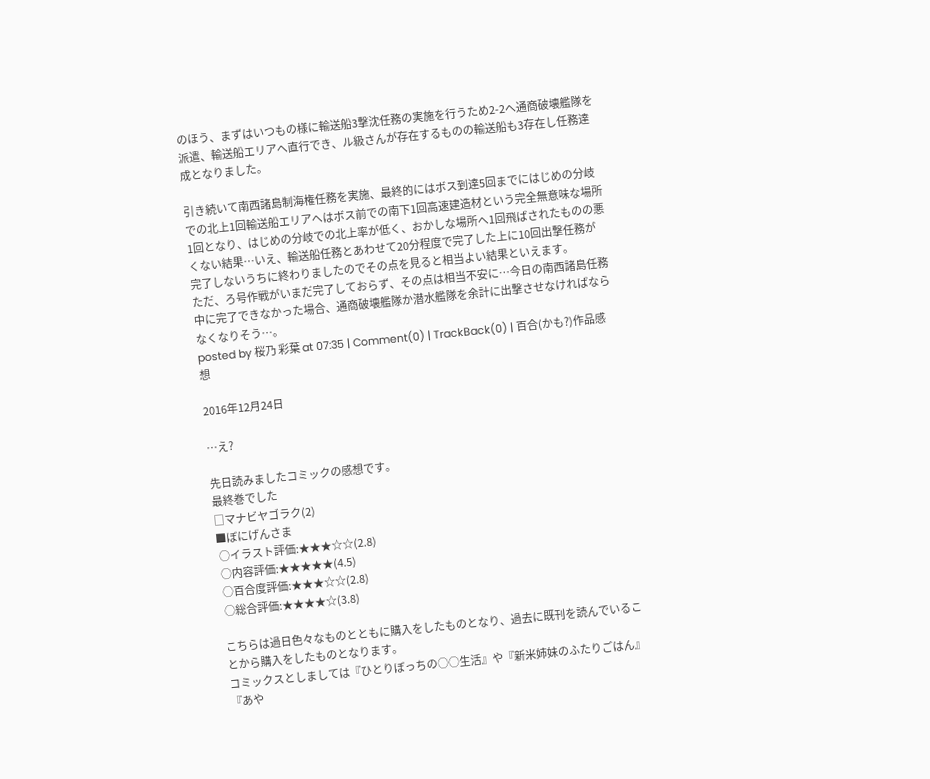のほう、まずはいつもの様に輸送船3撃沈任務の実施を行うため2-2へ通商破壊艦隊を派遣、輸送船エリアへ直行でき、ル級さんが存在するものの輸送船も3存在し任務達成となりました。

引き続いて南西諸島制海権任務を実施、最終的にはボス到達5回までにはじめの分岐での北上1回輸送船エリアへはボス前での南下1回高速建造材という完全無意味な場所1回となり、はじめの分岐での北上率が低く、おかしな場所へ1回飛ばされたものの悪くない結果…いえ、輸送船任務とあわせて20分程度で完了した上に10回出撃任務が完了しないうちに終わりましたのでその点を見ると相当よい結果といえます。
ただ、ろ号作戦がいまだ完了しておらず、その点は相当不安に…今日の南西諸島任務中に完了できなかった場合、通商破壊艦隊か潜水艦隊を余計に出撃させなければならなくなりそう…。
posted by 桜乃 彩葉 at 07:35 | Comment(0) | TrackBack(0) | 百合(かも?)作品感想

2016年12月24日

…え?

先日読みましたコミックの感想です。
最終巻でした
□マナビヤゴラク(2)
■ぼにげんさま
 ○イラスト評価:★★★☆☆(2.8)
 ○内容評価:★★★★★(4.5)
 ○百合度評価:★★★☆☆(2.8)
 ○総合評価:★★★★☆(3.8)

こちらは過日色々なものとともに購入をしたものとなり、過去に既刊を読んでいることから購入をしたものとなります。
コミックスとしましては『ひとりぼっちの○○生活』や『新米姉妹のふたりごはん』『あや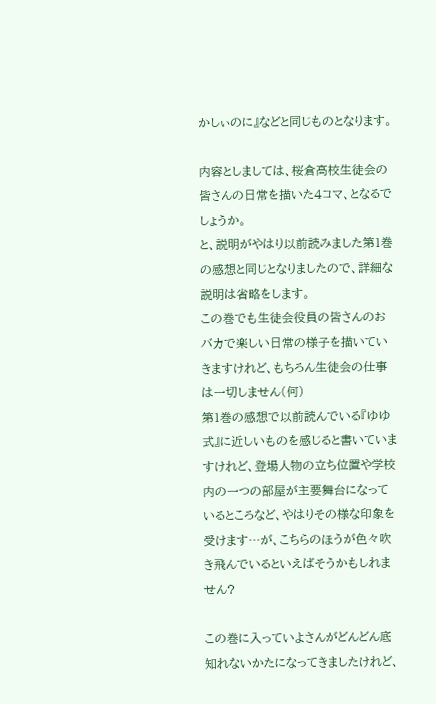かしぃのに』などと同じものとなります。

内容としましては、桜倉高校生徒会の皆さんの日常を描いた4コマ、となるでしょうか。
と、説明がやはり以前読みました第1巻の感想と同じとなりましたので、詳細な説明は省略をします。
この巻でも生徒会役員の皆さんのおバカで楽しい日常の様子を描いていきますけれど、もちろん生徒会の仕事は一切しません(何)
第1巻の感想で以前読んでいる『ゆゆ式』に近しいものを感じると書いていますけれど、登場人物の立ち位置や学校内の一つの部屋が主要舞台になっているところなど、やはりその様な印象を受けます…が、こちらのほうが色々吹き飛んでいるといえばそうかもしれません?

この巻に入っていよさんがどんどん底知れないかたになってきましたけれど、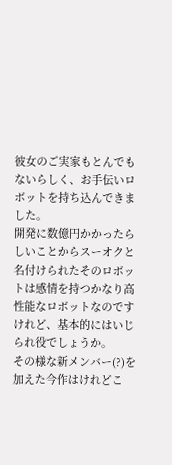彼女のご実家もとんでもないらしく、お手伝いロボットを持ち込んできました。
開発に数億円かかったらしいことからスーオクと名付けられたそのロボットは感情を持つかなり高性能なロボットなのですけれど、基本的にはいじられ役でしょうか。
その様な新メンバー(?)を加えた今作はけれどこ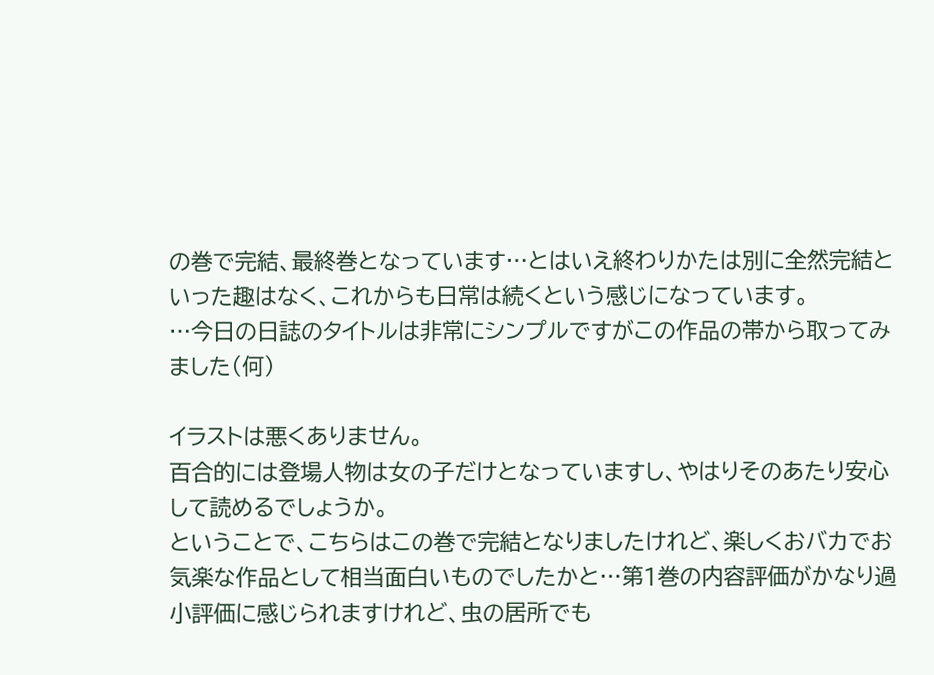の巻で完結、最終巻となっています…とはいえ終わりかたは別に全然完結といった趣はなく、これからも日常は続くという感じになっています。
…今日の日誌のタイトルは非常にシンプルですがこの作品の帯から取ってみました(何)

イラストは悪くありません。
百合的には登場人物は女の子だけとなっていますし、やはりそのあたり安心して読めるでしょうか。
ということで、こちらはこの巻で完結となりましたけれど、楽しくおバカでお気楽な作品として相当面白いものでしたかと…第1巻の内容評価がかなり過小評価に感じられますけれど、虫の居所でも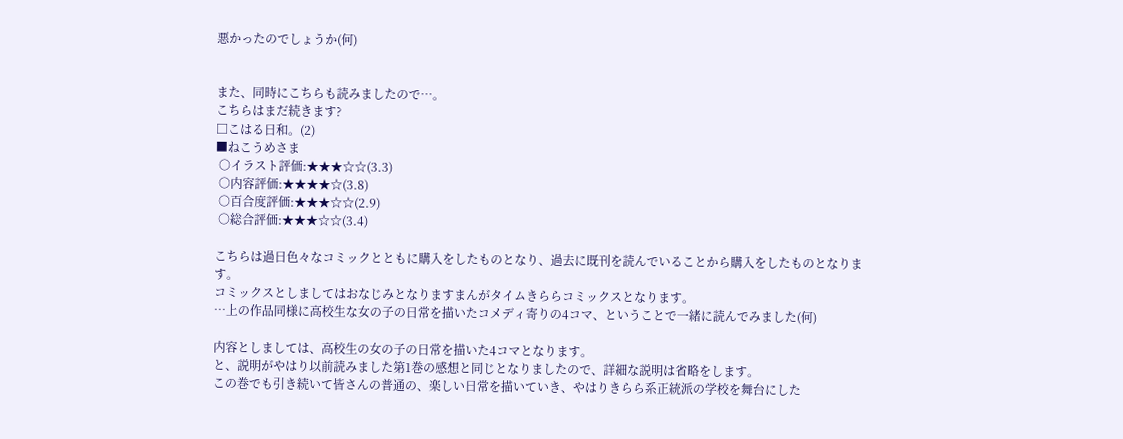悪かったのでしょうか(何)


また、同時にこちらも読みましたので…。
こちらはまだ続きます?
□こはる日和。(2)
■ねこうめさま
 ○イラスト評価:★★★☆☆(3.3)
 ○内容評価:★★★★☆(3.8)
 ○百合度評価:★★★☆☆(2.9)
 ○総合評価:★★★☆☆(3.4)

こちらは過日色々なコミックとともに購入をしたものとなり、過去に既刊を読んでいることから購入をしたものとなります。
コミックスとしましてはおなじみとなりますまんがタイムきららコミックスとなります。
…上の作品同様に高校生な女の子の日常を描いたコメディ寄りの4コマ、ということで一緒に読んでみました(何)

内容としましては、高校生の女の子の日常を描いた4コマとなります。
と、説明がやはり以前読みました第1巻の感想と同じとなりましたので、詳細な説明は省略をします。
この巻でも引き続いて皆さんの普通の、楽しい日常を描いていき、やはりきらら系正統派の学校を舞台にした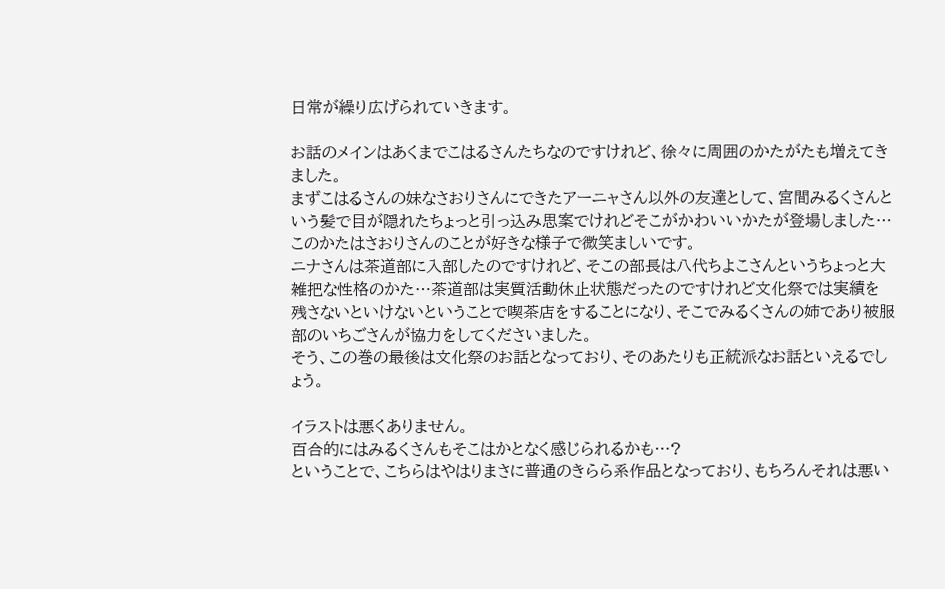日常が繰り広げられていきます。

お話のメインはあくまでこはるさんたちなのですけれど、徐々に周囲のかたがたも増えてきました。
まずこはるさんの妹なさおりさんにできたアーニャさん以外の友達として、宮間みるくさんという髪で目が隠れたちょっと引っ込み思案でけれどそこがかわいいかたが登場しました…このかたはさおりさんのことが好きな様子で微笑ましいです。
ニナさんは茶道部に入部したのですけれど、そこの部長は八代ちよこさんというちょっと大雑把な性格のかた…茶道部は実質活動休止状態だったのですけれど文化祭では実績を残さないといけないということで喫茶店をすることになり、そこでみるくさんの姉であり被服部のいちごさんが協力をしてくださいました。
そう、この巻の最後は文化祭のお話となっており、そのあたりも正統派なお話といえるでしょう。

イラストは悪くありません。
百合的にはみるくさんもそこはかとなく感じられるかも…?
ということで、こちらはやはりまさに普通のきらら系作品となっており、もちろんそれは悪い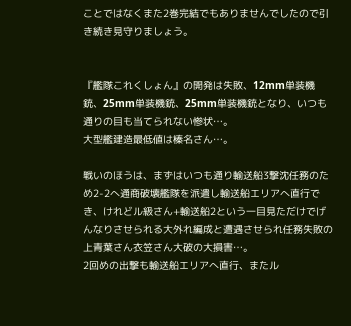ことではなくまた2巻完結でもありませんでしたので引き続き見守りましょう。


『艦隊これくしょん』の開発は失敗、12mm単装機銃、25mm単装機銃、25mm単装機銃となり、いつも通りの目も当てられない惨状…。
大型艦建造最低値は榛名さん…。

戦いのほうは、まずはいつも通り輸送船3撃沈任務のため2-2へ通商破壊艦隊を派遣し輸送船エリアへ直行でき、けれどル級さん+輸送船2という一目見ただけでげんなりさせられる大外れ編成と遭遇させられ任務失敗の上青葉さん衣笠さん大破の大損害…。
2回めの出撃も輸送船エリアへ直行、またル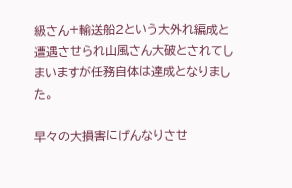級さん+輸送船2という大外れ編成と遭遇させられ山風さん大破とされてしまいますが任務自体は達成となりました。

早々の大損害にげんなりさせ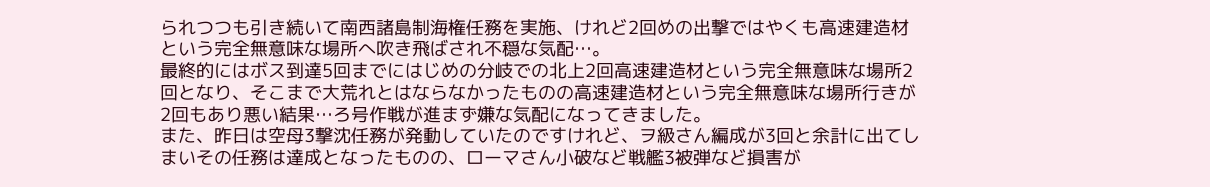られつつも引き続いて南西諸島制海権任務を実施、けれど2回めの出撃ではやくも高速建造材という完全無意味な場所へ吹き飛ばされ不穏な気配…。
最終的にはボス到達5回までにはじめの分岐での北上2回高速建造材という完全無意味な場所2回となり、そこまで大荒れとはならなかったものの高速建造材という完全無意味な場所行きが2回もあり悪い結果…ろ号作戦が進まず嫌な気配になってきました。
また、昨日は空母3撃沈任務が発動していたのですけれど、ヲ級さん編成が3回と余計に出てしまいその任務は達成となったものの、ローマさん小破など戦艦3被弾など損害が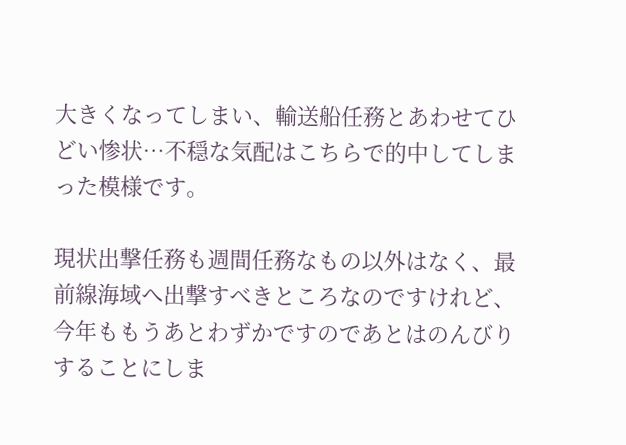大きくなってしまい、輸送船任務とあわせてひどい惨状…不穏な気配はこちらで的中してしまった模様です。

現状出撃任務も週間任務なもの以外はなく、最前線海域へ出撃すべきところなのですけれど、今年ももうあとわずかですのであとはのんびりすることにしま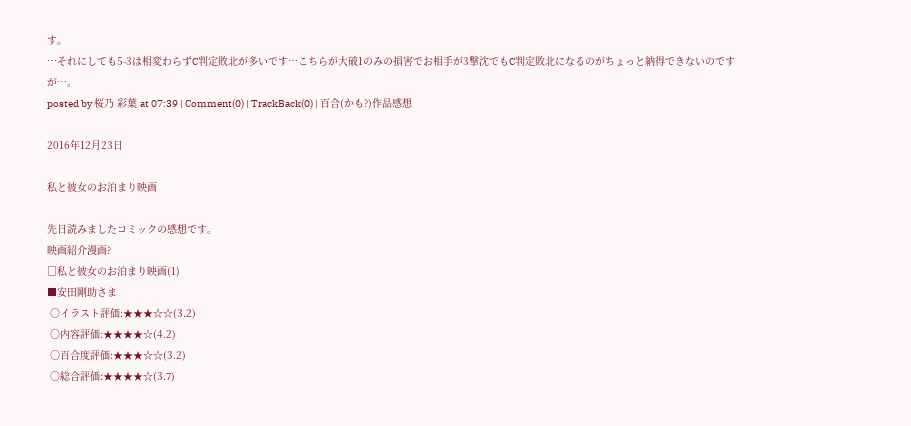す。
…それにしても5-3は相変わらずC判定敗北が多いです…こちらが大破1のみの損害でお相手が3撃沈でもC判定敗北になるのがちょっと納得できないのですが…。
posted by 桜乃 彩葉 at 07:39 | Comment(0) | TrackBack(0) | 百合(かも?)作品感想

2016年12月23日

私と彼女のお泊まり映画

先日読みましたコミックの感想です。
映画紹介漫画?
□私と彼女のお泊まり映画(1)
■安田剛助さま
 ○イラスト評価:★★★☆☆(3.2)
 ○内容評価:★★★★☆(4.2)
 ○百合度評価:★★★☆☆(3.2)
 ○総合評価:★★★★☆(3.7)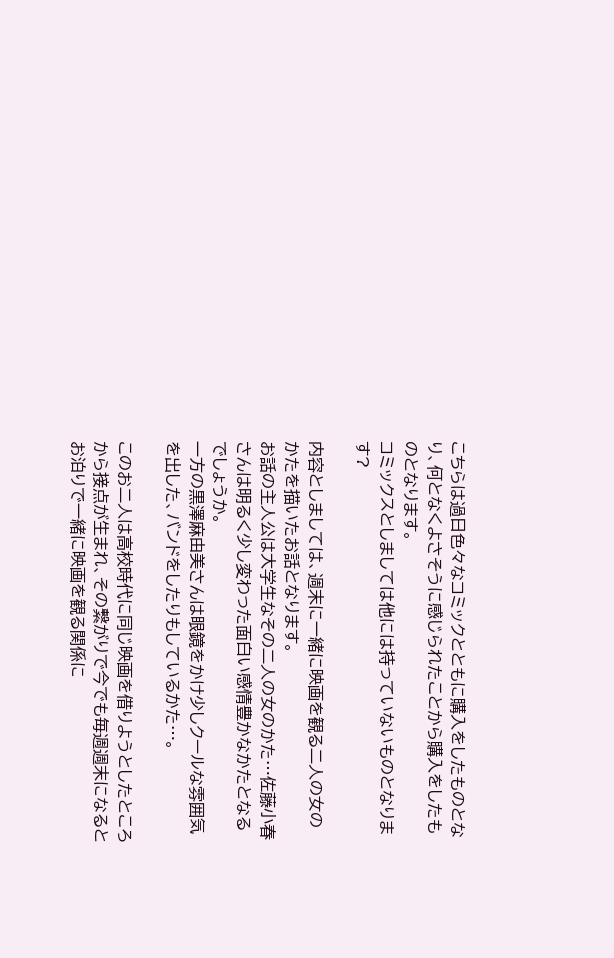こちらは過日色々なコミックとともに購入をしたものとなり、何となくよさそうに感じられたことから購入をしたものとなります。
コミックスとしましては他には持っていないものとなります?

内容としましては、週末に一緒に映画を観る二人の女のかたを描いたお話となります。
お話の主人公は大学生なその二人の女のかた…佐藤小春さんは明るく少し変わった面白い感情豊かなかたとなるでしょうか。
一方の黒澤麻由美さんは眼鏡をかけ少しクールな雰囲気を出した、バンドをしたりもしているかた…。

このお二人は高校時代に同じ映画を借りようとしたところから接点が生まれ、その繋がりで今でも毎週週末になるとお泊りで一緒に映画を観る関係に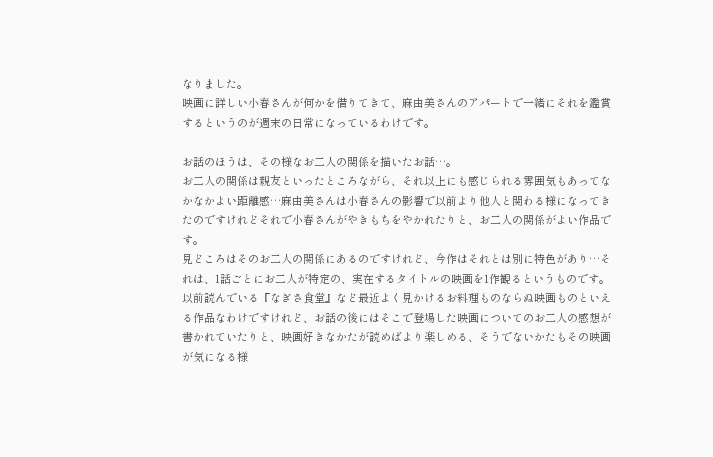なりました。
映画に詳しい小春さんが何かを借りてきて、麻由美さんのアパートで一緒にそれを鑑賞するというのが週末の日常になっているわけです。

お話のほうは、その様なお二人の関係を描いたお話…。
お二人の関係は親友といったところながら、それ以上にも感じられる雰囲気もあってなかなかよい距離感…麻由美さんは小春さんの影響で以前より他人と関わる様になってきたのですけれどそれで小春さんがやきもちをやかれたりと、お二人の関係がよい作品です。
見どころはそのお二人の関係にあるのですけれど、今作はそれとは別に特色があり…それは、1話ごとにお二人が特定の、実在するタイトルの映画を1作観るというものです。
以前読んでいる『なぎさ食堂』など最近よく見かけるお料理ものならぬ映画ものといえる作品なわけですけれど、お話の後にはそこで登場した映画についてのお二人の感想が書かれていたりと、映画好きなかたが読めばより楽しめる、そうでないかたもその映画が気になる様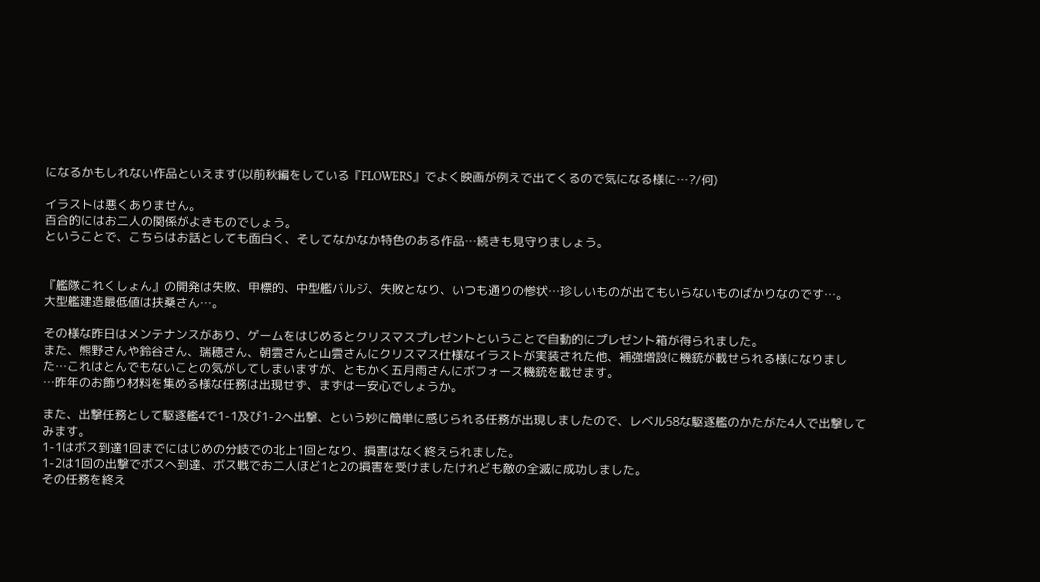になるかもしれない作品といえます(以前秋編をしている『FLOWERS』でよく映画が例えで出てくるので気になる様に…?/何)

イラストは悪くありません。
百合的にはお二人の関係がよきものでしょう。
ということで、こちらはお話としても面白く、そしてなかなか特色のある作品…続きも見守りましょう。


『艦隊これくしょん』の開発は失敗、甲標的、中型艦バルジ、失敗となり、いつも通りの惨状…珍しいものが出てもいらないものばかりなのです…。
大型艦建造最低値は扶桑さん…。

その様な昨日はメンテナンスがあり、ゲームをはじめるとクリスマスプレゼントということで自動的にプレゼント箱が得られました。
また、熊野さんや鈴谷さん、瑞穂さん、朝雲さんと山雲さんにクリスマス仕様なイラストが実装された他、補強増設に機銃が載せられる様になりました…これはとんでもないことの気がしてしまいますが、ともかく五月雨さんにボフォース機銃を載せます。
…昨年のお飾り材料を集める様な任務は出現せず、まずは一安心でしょうか。

また、出撃任務として駆逐艦4で1-1及び1-2へ出撃、という妙に簡単に感じられる任務が出現しましたので、レベル58な駆逐艦のかたがた4人で出撃してみます。
1-1はボス到達1回までにはじめの分岐での北上1回となり、損害はなく終えられました。
1-2は1回の出撃でボスへ到達、ボス戦でお二人ほど1と2の損害を受けましたけれども敵の全滅に成功しました。
その任務を終え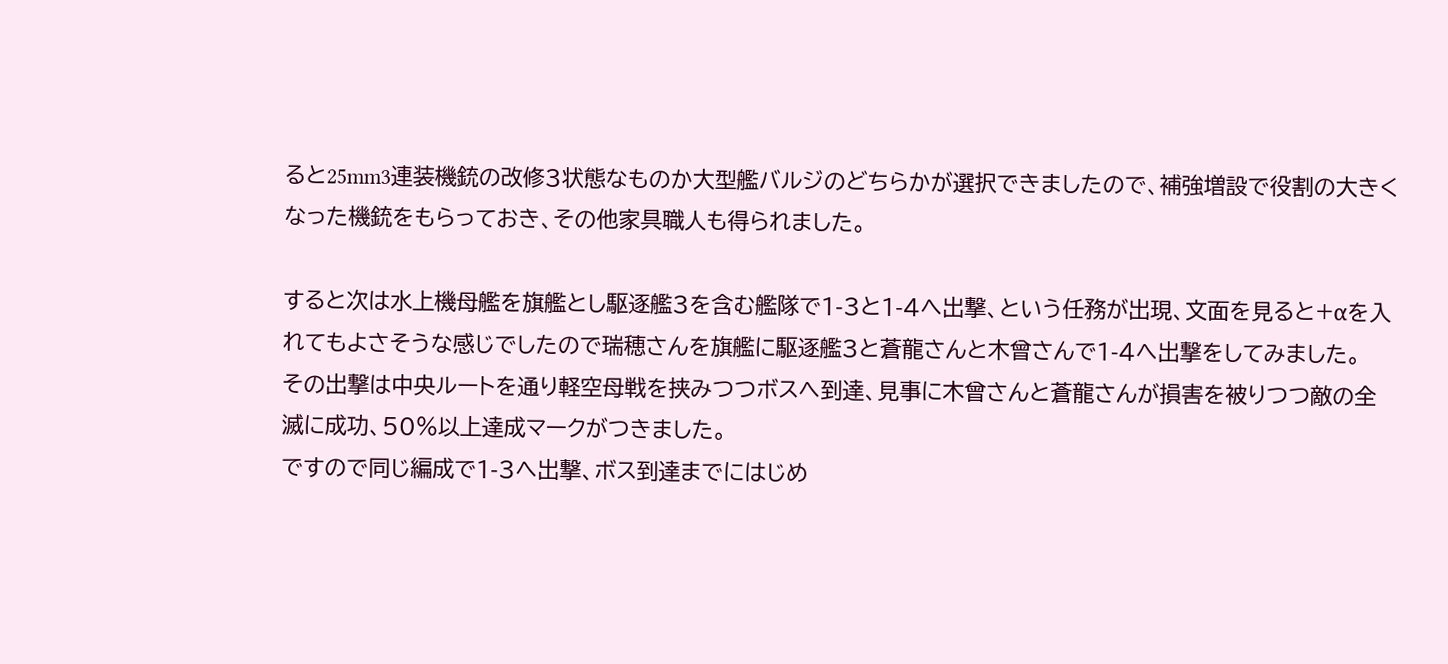ると25mm3連装機銃の改修3状態なものか大型艦バルジのどちらかが選択できましたので、補強増設で役割の大きくなった機銃をもらっておき、その他家具職人も得られました。

すると次は水上機母艦を旗艦とし駆逐艦3を含む艦隊で1-3と1-4へ出撃、という任務が出現、文面を見ると+αを入れてもよさそうな感じでしたので瑞穂さんを旗艦に駆逐艦3と蒼龍さんと木曾さんで1-4へ出撃をしてみました。
その出撃は中央ルートを通り軽空母戦を挟みつつボスへ到達、見事に木曾さんと蒼龍さんが損害を被りつつ敵の全滅に成功、50%以上達成マークがつきました。
ですので同じ編成で1-3へ出撃、ボス到達までにはじめ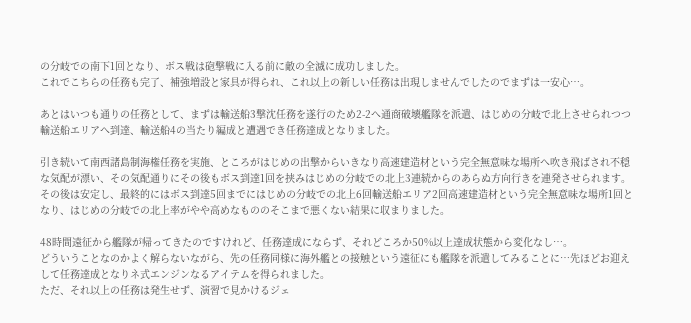の分岐での南下1回となり、ボス戦は砲撃戦に入る前に敵の全滅に成功しました。
これでこちらの任務も完了、補強増設と家具が得られ、これ以上の新しい任務は出現しませんでしたのでまずは一安心…。

あとはいつも通りの任務として、まずは輸送船3撃沈任務を遂行のため2-2へ通商破壊艦隊を派遣、はじめの分岐で北上させられつつ輸送船エリアへ到達、輸送船4の当たり編成と遭遇でき任務達成となりました。

引き続いて南西諸島制海権任務を実施、ところがはじめの出撃からいきなり高速建造材という完全無意味な場所へ吹き飛ばされ不穏な気配が漂い、その気配通りにその後もボス到達1回を挟みはじめの分岐での北上3連続からのあらぬ方向行きを連発させられます。
その後は安定し、最終的にはボス到達5回までにはじめの分岐での北上6回輸送船エリア2回高速建造材という完全無意味な場所1回となり、はじめの分岐での北上率がやや高めなもののそこまで悪くない結果に収まりました。

48時間遠征から艦隊が帰ってきたのですけれど、任務達成にならず、それどころか50%以上達成状態から変化なし…。
どういうことなのかよく解らないながら、先の任務同様に海外艦との接触という遠征にも艦隊を派遣してみることに…先ほどお迎えして任務達成となりネ式エンジンなるアイテムを得られました。
ただ、それ以上の任務は発生せず、演習で見かけるジェ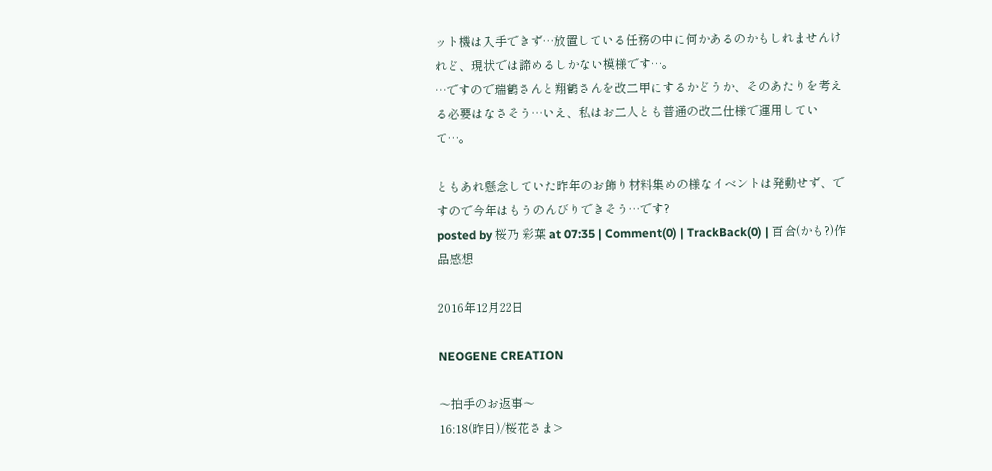ット機は入手できず…放置している任務の中に何かあるのかもしれませんけれど、現状では諦めるしかない模様です…。
…ですので瑞鶴さんと翔鶴さんを改二甲にするかどうか、そのあたりを考える必要はなさそう…いえ、私はお二人とも普通の改二仕様で運用していて…。

ともあれ懸念していた昨年のお飾り材料集めの様なイベントは発動せず、ですので今年はもうのんびりできそう…です?
posted by 桜乃 彩葉 at 07:35 | Comment(0) | TrackBack(0) | 百合(かも?)作品感想

2016年12月22日

NEOGENE CREATION

〜拍手のお返事〜
16:18(昨日)/桜花さま>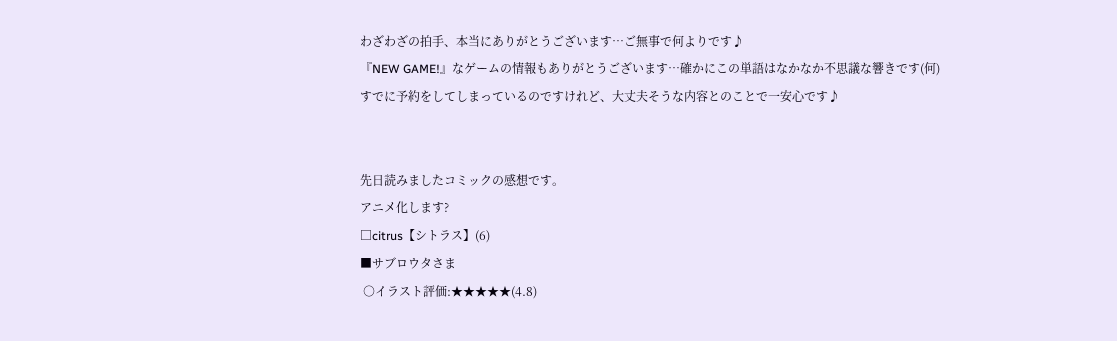わざわざの拍手、本当にありがとうございます…ご無事で何よりです♪
『NEW GAME!』なゲームの情報もありがとうございます…確かにこの単語はなかなか不思議な響きです(何)
すでに予約をしてしまっているのですけれど、大丈夫そうな内容とのことで一安心です♪


先日読みましたコミックの感想です。
アニメ化します?
□citrus【シトラス】(6)
■サブロウタさま
 ○イラスト評価:★★★★★(4.8)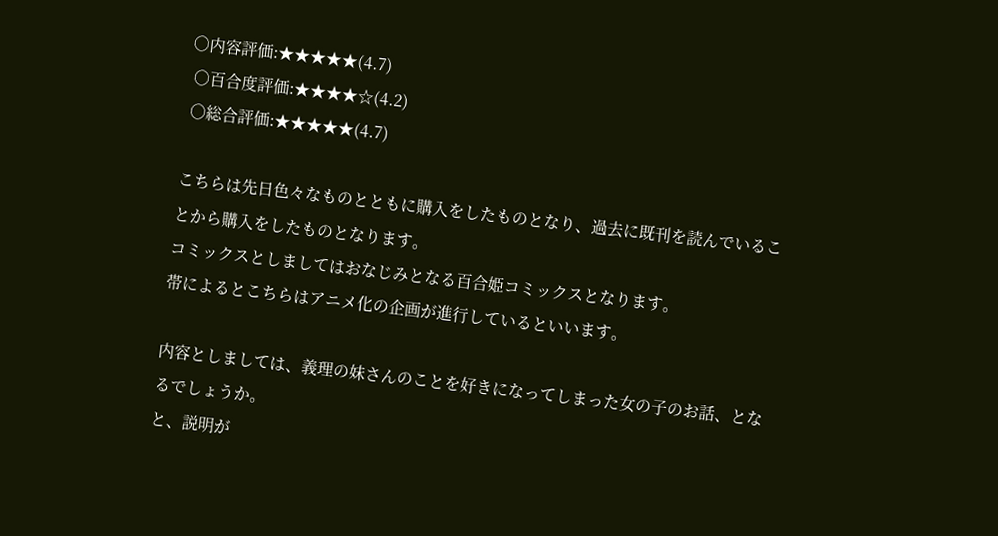○内容評価:★★★★★(4.7)
 ○百合度評価:★★★★☆(4.2)
 ○総合評価:★★★★★(4.7)

こちらは先日色々なものとともに購入をしたものとなり、過去に既刊を読んでいることから購入をしたものとなります。
コミックスとしましてはおなじみとなる百合姫コミックスとなります。
帯によるとこちらはアニメ化の企画が進行しているといいます。

内容としましては、義理の妹さんのことを好きになってしまった女の子のお話、となるでしょうか。
と、説明が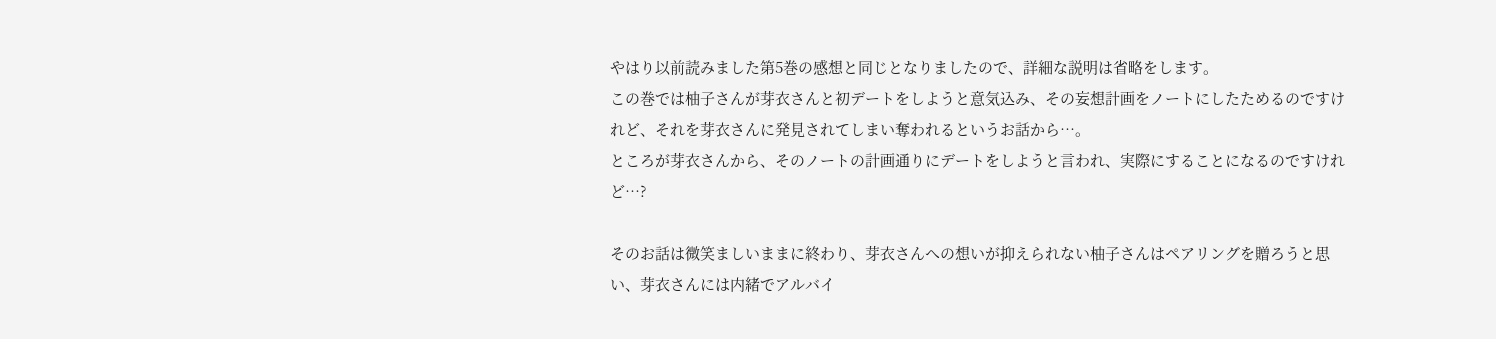やはり以前読みました第5巻の感想と同じとなりましたので、詳細な説明は省略をします。
この巻では柚子さんが芽衣さんと初デートをしようと意気込み、その妄想計画をノートにしたためるのですけれど、それを芽衣さんに発見されてしまい奪われるというお話から…。
ところが芽衣さんから、そのノートの計画通りにデートをしようと言われ、実際にすることになるのですけれど…?

そのお話は微笑ましいままに終わり、芽衣さんへの想いが抑えられない柚子さんはペアリングを贈ろうと思い、芽衣さんには内緒でアルバイ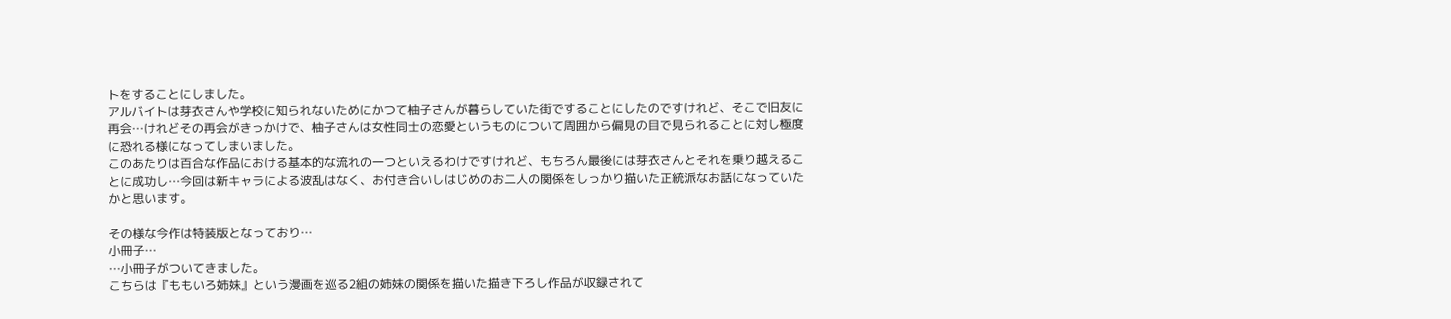トをすることにしました。
アルバイトは芽衣さんや学校に知られないためにかつて柚子さんが暮らしていた街ですることにしたのですけれど、そこで旧友に再会…けれどその再会がきっかけで、柚子さんは女性同士の恋愛というものについて周囲から偏見の目で見られることに対し極度に恐れる様になってしまいました。
このあたりは百合な作品における基本的な流れの一つといえるわけですけれど、もちろん最後には芽衣さんとそれを乗り越えることに成功し…今回は新キャラによる波乱はなく、お付き合いしはじめのお二人の関係をしっかり描いた正統派なお話になっていたかと思います。

その様な今作は特装版となっており…
小冊子…
…小冊子がついてきました。
こちらは『ももいろ姉妹』という漫画を巡る2組の姉妹の関係を描いた描き下ろし作品が収録されて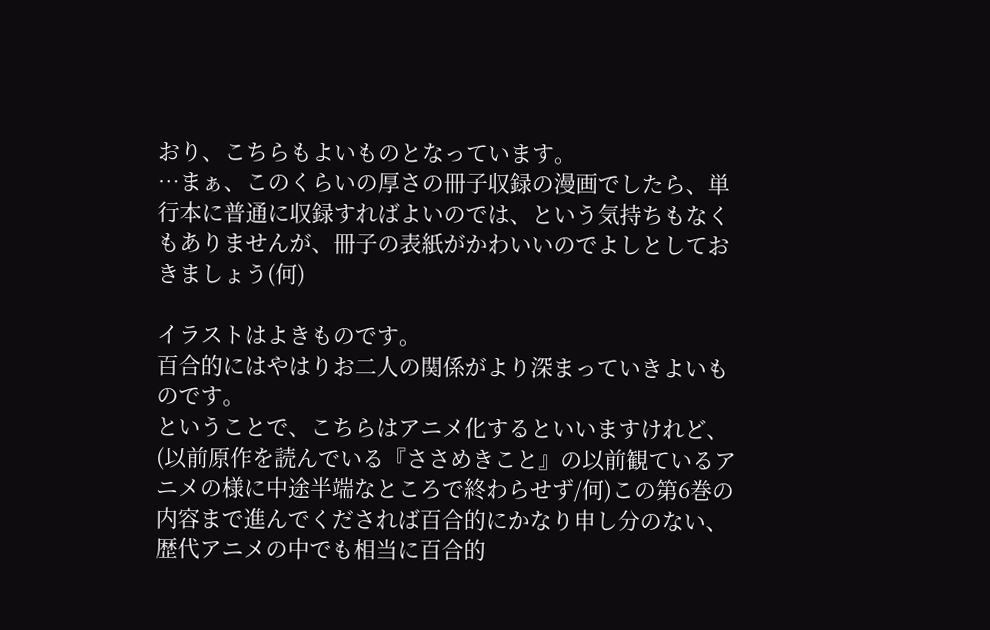おり、こちらもよいものとなっています。
…まぁ、このくらいの厚さの冊子収録の漫画でしたら、単行本に普通に収録すればよいのでは、という気持ちもなくもありませんが、冊子の表紙がかわいいのでよしとしておきましょう(何)

イラストはよきものです。
百合的にはやはりお二人の関係がより深まっていきよいものです。
ということで、こちらはアニメ化するといいますけれど、(以前原作を読んでいる『ささめきこと』の以前観ているアニメの様に中途半端なところで終わらせず/何)この第6巻の内容まで進んでくだされば百合的にかなり申し分のない、歴代アニメの中でも相当に百合的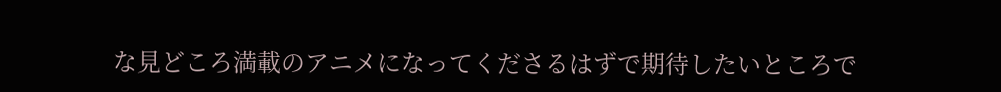な見どころ満載のアニメになってくださるはずで期待したいところで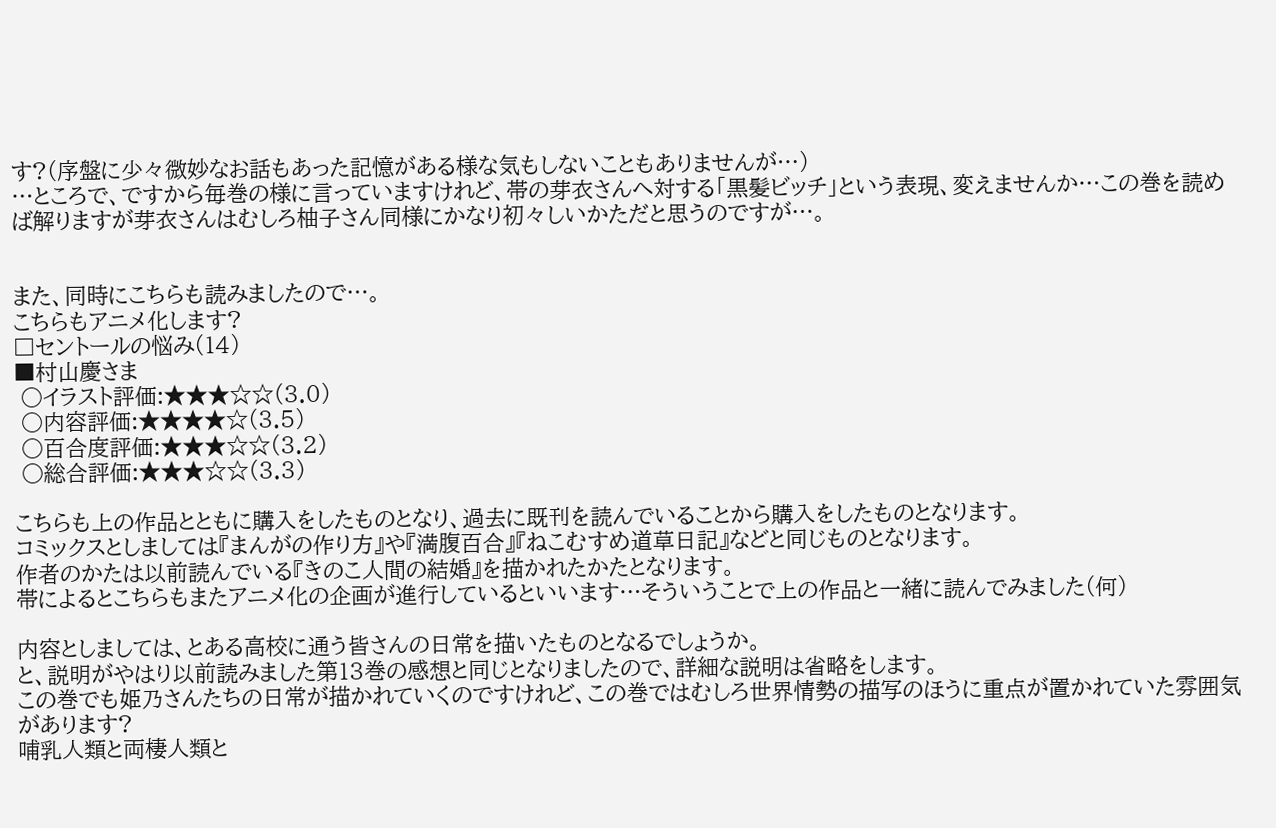す?(序盤に少々微妙なお話もあった記憶がある様な気もしないこともありませんが…)
…ところで、ですから毎巻の様に言っていますけれど、帯の芽衣さんへ対する「黒髪ビッチ」という表現、変えませんか…この巻を読めば解りますが芽衣さんはむしろ柚子さん同様にかなり初々しいかただと思うのですが…。


また、同時にこちらも読みましたので…。
こちらもアニメ化します?
□セントールの悩み(14)
■村山慶さま
 ○イラスト評価:★★★☆☆(3.0)
 ○内容評価:★★★★☆(3.5)
 ○百合度評価:★★★☆☆(3.2)
 ○総合評価:★★★☆☆(3.3)

こちらも上の作品とともに購入をしたものとなり、過去に既刊を読んでいることから購入をしたものとなります。
コミックスとしましては『まんがの作り方』や『満腹百合』『ねこむすめ道草日記』などと同じものとなります。
作者のかたは以前読んでいる『きのこ人間の結婚』を描かれたかたとなります。
帯によるとこちらもまたアニメ化の企画が進行しているといいます…そういうことで上の作品と一緒に読んでみました(何)

内容としましては、とある高校に通う皆さんの日常を描いたものとなるでしょうか。
と、説明がやはり以前読みました第13巻の感想と同じとなりましたので、詳細な説明は省略をします。
この巻でも姫乃さんたちの日常が描かれていくのですけれど、この巻ではむしろ世界情勢の描写のほうに重点が置かれていた雰囲気があります?
哺乳人類と両棲人類と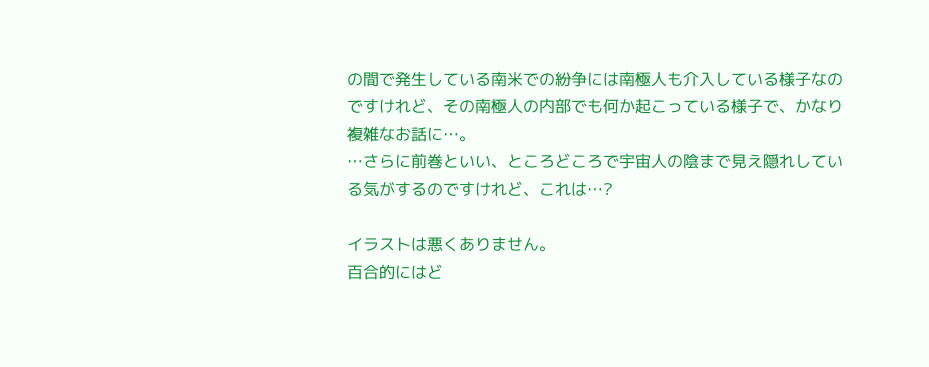の間で発生している南米での紛争には南極人も介入している様子なのですけれど、その南極人の内部でも何か起こっている様子で、かなり複雑なお話に…。
…さらに前巻といい、ところどころで宇宙人の陰まで見え隠れしている気がするのですけれど、これは…?

イラストは悪くありません。
百合的にはど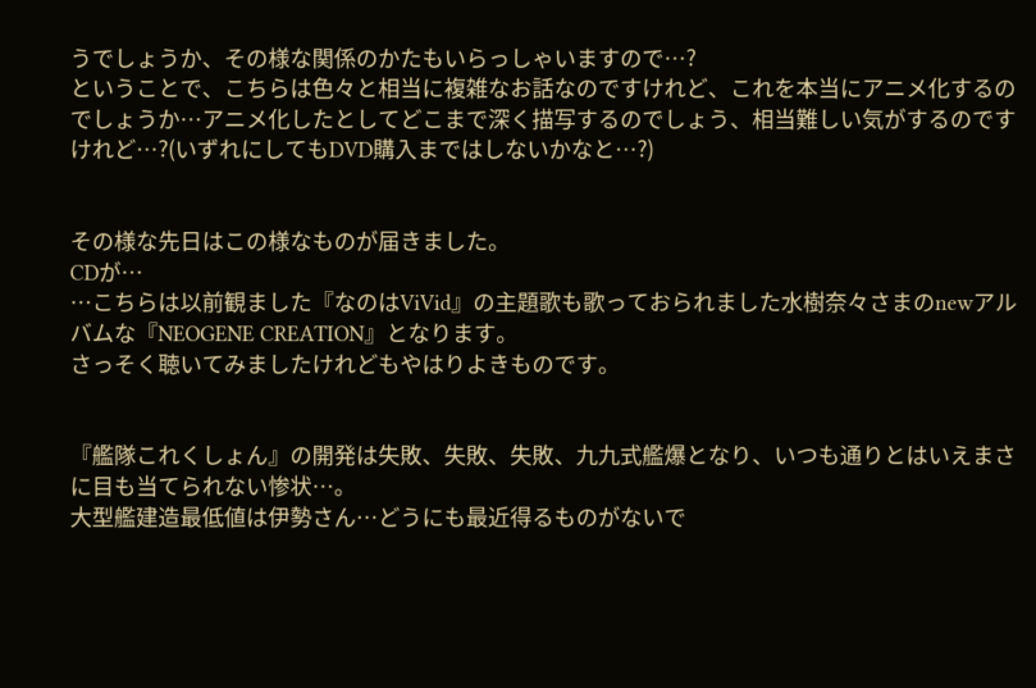うでしょうか、その様な関係のかたもいらっしゃいますので…?
ということで、こちらは色々と相当に複雑なお話なのですけれど、これを本当にアニメ化するのでしょうか…アニメ化したとしてどこまで深く描写するのでしょう、相当難しい気がするのですけれど…?(いずれにしてもDVD購入まではしないかなと…?)


その様な先日はこの様なものが届きました。
CDが…
…こちらは以前観ました『なのはViVid』の主題歌も歌っておられました水樹奈々さまのnewアルバムな『NEOGENE CREATION』となります。
さっそく聴いてみましたけれどもやはりよきものです。


『艦隊これくしょん』の開発は失敗、失敗、失敗、九九式艦爆となり、いつも通りとはいえまさに目も当てられない惨状…。
大型艦建造最低値は伊勢さん…どうにも最近得るものがないで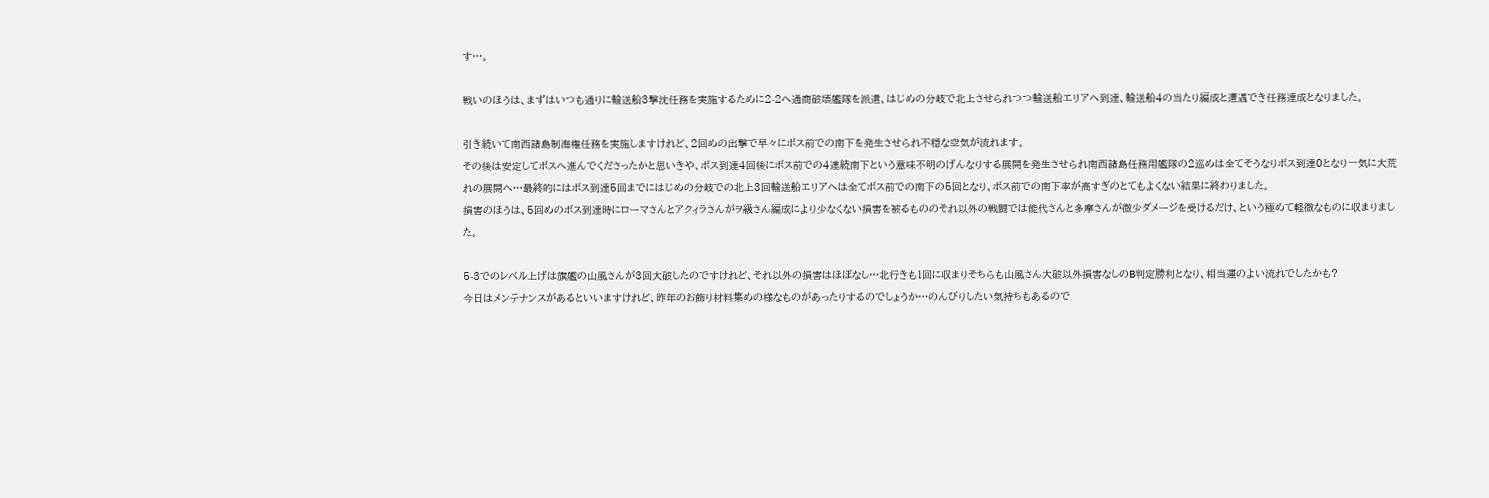す…。

戦いのほうは、まずはいつも通りに輸送船3撃沈任務を実施するために2-2へ通商破壊艦隊を派遣、はじめの分岐で北上させられつつ輸送船エリアへ到達、輸送船4の当たり編成と遭遇でき任務達成となりました。

引き続いて南西諸島制海権任務を実施しますけれど、2回めの出撃で早々にボス前での南下を発生させられ不穏な空気が流れます。
その後は安定してボスへ進んでくださったかと思いきや、ボス到達4回後にボス前での4連続南下という意味不明のげんなりする展開を発生させられ南西諸島任務用艦隊の2巡めは全てそうなりボス到達0となり一気に大荒れの展開へ…最終的にはボス到達5回までにはじめの分岐での北上3回輸送船エリアへは全てボス前での南下の5回となり、ボス前での南下率が高すぎのとてもよくない結果に終わりました。
損害のほうは、5回めのボス到達時にローマさんとアクィラさんがヲ級さん編成により少なくない損害を被るもののそれ以外の戦闘では能代さんと多摩さんが微少ダメージを受けるだけ、という極めて軽微なものに収まりました。

5-3でのレベル上げは旗艦の山風さんが3回大破したのですけれど、それ以外の損害はほぼなし…北行きも1回に収まりそちらも山風さん大破以外損害なしのB判定勝利となり、相当運のよい流れでしたかも?
今日はメンテナンスがあるといいますけれど、昨年のお飾り材料集めの様なものがあったりするのでしょうか…のんびりしたい気持ちもあるので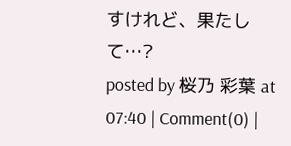すけれど、果たして…?
posted by 桜乃 彩葉 at 07:40 | Comment(0) |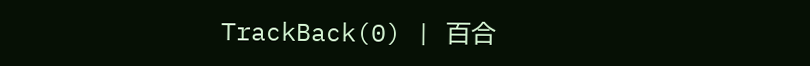TrackBack(0) | 百合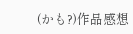(かも?)作品感想